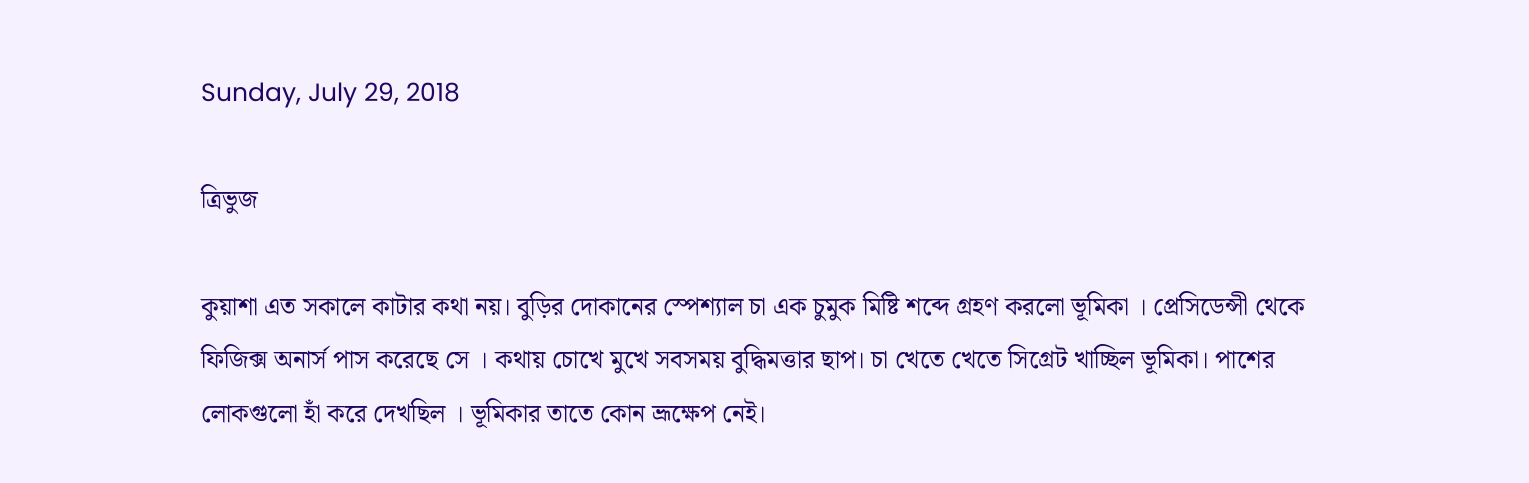Sunday, July 29, 2018

ত্রিভুজ

কুয়াশা এত সকালে কাটার কথা নয়। বুড়ির দোকানের স্পেশ্যাল চা এক চুমুক মিষ্টি শব্দে গ্রহণ করলো ভূমিকা । প্রেসিডেন্সী থেকে ফিজিক্স অনার্স পাস করেছে সে । কথায় চোখে মুখে সবসময় বুদ্ধিমত্তার ছাপ। চা খেতে খেতে সিগ্রেট খাচ্ছিল ভূমিকা। পাশের লোকগুলো হাঁ করে দেখছিল । ভূমিকার তাতে কোন ভ্রূক্ষেপ নেই।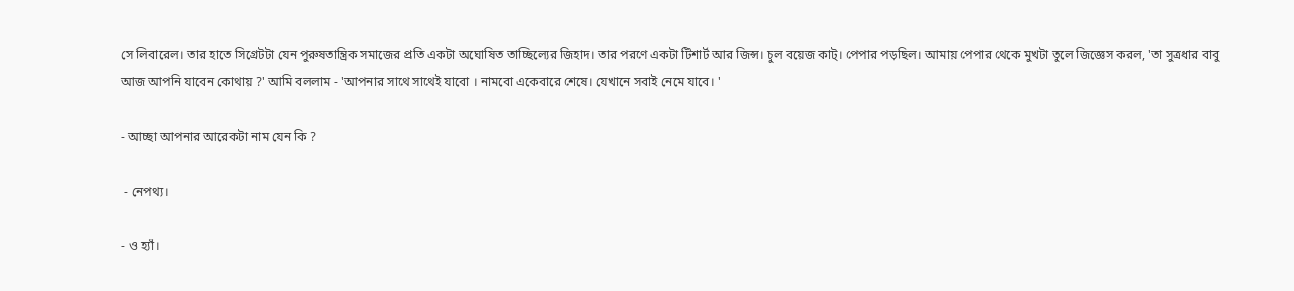সে লিবারেল। তার হাতে সিগ্রেটটা যেন পুরুষতান্ত্রিক সমাজের প্রতি একটা অঘোষিত তাচ্ছিল্যের জিহাদ। তার পরণে একটা টিশার্ট আর জিন্স। চুল বয়েজ কাট্। পেপার পড়ছিল। আমায় পেপার থেকে মুখটা তুলে জিজ্ঞেস করল, 'তা সুত্রধার বাবু আজ আপনি যাবেন কোথায় ?' আমি বললাম - 'আপনার সাথে সাথেই যাবো । নামবো একেবারে শেষে। যেখানে সবাই নেমে যাবে। '

- আচ্ছা আপনার আরেকটা নাম যেন কি ?

 - নেপথ্য।

- ও হ্যাঁ।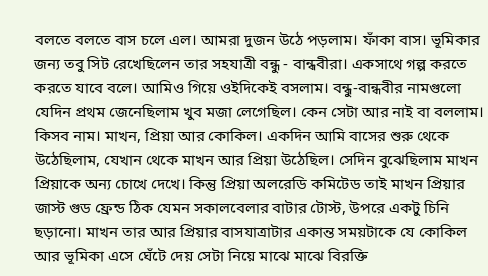বলতে বলতে বাস চলে এল। আমরা দুজন উঠে পড়লাম। ফাঁকা বাস। ভূমিকার জন্য তবু সিট রেখেছিলেন তার সহযাত্রী বন্ধু - বান্ধবীরা। একসাথে গল্প করতে করতে যাবে বলে। আমিও গিয়ে ওইদিকেই বসলাম। বন্ধু-বান্ধবীর নামগুলো যেদিন প্রথম জেনেছিলাম খুব মজা লেগেছিল। কেন সেটা আর নাই বা বললাম। কিসব নাম। মাখন, প্রিয়া আর কোকিল। একদিন আমি বাসের শুরু থেকে উঠেছিলাম, যেখান থেকে মাখন আর প্রিয়া উঠেছিল। সেদিন বুঝেছিলাম মাখন প্রিয়াকে অন্য চোখে দেখে। কিন্তু প্রিয়া অলরেডি কমিটেড তাই মাখন প্রিয়ার জাস্ট গুড ফ্রেন্ড ঠিক যেমন সকালবেলার বাটার টোস্ট, উপরে একটু চিনি ছড়ানো। মাখন তার আর প্রিয়ার বাসযাত্রাটার একান্ত সময়টাকে যে কোকিল আর ভূমিকা এসে ঘেঁটে দেয় সেটা নিয়ে মাঝে মাঝে বিরক্তি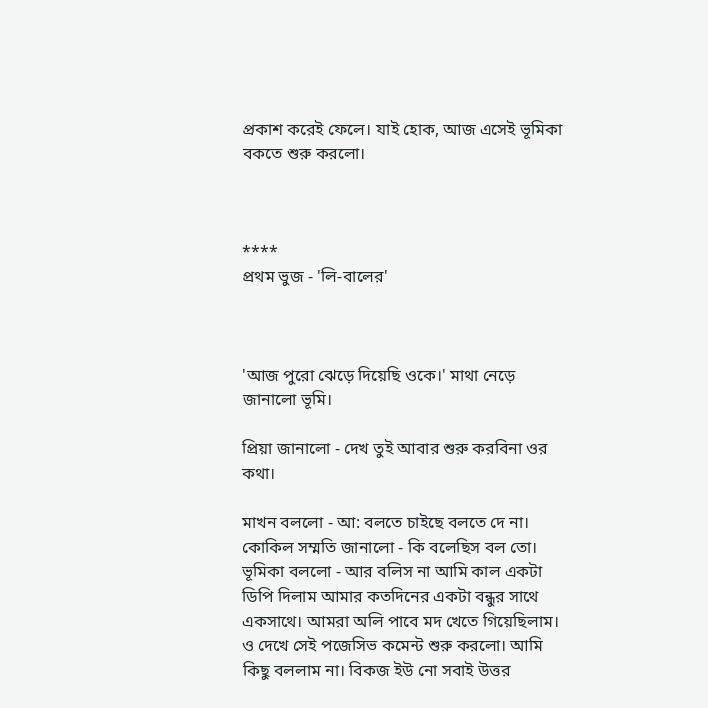প্রকাশ করেই ফেলে। যাই হোক, আজ এসেই ভূমিকা বকতে শুরু করলো।



****
প্রথম ভুজ - 'লি-বালের'



'আজ পুরো ঝেড়ে দিয়েছি ওকে।' মাথা নেড়ে জানালো ভূমি।

প্রিয়া জানালো - দেখ তুই আবার শুরু করবিনা ওর কথা।

মাখন বললো - আ: বলতে চাইছে বলতে দে না। কোকিল সম্মতি জানালো - কি বলেছিস বল তো। ভূমিকা বললো - আর বলিস না আমি কাল একটা ডিপি দিলাম আমার কতদিনের একটা বন্ধুর সাথে একসাথে। আমরা অলি পাবে মদ খেতে গিয়েছিলাম। ও দেখে সেই পজেসিভ কমেন্ট শুরু করলো। আমি কিছু বললাম না। বিকজ ইউ নো সবাই উত্তর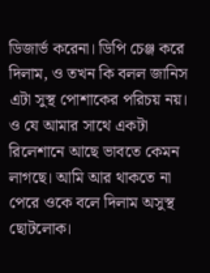ডিজার্ভ করেনা। ডিপি চেঞ্জ করে দিলাম, ও তখন কি বলল জানিস এটা সুস্থ পোশাকের পরিচয় নয়। ও যে আমার সাথে একটা রিলেশানে আছে ভাবতে কেমন লাগছে। আমি আর থাকতে না পেরে ওকে বলে দিলাম অসুস্থ ছোটলোক।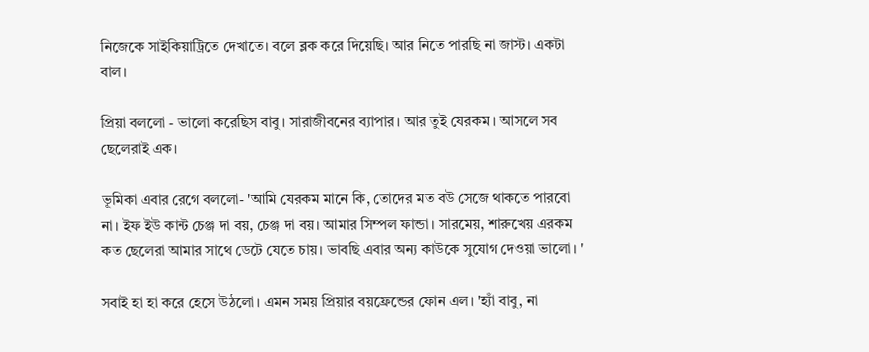নিজেকে সাইকিয়াট্রিতে দেখাতে। বলে ব্লক করে দিয়েছি। আর নিতে পারছি না জাস্ট। একটা বাল।

প্রিয়া বললো - ভালো করেছিস বাবু। সারাজীবনের ব্যাপার। আর তুই যেরকম। আসলে সব ছেলেরাই এক।

ভূমিকা এবার রেগে বললো- 'আমি যেরকম মানে কি, তোদের মত বউ সেজে থাকতে পারবো না। ইফ ইউ কান্ট চেঞ্জ দা বয়, চেঞ্জ দা বয়। আমার সিম্পল ফান্ডা। সারমেয়, শারুখেয় এরকম কত ছেলেরা আমার সাথে ডেটে যেতে চায়। ভাবছি এবার অন্য কাউকে সুযোগ দেওয়া ভালো। '

সবাই হা হা করে হেসে উঠলো। এমন সময় প্রিয়ার বয়ফ্রেন্ডের ফোন এল। 'হ্যাঁ বাবু, না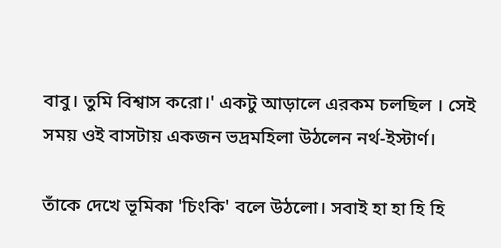বাবু। তুমি বিশ্বাস করো।' একটু আড়ালে এরকম চলছিল । সেই সময় ওই বাসটায় একজন ভদ্রমহিলা উঠলেন নর্থ-ইস্টার্ণ।

তাঁকে দেখে ভূমিকা 'চিংকি' বলে উঠলো। সবাই হা হা হি হি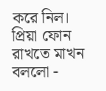করে নিল। প্রিয়া ফোন রাখতে মাখন বললো -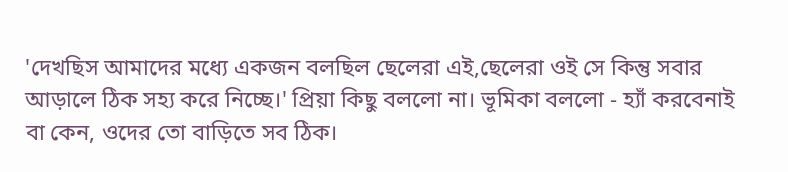'দেখছিস আমাদের মধ্যে একজন বলছিল ছেলেরা এই,ছেলেরা ওই সে কিন্তু সবার আড়ালে ঠিক সহ্য করে নিচ্ছে।' প্রিয়া কিছু বললো না। ভূমিকা বললো - হ্যাঁ করবেনাই বা কেন, ওদের তো বাড়িতে সব ঠিক।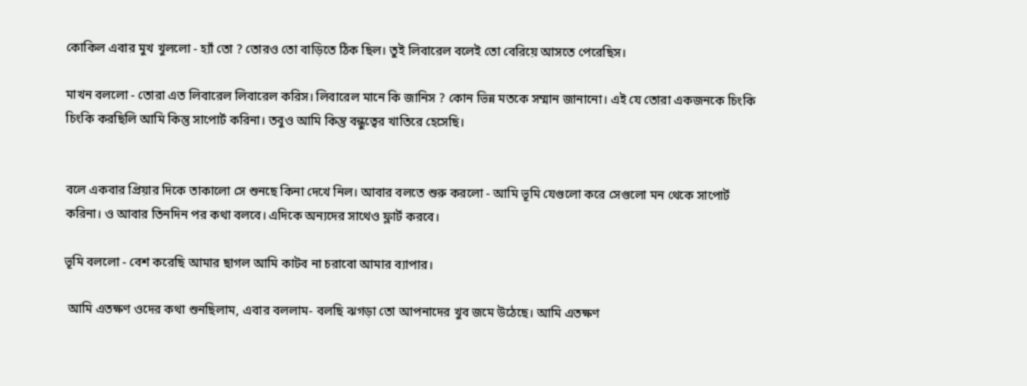কোকিল এবার মুখ খুললো - হ্যাঁ তো ? তোরও তো বাড়িতে ঠিক ছিল। তুই লিবারেল বলেই তো বেরিয়ে আসতে পেরেছিস।

মাখন বললো - তোরা এত লিবারেল লিবারেল করিস। লিবারেল মানে কি জানিস ? কোন ভিন্ন মতকে সম্মান জানানো। এই যে তোরা একজনকে চিংকি চিংকি করছিলি আমি কিন্তু সাপোর্ট করিনা। তবুও আমি কিন্তু বন্ধুত্বের খাতিরে হেসেছি।


বলে একবার প্রিয়ার দিকে তাকালো সে শুনছে কিনা দেখে নিল। আবার বলতে শুরু করলো - আমি ভূমি যেগুলো করে সেগুলো মন থেকে সাপোর্ট করিনা। ও আবার তিনদিন পর কথা বলবে। এদিকে অন্যদের সাথেও ফ্লার্ট করবে।

ভূমি বললো - বেশ করেছি আমার ছাগল আমি কাটব না চরাবো আমার ব্যাপার।

 আমি এতক্ষণ ওদের কথা শুনছিলাম, এবার বললাম- বলছি ঝগড়া তো আপনাদের খুব জমে উঠেছে। আমি এতক্ষণ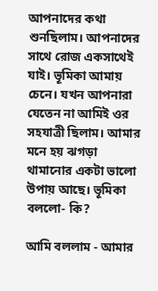আপনাদের কথা শুনছিলাম। আপনাদের সাথে রোজ একসাথেই যাই। ভূমিকা আমায় চেনে। যখন আপনারা যেতেন না আমিই ওর সহযাত্রী ছিলাম। আমার মনে হয় ঝগড়া থামানোর একটা ভালো উপায় আছে। ভূমিকা বললো- কি?

আমি বললাম - আমার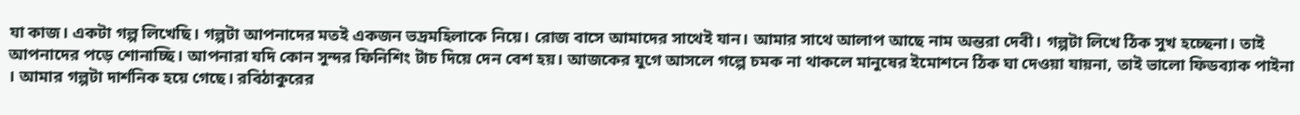যা কাজ। একটা গল্প লিখেছি। গল্পটা আপনাদের মতই একজন ভদ্রমহিলাকে নিয়ে। রোজ বাসে আমাদের সাথেই যান। আমার সাথে আলাপ আছে নাম অন্তরা দেবী। গল্পটা লিখে ঠিক সুখ হচ্ছেনা। তাই আপনাদের পড়ে শোনাচ্ছি। আপনারা যদি কোন সুন্দর ফিনিশিং টাচ দিয়ে দেন বেশ হয়। আজকের যুগে আসলে গল্পে চমক না থাকলে মানুষের ইমোশনে ঠিক ঘা দেওয়া যায়না, তাই ভালো ফিডব্যাক পাইনা । আমার গল্পটা দার্শনিক হয়ে গেছে। রবিঠাকুরের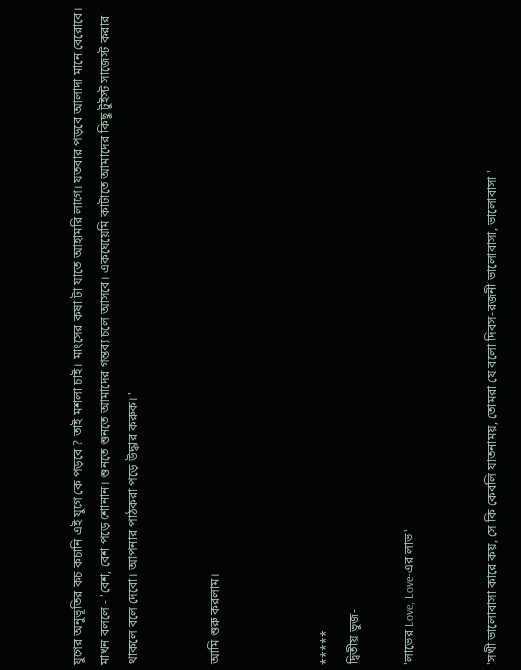যুগের অনুভূতির কচ কচানি এই যুগে কে পড়বে ? তাই মশলা চাই। মাংসের কষা টা যাতে আহামরি লাগে। যতবার পড়বে আলাদা মানে বেরোবে। মাখন বললে - 'বেশ, বেশ পড়ে শোনান। শুনতে শুনতে আমাদের গন্তব্য চলে আসবে। একঘেয়েমি কাটাতে আমাদের কিছু টুইস্ট সাজেস্ট করার থাকলে বলে দেবো। আপনার পাঠকরা পড়ে উদ্ধার করুক। '


আমি শুরু করলাম।



*****
দ্বিতীয় ভুজ-

'লাভের Love, Love-এর লাভ'


'সখী ভালোবাসা কারে কয়, সে কি কেবলি যাতনাময়, তোমরা যে বলো দিবস-রজনী ভালোবাসা, ভালোবাসা '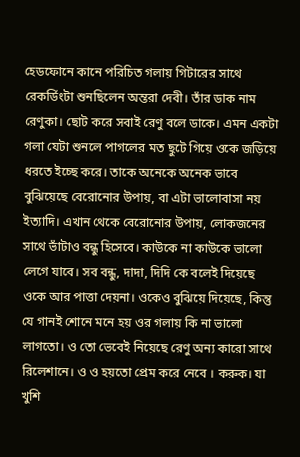হেডফোনে কানে পরিচিত গলায় গিটারের সাথে রেকর্ডিংটা শুনছিলেন অন্তরা দেবী। তাঁর ডাক নাম রেণুকা। ছোট করে সবাই রেণু বলে ডাকে। এমন একটা গলা যেটা শুনলে পাগলের মত ছুটে গিয়ে ওকে জড়িয়ে ধরতে ইচ্ছে করে। তাকে অনেকে অনেক ভাবে বুঝিয়েছে বেরোনোর উপায়, বা এটা ভালোবাসা নয় ইত্যাদি। এখান থেকে বেরোনোর উপায়, লোকজনের সাথে ভাঁটাও বন্ধু হিসেবে। কাউকে না কাউকে ভালো লেগে যাবে। সব বন্ধু, দাদা, দিদি কে বলেই দিয়েছে ওকে আর পাত্তা দেয়না। ওকেও বুঝিয়ে দিয়েছে, কিন্তু যে গানই শোনে মনে হয় ওর গলায় কি না ভালো লাগতো। ও তো ভেবেই নিয়েছে রেণু অন্য কারো সাথে রিলেশানে। ও ও হয়তো প্রেম করে নেবে । করুক। যা খুশি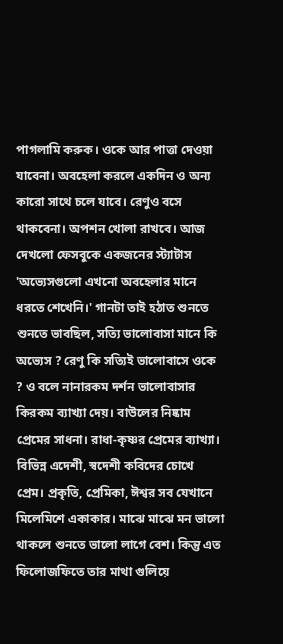পাগলামি করুক। ওকে আর পাত্তা দেওয়া যাবেনা। অবহেলা করলে একদিন ও অন্য কারো সাথে চলে যাবে। রেণুও বসে থাকবেনা। অপশন খোলা রাখবে। আজ দেখলো ফেসবুকে একজনের স্ট্যাটাস 'অভ্যেসগুলো এখনো অবহেলার মানে ধরতে শেখেনি।' গানটা তাই হঠাত শুনতে শুনতে ভাবছিল, সত্যি ভালোবাসা মানে কি অভ্যেস ? রেণু কি সত্যিই ভালোবাসে ওকে ? ও বলে নানারকম দর্শন ভালোবাসার কিরকম ব্যাখ্যা দেয়। বাউলের নিষ্কাম প্রেমের সাধনা। রাধা-কৃষ্ণর প্রেমের ব্যাখ্যা। বিভিন্ন এদেশী, স্বদেশী কবিদের চোখে প্রেম। প্রকৃতি, প্রেমিকা, ঈশ্বর সব যেখানে মিলেমিশে একাকার। মাঝে মাঝে মন ভালো থাকলে শুনতে ভালো লাগে বেশ। কিন্তু এত ফিলোজফিতে তার মাথা গুলিয়ে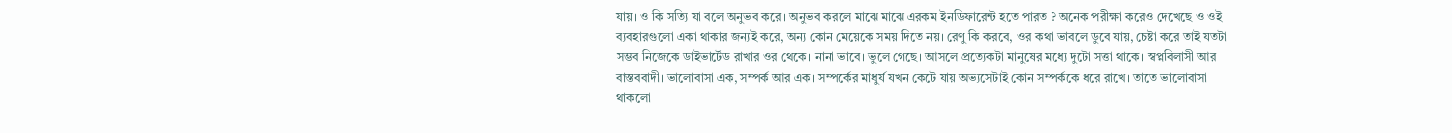যায়। ও কি সত্যি যা বলে অনুভব করে। অনুভব করলে মাঝে মাঝে এরকম ইনডিফারেন্ট হতে পারত ? অনেক পরীক্ষা করেও দেখেছে ও ওই ব্যবহারগুলো একা থাকার জন্যই করে, অন্য কোন মেয়েকে সময় দিতে নয়। রেণু কি করবে, ওর কথা ভাবলে ডুবে যায়, চেষ্টা করে তাই যতটা সম্ভব নিজেকে ডাইভার্টেড রাখার ওর থেকে। নানা ভাবে। ভুলে গেছে। আসলে প্রত্যেকটা মানুষের মধ্যে দুটো সত্তা থাকে। স্বপ্নবিলাসী আর বাস্তববাদী। ভালোবাসা এক, সম্পর্ক আর এক। সম্পর্কের মাধুর্য যখন কেটে যায় অভ্যসেটাই কোন সম্পর্ককে ধরে রাখে। তাতে ভালোবাসা থাকলো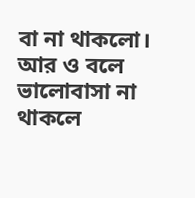বা না থাকলো। আর ও বলে ভালোবাসা না থাকলে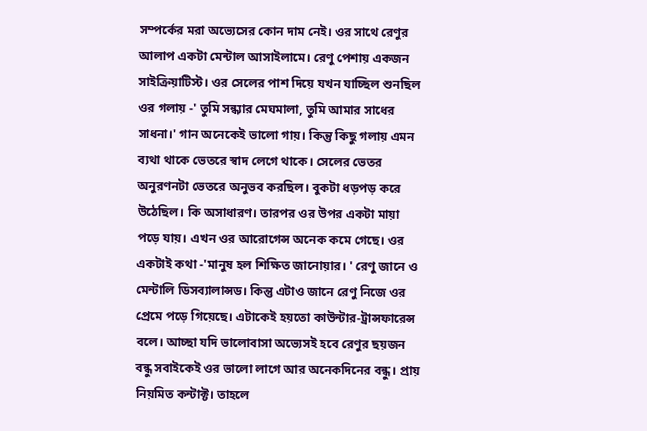সম্পর্কের মরা অভ্যেসের কোন দাম নেই। ওর সাথে রেণুর আলাপ একটা মেন্টাল আসাইলামে। রেণু পেশায় একজন সাইক্রিয়াটিস্ট। ওর সেলের পাশ দিয়ে যখন যাচ্ছিল শুনছিল ওর গলায় -' তুমি সন্ধ্যার মেঘমালা, তুমি আমার সাধের সাধনা।' গান অনেকেই ভালো গায়। কিন্তু কিছু গলায় এমন ব্যথা থাকে ভেতরে স্বাদ লেগে থাকে। সেলের ভেতর অনুরণনটা ভেতরে অনুভব করছিল। বুকটা ধড়পড় করে উঠেছিল। কি অসাধারণ। তারপর ওর উপর একটা মায়া পড়ে যায়। এখন ওর আরোগেন্স অনেক কমে গেছে। ওর একটাই কথা -'মানুষ হল শিক্ষিত জানোয়ার। ' রেণু জানে ও মেন্টালি ডিসব্যালান্সড। কিন্তু এটাও জানে রেণু নিজে ওর প্রেমে পড়ে গিয়েছে। এটাকেই হয়তো কাউন্টার-ট্রান্সফারেন্স বলে। আচ্ছা যদি ভালোবাসা অভ্যেসই হবে রেণুর ছয়জন বন্ধু সবাইকেই ওর ভালো লাগে আর অনেকদিনের বন্ধু। প্রায় নিয়মিত কন্টাক্ট। তাহলে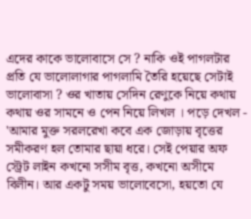এদের কাকে ভালোবাসে সে ? নাকি ওই পাগলটার প্রতি যে ভালোলাগার পাগলামি তৈরি হয়েছে সেটাই ভালোবাসা ? ওর খাতায় সেদিন রেণুকে নিয়ে কথায় কথায় ওর সামনে ও পেন নিয়ে লিখল । পড়ে দেখল - 'আমার মুক্ত সরলরেখা কবে এক জোড়ায় বৃত্তের সমীকরণ হল তোমার ছায়া ধরে। সেই পেয়ার অফ স্ট্রেট লাইন কখনো সসীম বৃত্ত, কখনো অসীমে বিলীন। আর একটু সময় ভালোবেসো, হয়তো যে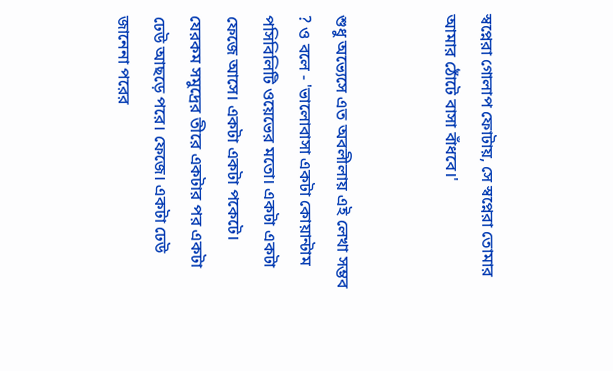স্বপ্নেরা গোলাপ ফোটায়, সে স্বপ্নেরা তোমার আমার ঠোঁটে বাসা বাঁধবে।'


শুধু অভ্যেসে এত অবলীলায় এই লেখা সম্ভব ? ও বলে - 'ভালোবাসা একটা কোয়ান্টাম পসিবিলিটি ওয়েভের মতো। একটা একটা ফেজে আসে। একটা একটা পকেটে। যেরকম সমুদ্রের তীরে একটার পর একটা ঢেউ আছড়ে পরে। ফেজে। একটা ঢেউ জানেনা পরের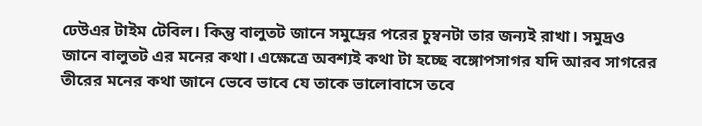ঢেউএর টাইম টেবিল। কিন্তু বালুতট জানে সমুদ্রের পরের চুম্বনটা তার জন্যই রাখা। সমুদ্রও জানে বালুতট এর মনের কথা। এক্ষেত্রে অবশ্যই কথা টা হচ্ছে বঙ্গোপসাগর যদি আরব সাগরের তীরের মনের কথা জানে ভেবে ভাবে যে তাকে ভালোবাসে তবে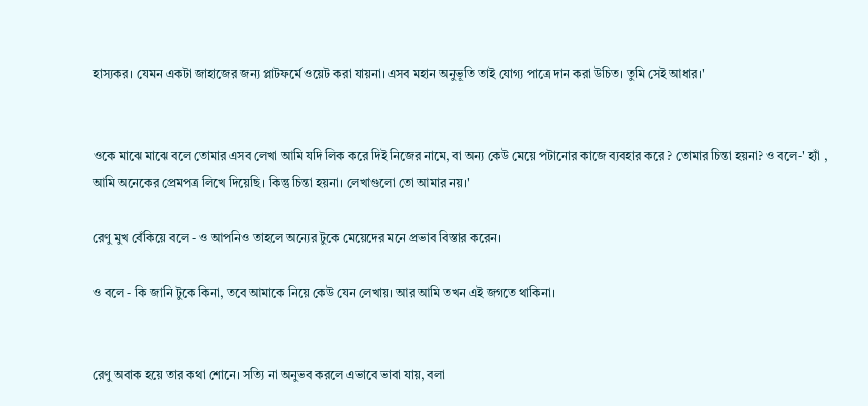হাস্যকর। যেমন একটা জাহাজের জন্য প্লাটফর্মে ওয়েট করা যায়না। এসব মহান অনুভূতি তাই যোগ্য পাত্রে দান করা উচিত। তুমি সেই আধার।'


ওকে মাঝে মাঝে বলে তোমার এসব লেখা আমি যদি লিক করে দিই নিজের নামে, বা অন্য কেউ মেয়ে পটানোর কাজে ব্যবহার করে ? তোমার চিন্তা হয়না? ও বলে-' হ্যাঁ , আমি অনেকের প্রেমপত্র লিখে দিয়েছি। কিন্তু চিন্তা হয়না। লেখাগুলো তো আমার নয়।'

রেণু মুখ বেঁকিয়ে বলে - ও আপনিও তাহলে অন্যের টুকে মেয়েদের মনে প্রভাব বিস্তার করেন।

ও বলে - কি জানি টুকে কিনা, তবে আমাকে নিয়ে কেউ যেন লেখায়। আর আমি তখন এই জগতে থাকিনা।


রেণু অবাক হয়ে তার কথা শোনে। সত্যি না অনুভব করলে এভাবে ভাবা যায়, বলা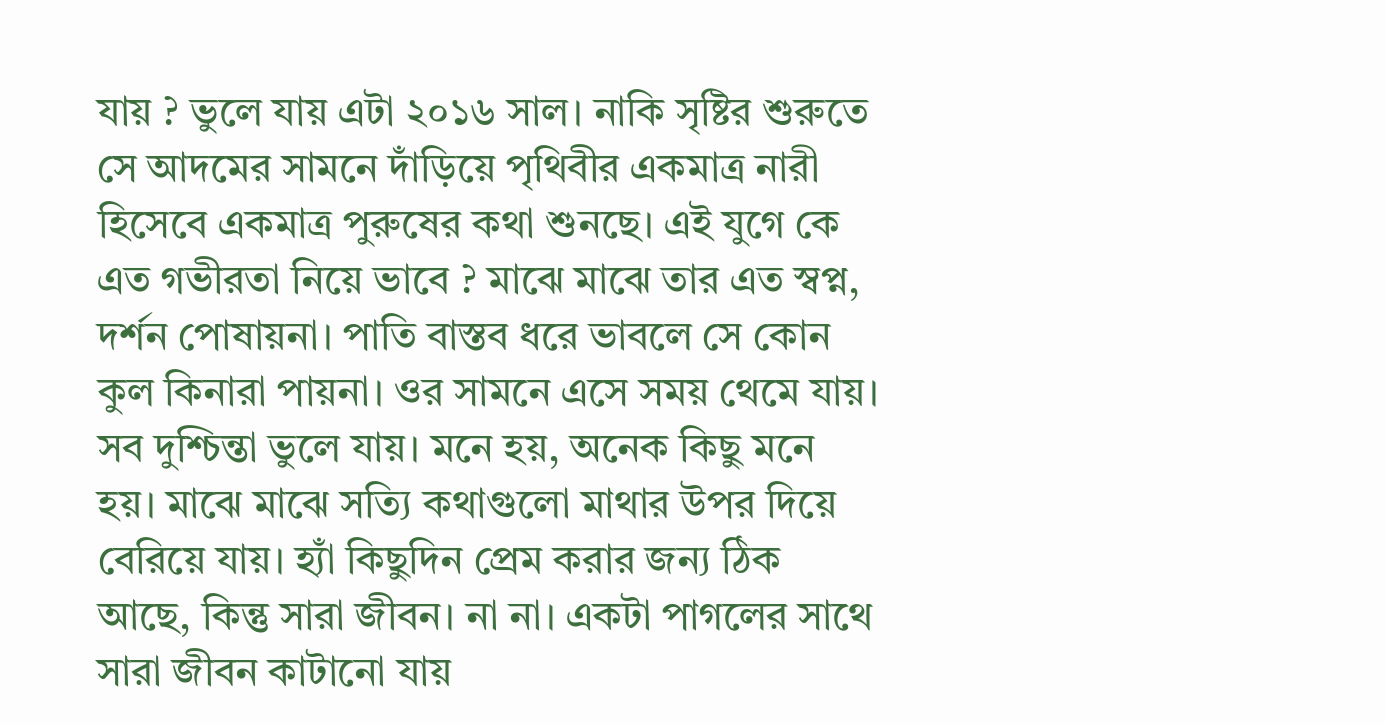যায় ? ভুলে যায় এটা ২০১৬ সাল। নাকি সৃষ্টির শুরুতে সে আদমের সামনে দাঁড়িয়ে পৃথিবীর একমাত্র নারী হিসেবে একমাত্র পুরুষের কথা শুনছে। এই যুগে কে এত গভীরতা নিয়ে ভাবে ? মাঝে মাঝে তার এত স্বপ্ন, দর্শন পোষায়না। পাতি বাস্তব ধরে ভাবলে সে কোন কুল কিনারা পায়না। ওর সামনে এসে সময় থেমে যায়। সব দুশ্চিন্তা ভুলে যায়। মনে হয়, অনেক কিছু মনে হয়। মাঝে মাঝে সত্যি কথাগুলো মাথার উপর দিয়ে বেরিয়ে যায়। হ্যাঁ কিছুদিন প্রেম করার জন্য ঠিক আছে, কিন্তু সারা জীবন। না না। একটা পাগলের সাথে সারা জীবন কাটানো যায়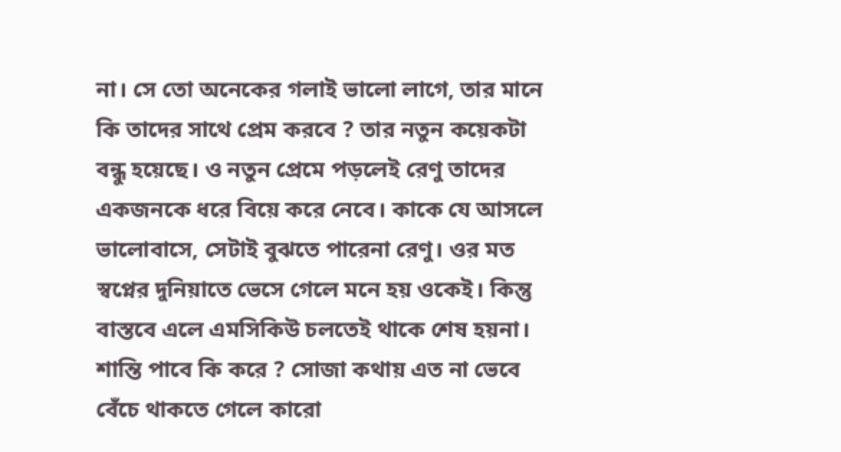না। সে তো অনেকের গলাই ভালো লাগে, তার মানে কি তাদের সাথে প্রেম করবে ? তার নতুন কয়েকটা বন্ধু হয়েছে। ও নতুন প্রেমে পড়লেই রেণু তাদের একজনকে ধরে বিয়ে করে নেবে। কাকে যে আসলে ভালোবাসে, সেটাই বুঝতে পারেনা রেণু। ওর মত স্বপ্নের দুনিয়াতে ভেসে গেলে মনে হয় ওকেই। কিন্তু বাস্তবে এলে এমসিকিউ চলতেই থাকে শেষ হয়না। শান্তি পাবে কি করে ? সোজা কথায় এত না ভেবে বেঁচে থাকতে গেলে কারো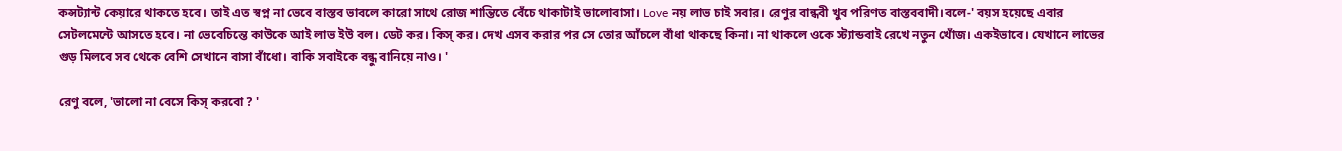কন্সট্যান্ট কেয়ারে থাকতে হবে। তাই এত স্বপ্ন না ভেবে বাস্তব ভাবলে কারো সাথে রোজ শান্তিতে বেঁচে থাকাটাই ভালোবাসা। Love নয় লাভ চাই সবার। রেণুর বান্ধবী খুব পরিণত বাস্তববাদী।বলে-' বয়স হয়েছে এবার সেটলমেন্টে আসতে হবে। না ভেবেচিন্তে কাউকে আই লাভ ইউ বল। ডেট কর। কিস্ কর। দেখ এসব করার পর সে তোর আঁচলে বাঁধা থাকছে কিনা। না থাকলে ওকে স্ট্যান্ডবাই রেখে নতুন খোঁজ। একইভাবে। যেখানে লাভের গুড় মিলবে সব থেকে বেশি সেখানে বাসা বাঁধো। বাকি সবাইকে বন্ধু বানিয়ে নাও। '

রেণু বলে, 'ভালো না বেসে কিস্ করবো ? '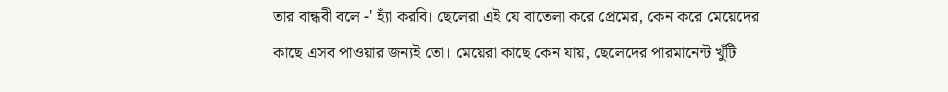তার বান্ধবী বলে -' হ্যাঁ করবি। ছেলেরা এই যে বাতেলা করে প্রেমের, কেন করে মেয়েদের কাছে এসব পাওয়ার জন্যই তো। মেয়েরা কাছে কেন যায়, ছেলেদের পারমানেন্ট খুঁটি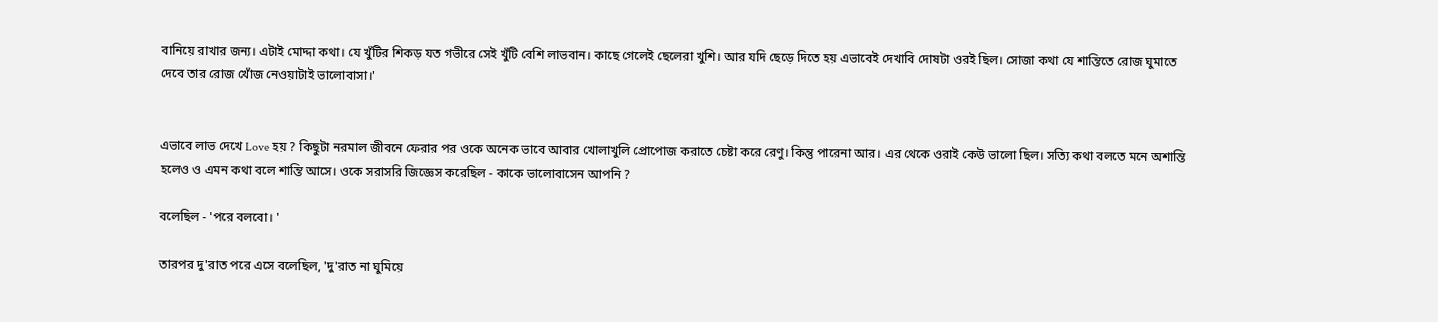বানিয়ে রাখার জন্য। এটাই মোদ্দা কথা। যে খুঁটির শিকড় যত গভীরে সেই খুঁটি বেশি লাভবান। কাছে গেলেই ছেলেরা খুশি। আর যদি ছেড়ে দিতে হয় এভাবেই দেখাবি দোষটা ওরই ছিল। সোজা কথা যে শান্তিতে রোজ ঘুমাতে দেবে তার রোজ খোঁজ নেওয়াটাই ভালোবাসা।'


এভাবে লাভ দেখে Love হয় ? কিছুটা নরমাল জীবনে ফেরার পর ওকে অনেক ভাবে আবার খোলাখুলি প্রোপোজ করাতে চেষ্টা করে রেণু। কিন্তু পারেনা আর। এর থেকে ওরাই কেউ ভালো ছিল। সত্যি কথা বলতে মনে অশান্তি হলেও ও এমন কথা বলে শান্তি আসে। ওকে সরাসরি জিজ্ঞেস করেছিল - কাকে ভালোবাসেন আপনি ?

বলেছিল - 'পরে বলবো। '

তারপর দু'রাত পরে এসে বলেছিল, 'দু'রাত না ঘুমিয়ে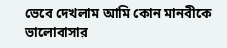ভেবে দেখলাম আমি কোন মানবীকে ভালোবাসার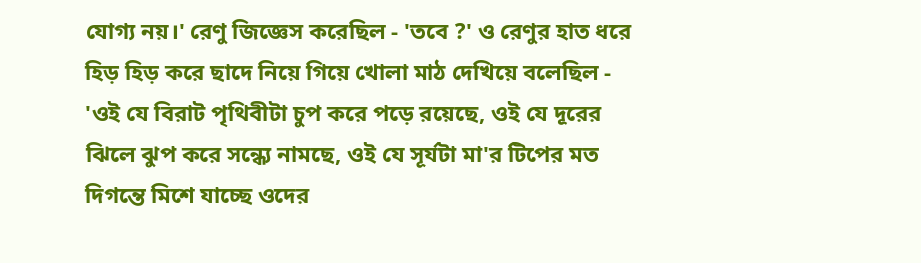যোগ্য নয়।' রেণু জিজ্ঞেস করেছিল - 'তবে ?' ও রেণুর হাত ধরে হিড় হিড় করে ছাদে নিয়ে গিয়ে খোলা মাঠ দেখিয়ে বলেছিল - 'ওই যে বিরাট পৃথিবীটা চুপ করে পড়ে রয়েছে, ওই যে দূরের ঝিলে ঝুপ করে সন্ধ্যে নামছে, ওই যে সূর্যটা মা'র টিপের মত দিগন্তে মিশে যাচ্ছে ওদের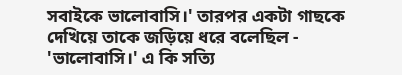সবাইকে ভালোবাসি।' তারপর একটা গাছকে দেখিয়ে তাকে জড়িয়ে ধরে বলেছিল - 'ভালোবাসি।' এ কি সত্যি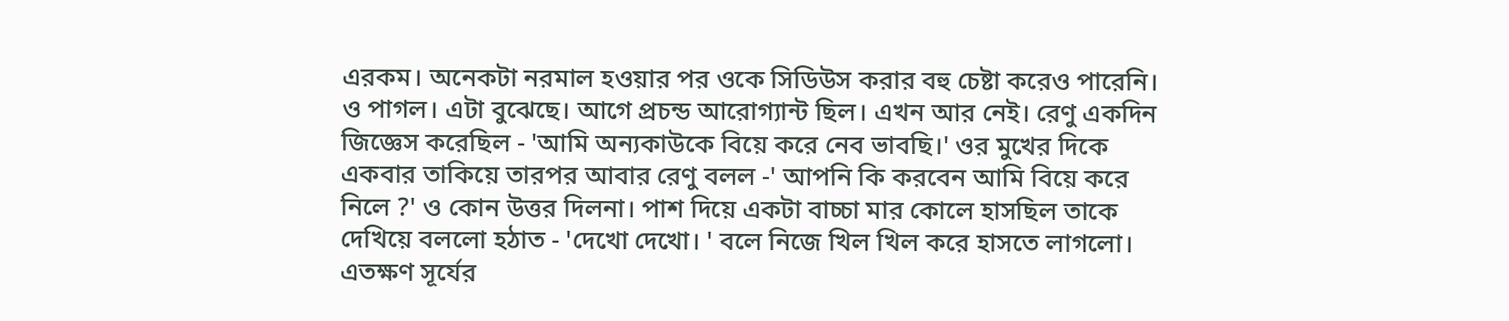এরকম। অনেকটা নরমাল হওয়ার পর ওকে সিডিউস করার বহু চেষ্টা করেও পারেনি। ও পাগল। এটা বুঝেছে। আগে প্রচন্ড আরোগ্যান্ট ছিল। এখন আর নেই। রেণু একদিন জিজ্ঞেস করেছিল - 'আমি অন্যকাউকে বিয়ে করে নেব ভাবছি।' ওর মুখের দিকে একবার তাকিয়ে তারপর আবার রেণু বলল -' আপনি কি করবেন আমি বিয়ে করে নিলে ?' ও কোন উত্তর দিলনা। পাশ দিয়ে একটা বাচ্চা মার কোলে হাসছিল তাকে দেখিয়ে বললো হঠাত - 'দেখো দেখো। ' বলে নিজে খিল খিল করে হাসতে লাগলো। এতক্ষণ সূর্যের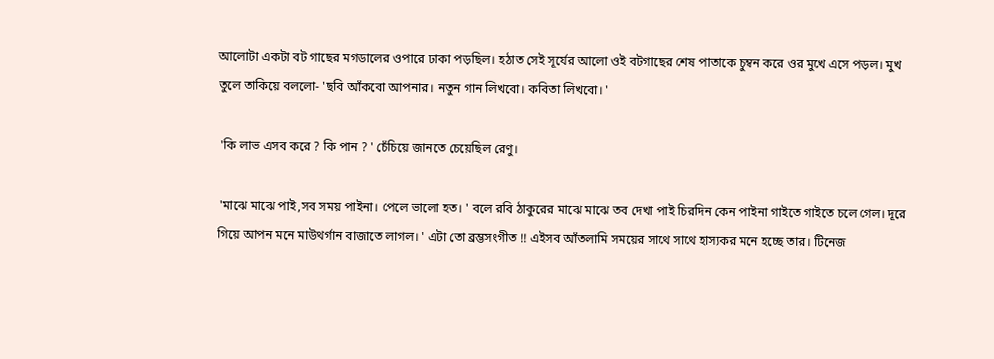আলোটা একটা বট গাছের মগডালের ওপারে ঢাকা পড়ছিল। হঠাত সেই সূর্যের আলো ওই বটগাছের শেষ পাতাকে চুম্বন করে ওর মুখে এসে পড়ল। মুখ তুলে তাকিয়ে বললো- 'ছবি আঁকবো আপনার। নতুন গান লিখবো। কবিতা লিখবো। '

 'কি লাভ এসব করে ? কি পান ? ' চেঁচিয়ে জানতে চেয়েছিল রেণু।

 'মাঝে মাঝে পাই,সব সময় পাইনা। পেলে ভালো হত। ' বলে রবি ঠাকুরের মাঝে মাঝে তব দেখা পাই চিরদিন কেন পাইনা গাইতে গাইতে চলে গেল। দূরে গিয়ে আপন মনে মাউথর্গান বাজাতে লাগল। ' এটা তো ব্রম্ভসংগীত !! এইসব আঁতলামি সময়ের সাথে সাথে হাস্যকর মনে হচ্ছে তার। টিনেজ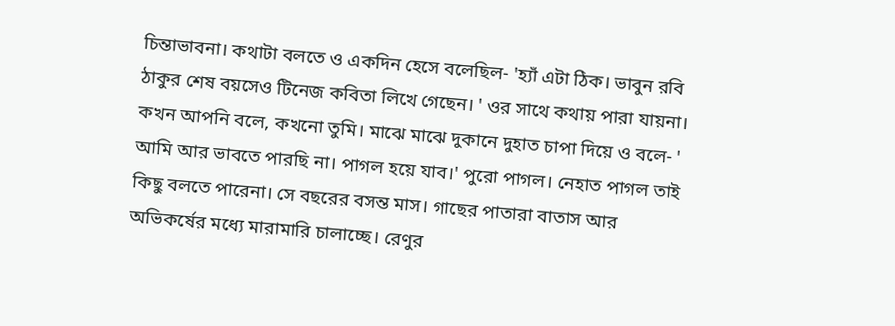চিন্তাভাবনা। কথাটা বলতে ও একদিন হেসে বলেছিল- 'হ্যাঁ এটা ঠিক। ভাবুন রবি ঠাকুর শেষ বয়সেও টিনেজ কবিতা লিখে গেছেন। ' ওর সাথে কথায় পারা যায়না। কখন আপনি বলে, কখনো তুমি। মাঝে মাঝে দুকানে দুহাত চাপা দিয়ে ও বলে- ' আমি আর ভাবতে পারছি না। পাগল হয়ে যাব।' পুরো পাগল। নেহাত পাগল তাই কিছু বলতে পারেনা। সে বছরের বসন্ত মাস। গাছের পাতারা বাতাস আর অভিকর্ষের মধ্যে মারামারি চালাচ্ছে। রেণুর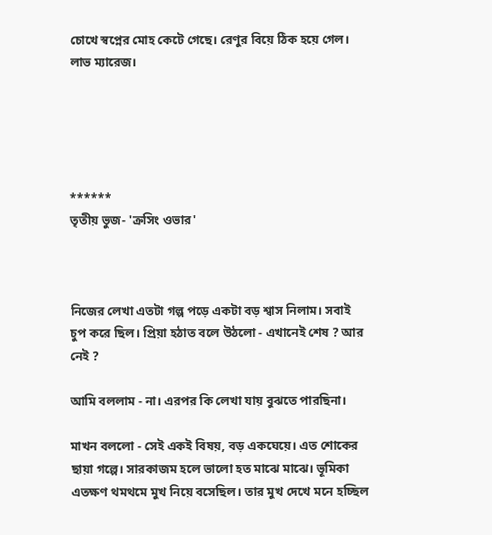চোখে স্বপ্নের মোহ কেটে গেছে। রেণুর বিয়ে ঠিক হয়ে গেল। লাভ ম্যারেজ।





******
তৃতীয় ভুজ- 'ক্রসিং ওভার'



নিজের লেখা এতটা গল্প পড়ে একটা বড় শ্বাস নিলাম। সবাই চুপ করে ছিল। প্রিয়া হঠাত বলে উঠলো - এখানেই শেষ ? আর নেই ?

আমি বললাম - না। এরপর কি লেখা যায় বুঝতে পারছিনা।

মাখন বললো - সেই একই বিষয়, বড় একঘেয়ে। এত শোকের ছায়া গল্পে। সারকাজম হলে ভালো হত মাঝে মাঝে। ভূমিকা এতক্ষণ থমথমে মুখ নিয়ে বসেছিল। তার মুখ দেখে মনে হচ্ছিল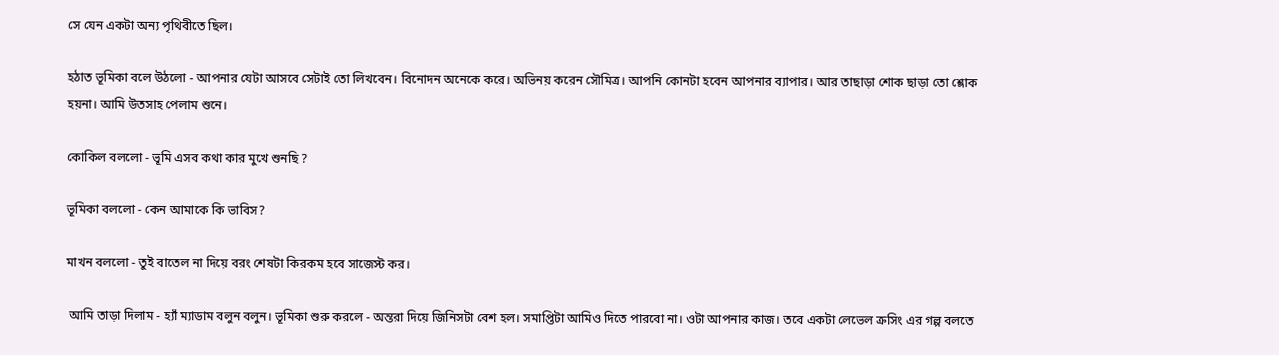সে যেন একটা অন্য পৃথিবীতে ছিল।

হঠাত ভূমিকা বলে উঠলো - আপনার যেটা আসবে সেটাই তো লিখবেন। বিনোদন অনেকে করে। অভিনয় করেন সৌমিত্র। আপনি কোনটা হবেন আপনার ব্যাপার। আর তাছাড়া শোক ছাড়া তো শ্লোক হয়না। আমি উতসাহ পেলাম শুনে।

কোকিল বললো - ভূমি এসব কথা কার মুখে শুনছি ?

ভূমিকা বললো - কেন আমাকে কি ভাবিস?

মাখন বললো - তুই বাতেল না দিয়ে বরং শেষটা কিরকম হবে সাজেস্ট কর।

 আমি তাড়া দিলাম - হ্যাঁ ম্যাডাম বলুন বলুন। ভূমিকা শুরু করলে - অন্তরা দিয়ে জিনিসটা বেশ হল। সমাপ্তিটা আমিও দিতে পারবো না। ওটা আপনার কাজ। তবে একটা লেভেল ক্রসিং এর গল্প বলতে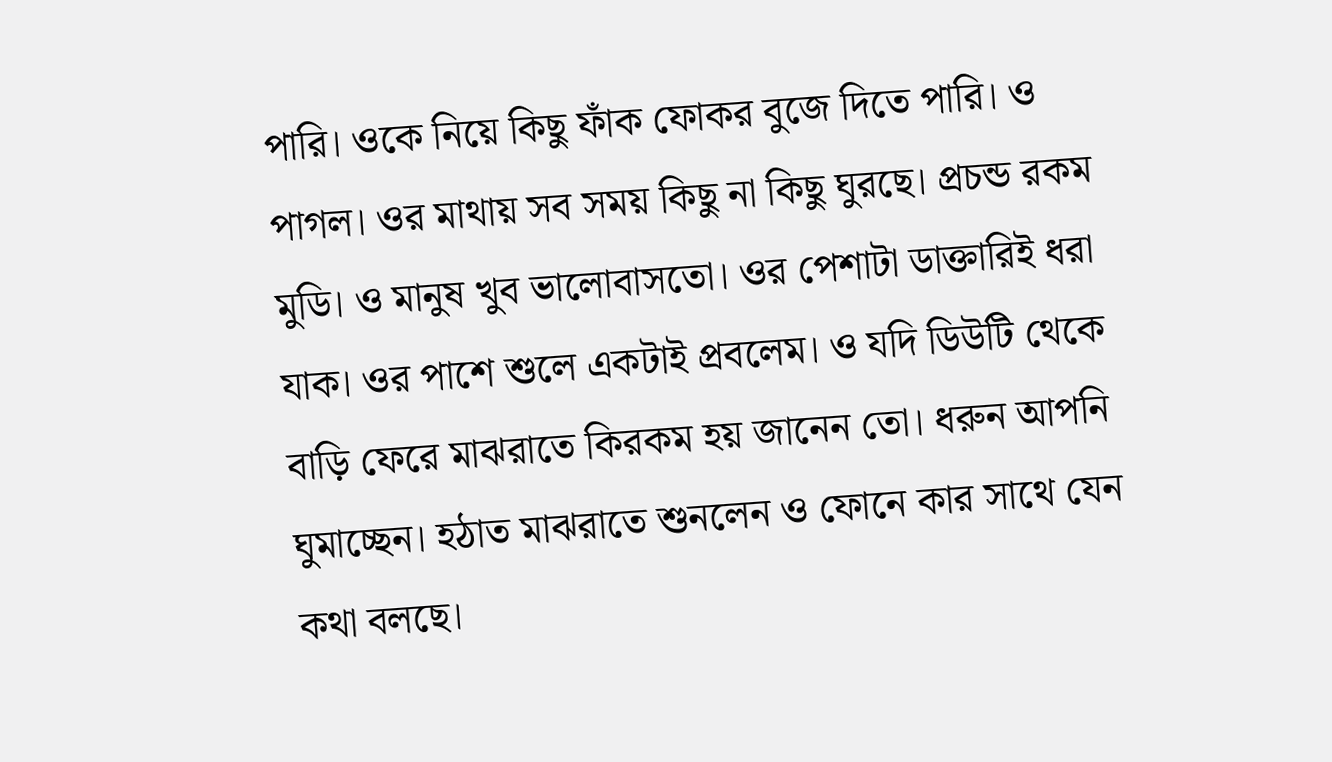পারি। ওকে নিয়ে কিছু ফাঁক ফোকর বুজে দিতে পারি। ও পাগল। ওর মাথায় সব সময় কিছু না কিছু ঘুরছে। প্রচন্ড রকম মুডি। ও মানুষ খুব ভালোবাসতো। ওর পেশাটা ডাক্তারিই ধরা যাক। ওর পাশে শুলে একটাই প্রবলেম। ও যদি ডিউটি থেকে বাড়ি ফেরে মাঝরাতে কিরকম হয় জানেন তো। ধরুন আপনি ঘুমাচ্ছেন। হঠাত মাঝরাতে শুনলেন ও ফোনে কার সাথে যেন কথা বলছে।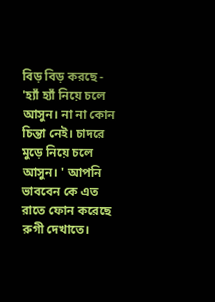বিড় বিড় করছে - 'হ্যাঁ হ্যাঁ নিয়ে চলে আসুন। না না কোন চিন্তা নেই। চাদরে মুড়ে নিয়ে চলে আসুন। ' আপনি ভাববেন কে এত রাতে ফোন করেছে রুগী দেখাতে।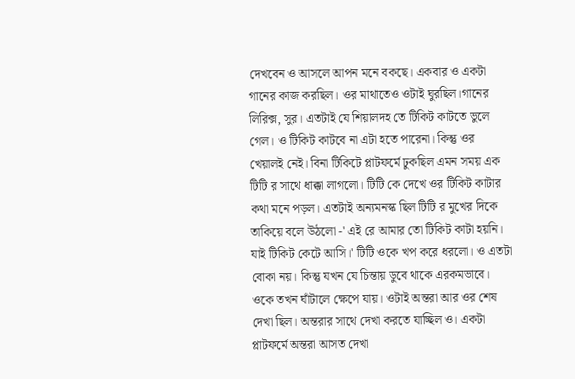দেখবেন ও আসলে আপন মনে বকছে। একবার ও একটা গানের কাজ করছিল। ওর মাথাতেও ওটাই ঘুরছিল।গানের লিরিক্স, সুর। এতটাই যে শিয়ালদহ তে টিকিট কাটতে ভুলে গেল। ও টিকিট কাটবে না এটা হতে পারেনা। কিন্তু ওর খেয়ালই নেই। বিনা টিকিটে প্লাটফর্মে ঢুকছিল এমন সময় এক টিটি র সাথে ধাক্কা লাগলো। টিটি কে দেখে ওর টিকিট কাটার কথা মনে পড়ল। এতটাই অন্যমনস্ক ছিল টিটি র মুখের দিকে তাকিয়ে বলে উঠলো -' এই রে আমার তো টিকিট কাটা হয়নি। যাই টিকিট কেটে আসি।' টিটি ওকে খপ করে ধরলো। ও এতটা বোকা নয়। কিন্তু যখন যে চিন্তায় ডুবে থাকে এরকমভাবে। ওকে তখন ঘাঁটালে ক্ষেপে যায়। ওটাই অন্তরা আর ওর শেষ দেখা ছিল। অন্তরার সাথে দেখা করতে যাচ্ছিল ও। একটা প্লাটফর্মে অন্তরা আসত দেখা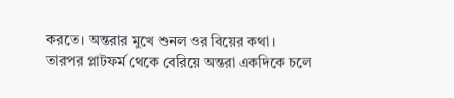করতে। অন্তরার মুখে শুনল ওর বিয়ের কথা। তারপর প্লাটফর্ম থেকে বেরিয়ে অন্তরা একদিকে চলে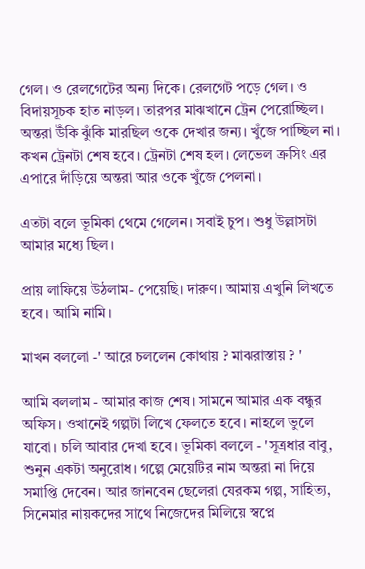গেল। ও রেলগেটের অন্য দিকে। রেলগেট পড়ে গেল। ও বিদায়সূচক হাত নাড়ল। তারপর মাঝখানে ট্রেন পেরোচ্ছিল। অন্তরা উঁকি ঝুঁকি মারছিল ওকে দেখার জন্য। খুঁজে পাচ্ছিল না। কখন ট্রেনটা শেষ হবে। ট্রেনটা শেষ হল। লেভেল ক্রসিং এর এপারে দাঁড়িয়ে অন্তরা আর ওকে খুঁজে পেলনা।

এতটা বলে ভূমিকা থেমে গেলেন। সবাই চুপ। শুধু উল্লাসটা আমার মধ্যে ছিল।

প্রায় লাফিয়ে উঠলাম- পেয়েছি। দারুণ। আমায় এখুনি লিখতে হবে। আমি নামি।

মাখন বললো -' আরে চললেন কোথায় ? মাঝরাস্তায় ? '

আমি বললাম - আমার কাজ শেষ। সামনে আমার এক বন্ধুর অফিস। ওখানেই গল্পটা লিখে ফেলতে হবে। নাহলে ভুলে যাবো। চলি আবার দেখা হবে। ভূমিকা বললে - 'সূত্রধার বাবু, শুনুন একটা অনুরোধ। গল্পে মেয়েটির নাম অন্তরা না দিয়ে সমাপ্তি দেবেন। আর জানবেন ছেলেরা যেরকম গল্প, সাহিত্য, সিনেমার নায়কদের সাথে নিজেদের মিলিয়ে স্বপ্নে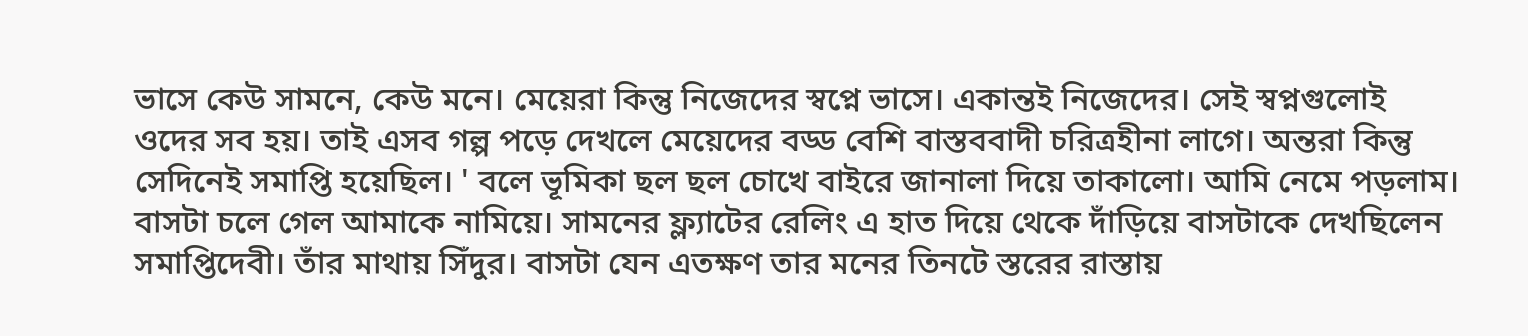ভাসে কেউ সামনে, কেউ মনে। মেয়েরা কিন্তু নিজেদের স্বপ্নে ভাসে। একান্তই নিজেদের। সেই স্বপ্নগুলোই ওদের সব হয়। তাই এসব গল্প পড়ে দেখলে মেয়েদের বড্ড বেশি বাস্তববাদী চরিত্রহীনা লাগে। অন্তরা কিন্তু সেদিনেই সমাপ্তি হয়েছিল। ' বলে ভূমিকা ছল ছল চোখে বাইরে জানালা দিয়ে তাকালো। আমি নেমে পড়লাম। বাসটা চলে গেল আমাকে নামিয়ে। সামনের ফ্ল্যাটের রেলিং এ হাত দিয়ে থেকে দাঁড়িয়ে বাসটাকে দেখছিলেন সমাপ্তিদেবী। তাঁর মাথায় সিঁদুর। বাসটা যেন এতক্ষণ তার মনের তিনটে স্তরের রাস্তায়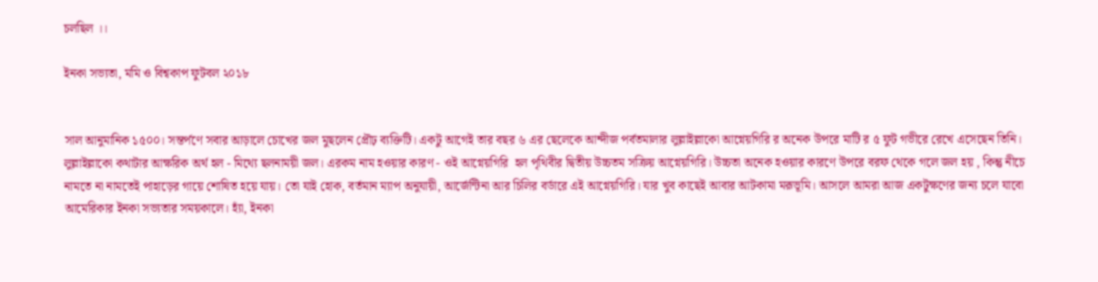চলছিল ।।

ইনকা সভ্যতা, মমি ও বিশ্বকাপ ফুটবল ২০১৮


সাল আনুমানিক ১৫০০। সন্তর্পণে সবার আড়ালে চোখের জল মুছলেন প্রৌঢ় ব্যক্তিটি। একটু আগেই তার বছর ৬ এর ছেলেকে আন্দীজ পর্বতমালার লুল্লাইল্লাকো আগ্নেয়গিরি র অনেক উপরে মাটি র ৫ ফুট গভীরে রেখে এসেছেন তিনি। লুল্লাইল্লাকো কথাটার আক্ষরিক অর্থ হল - মিথ্যে ছলনাময়ী জল। এরকম নাম হওয়ার কারণ - ওই আগ্নেয়গিরি  হল পৃথিবীর দ্বিতীয় উচ্চতম সক্রিয় আগ্নেয়গিরি। উচ্চতা অনেক হওয়ার কারণে উপরে বরফ থেকে গলে জল হয় , কিন্তু নীচে নামতে না নামতেই পাহাড়ের গায়ে শোষিত হয়ে যায়। তো যাই হোক, বর্তমান ম্যাপ অনুযায়ী, আর্জেন্টিনা আর চিলির বর্ডারে এই আগ্নেয়গিরি। যার খুব কাছেই আবার আটকামা মরূভূমি। আসলে আমরা আজ একটুক্ষণের জন্য চলে যাবো আমেরিকার ইনকা সভ্যতার সময়কালে। হ্যাঁ, ইনকা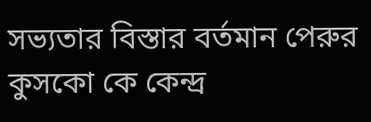সভ্যতার বিস্তার বর্তমান পেরুর কুসকো কে কেন্দ্র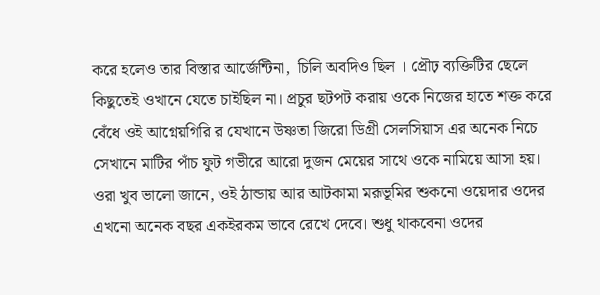করে হলেও তার বিস্তার আর্জেন্টিনা,  চিলি অবদিও ছিল । প্রৌঢ় ব্যক্তিটির ছেলে কিছুতেই ওখানে যেতে চাইছিল না। প্রচুর ছটপট করায় ওকে নিজের হাতে শক্ত করে বেঁধে ওই আগ্নেয়গিরি র যেখানে উষ্ণতা জিরো ডিগ্রী সেলসিয়াস এর অনেক নিচে সেখানে মাটির পাঁচ ফুট গভীরে আরো দুজন মেয়ের সাথে ওকে নামিয়ে আসা হয়। ওরা খুব ভালো জানে, ওই ঠান্ডায় আর আটকামা মরূভূমির শুকনো ওয়েদার ওদের এখনো অনেক বছর একইরকম ভাবে রেখে দেবে। শুধু থাকবেনা ওদের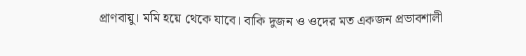প্রাণবায়ু। মমি হয়ে থেকে যাবে। বাকি দুজন ও ওদের মত একজন প্রভাবশালী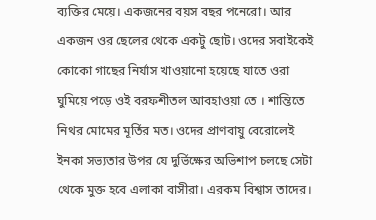ব্যক্তির মেয়ে। একজনের বয়স বছর পনেরো। আর একজন ওর ছেলের থেকে একটু ছোট। ওদের সবাইকেই কোকো গাছের নির্যাস খাওয়ানো হয়েছে যাতে ওরা ঘুমিয়ে পড়ে ওই বরফশীতল আবহাওয়া তে । শান্তিতে নিথর মোমের মূর্তির মত। ওদের প্রাণবায়ু বেরোলেই ইনকা সভ্যতার উপর যে দুর্ভিক্ষের অভিশাপ চলছে সেটা থেকে মুক্ত হবে এলাকা বাসীরা। এরকম বিশ্বাস তাদের।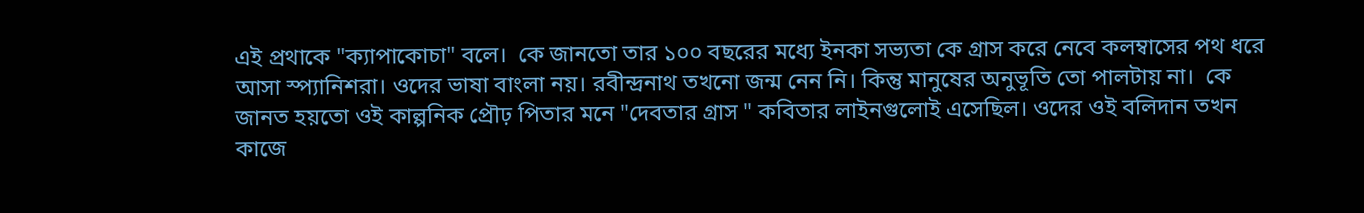এই প্রথাকে "ক্যাপাকোচা" বলে।  কে জানতো তার ১০০ বছরের মধ্যে ইনকা সভ্যতা কে গ্রাস করে নেবে কলম্বাসের পথ ধরে আসা স্প্যানিশরা। ওদের ভাষা বাংলা নয়। রবীন্দ্রনাথ তখনো জন্ম নেন নি। কিন্তু মানুষের অনুভূতি তো পালটায় না।  কে জানত হয়তো ওই কাল্পনিক প্রৌঢ় পিতার মনে "দেবতার গ্রাস " কবিতার লাইনগুলোই এসেছিল। ওদের ওই বলিদান তখন কাজে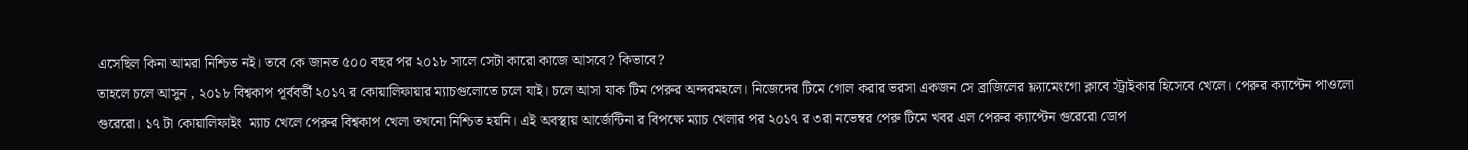এসেছিল কিনা আমরা নিশ্চিত নই। তবে কে জানত ৫০০ বছর পর ২০১৮ সালে সেটা কারো কাজে আসবে? কিভাবে?
তাহলে চলে আসুন , ২০১৮ বিশ্বকাপ পূর্ববর্তী ২০১৭ র কোয়ালিফায়ার ম্যাচগুলোতে চলে যাই। চলে আসা যাক টিম পেরুর অন্দরমহলে। নিজেদের টিমে গোল করার ভরসা একজন সে ব্রাজিলের ফ্ল্যামেংগো ক্লাবে স্ট্রাইকার হিসেবে খেলে। পেরুর ক্যাপ্টেন পাওলো গুরেরো। ১৭ টা কোয়ালিফাইং  ম্যাচ খেলে পেরুর বিশ্বকাপ খেলা তখনো নিশ্চিত হয়নি। এই অবস্থায় আর্জেন্টিনা র বিপক্ষে ম্যাচ খেলার পর ২০১৭ র ৩রা নভেম্বর পেরু টিমে খবর এল পেরুর ক্যাপ্টেন গুরেরো ডোপ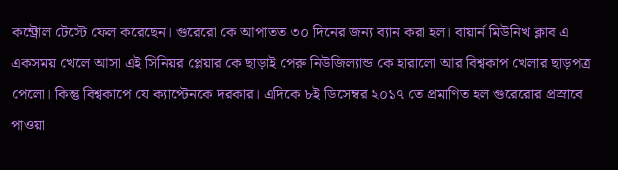কন্ট্রোল টেস্টে ফেল করেছেন। গুরেরো কে আপাতত ৩০ দিনের জন্য ব্যান করা হল। বায়ার্ন মিউনিখ ক্লাব এ একসময় খেলে আসা এই সিনিয়র প্লেয়ার কে ছাড়াই পেরু নিউজিল্যান্ড কে হারালো আর বিশ্বকাপ খেলার ছাড়পত্র পেলো। কিন্তু বিশ্বকাপে যে ক্যাপ্টেনকে দরকার। এদিকে ৮ই ডিসেম্বর ২০১৭ তে প্রমাণিত হল গুরেরোর প্রস্রাবে পাওয়া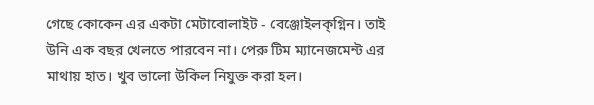গেছে কোকেন এর একটা মেটাবোলাইট - বেঞ্জোইলক্গ্নিন। তাই উনি এক বছর খেলতে পারবেন না। পেরু টিম ম্যানেজমেন্ট এর মাথায় হাত। খুব ভালো উকিল নিযুক্ত করা হল।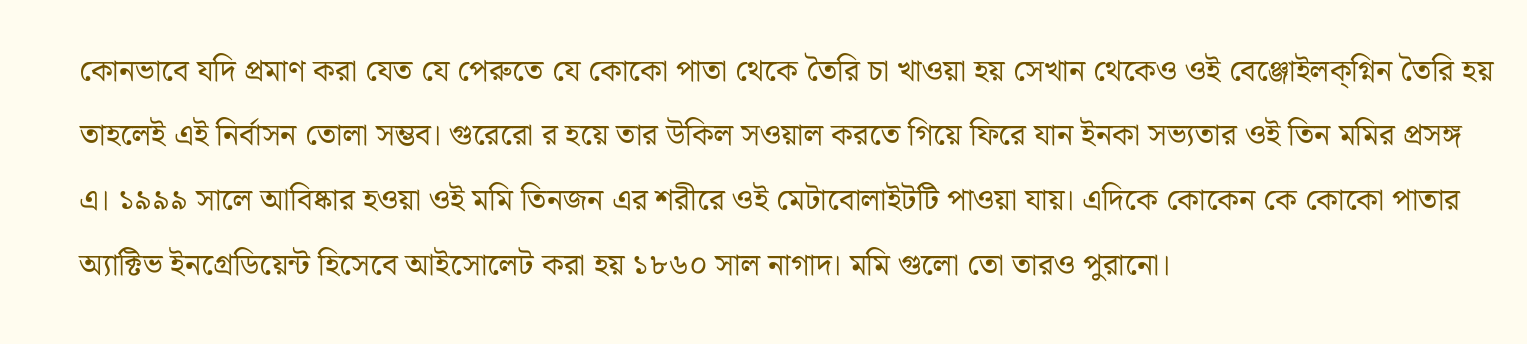কোনভাবে যদি প্রমাণ করা যেত যে পেরুতে যে কোকো পাতা থেকে তৈরি চা খাওয়া হয় সেখান থেকেও ওই বেঞ্জোইলক্গ্নিন তৈরি হয় তাহলেই এই নির্বাসন তোলা সম্ভব। গুরেরো র হয়ে তার উকিল সওয়াল করতে গিয়ে ফিরে যান ইনকা সভ্যতার ওই তিন মমির প্রসঙ্গ এ। ১৯৯৯ সালে আবিষ্কার হওয়া ওই মমি তিনজন এর শরীরে ওই মেটাবোলাইটটি পাওয়া যায়। এদিকে কোকেন কে কোকো পাতার অ‍্যাক্টিভ ইনগ্রেডিয়েন্ট হিসেবে আইসোলেট করা হয় ১৮৬০ সাল নাগাদ। মমি গুলো তো তারও পুরানো।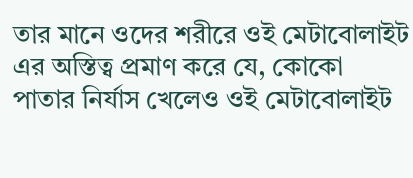তার মানে ওদের শরীরে ওই মেটাবোলাইট এর অস্তিত্ব প্রমাণ করে যে, কোকো পাতার নির্যাস খেলেও ওই মেটাবোলাইট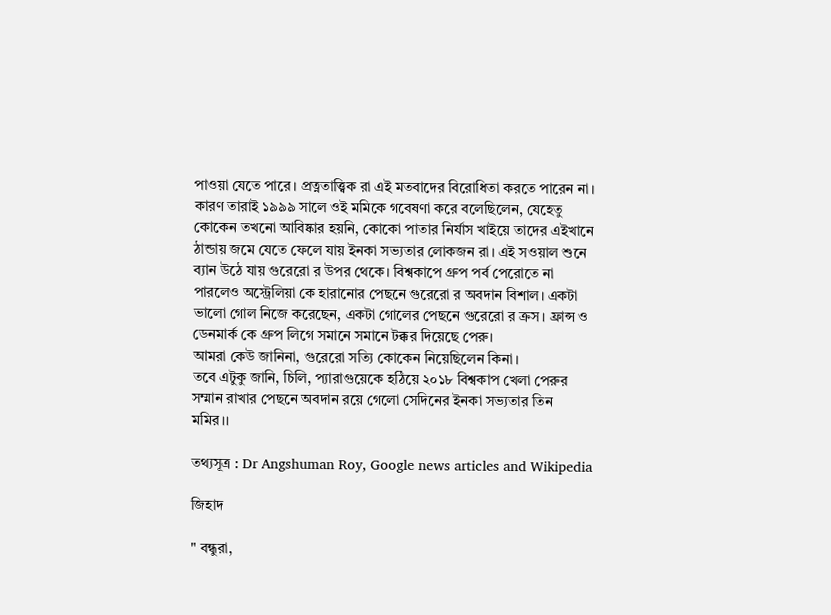পাওয়া যেতে পারে। প্রত্নতাত্ত্বিক রা এই মতবাদের বিরোধিতা করতে পারেন না। কারণ তারাই ১৯৯৯ সালে ওই মমিকে গবেষণা করে বলেছিলেন, যেহেতু কোকেন তখনো আবিষ্কার হয়নি, কোকো পাতার নির্যাস খাইয়ে তাদের এইখানে ঠান্ডায় জমে যেতে ফেলে যায় ইনকা সভ্যতার লোকজন রা। এই সওয়াল শুনে ব্যান উঠে যায় গুরেরো র উপর থেকে। বিশ্বকাপে গ্রুপ পর্ব পেরোতে না পারলেও অস্ট্রেলিয়া কে হারানোর পেছনে গুরেরো র অবদান বিশাল। একটা ভালো গোল নিজে করেছেন, একটা গোলের পেছনে গুরেরো র ক্রস। ফ্রান্স ও ডেনমার্ক কে গ্রুপ লিগে সমানে সমানে টক্কর দিয়েছে পেরু।
আমরা কেউ জানিনা, গুরেরো সত্যি কোকেন নিয়েছিলেন কিনা।
তবে এটুকু জানি, চিলি, প‍্যারাগুয়েকে হঠিয়ে ২০১৮ বিশ্বকাপ খেলা পেরুর সম্মান রাখার পেছনে অবদান রয়ে গেলো সেদিনের ইনকা সভ্যতার তিন মমির।।

তথ্যসূত্র : Dr Angshuman Roy, Google news articles and Wikipedia

জিহাদ

" বন্ধুরা,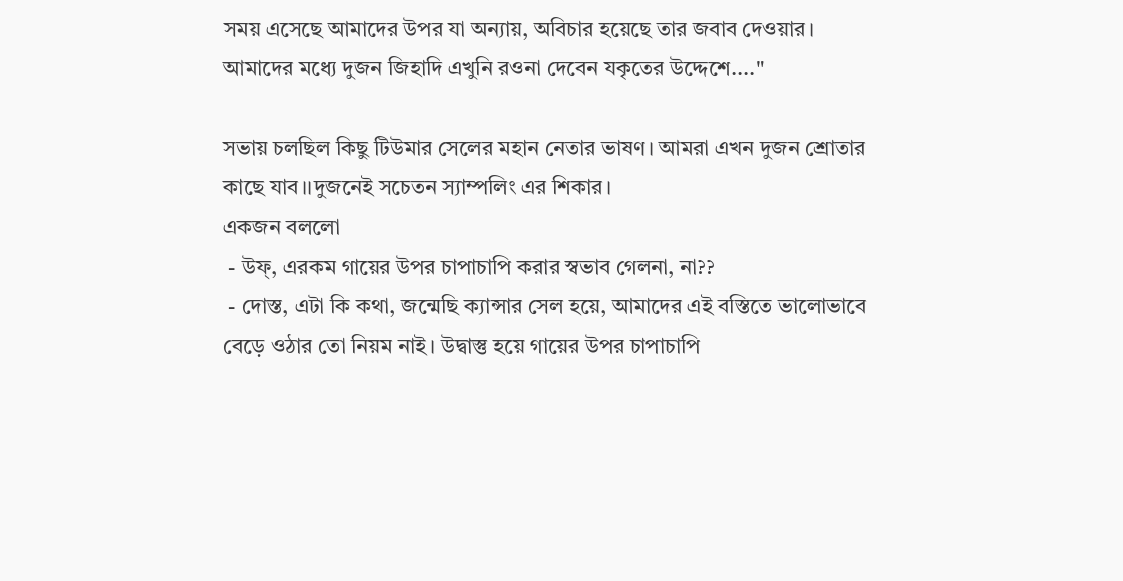সময় এসেছে আমাদের উপর যা অন্যায়, অবিচার হয়েছে তার জবাব দেওয়ার। আমাদের মধ্যে দুজন জিহাদি এখুনি রওনা দেবেন যকৃতের উদ্দেশে...."

সভায় চলছিল কিছু টিউমার সেলের মহান নেতার ভাষণ। আমরা এখন দুজন শ্রোতার কাছে যাব।।দুজনেই সচেতন স্যাম্পলিং এর শিকার।
একজন বললো
 - উফ্, এরকম গায়ের উপর চাপাচাপি করার স্বভাব গেলনা, না??
 - দোস্ত, এটা কি কথা, জন্মেছি ক্যান্সার সেল হয়ে, আমাদের এই বস্তিতে ভালোভাবে বেড়ে ওঠার তো নিয়ম নাই। উদ্বাস্তু হয়ে গায়ের উপর চাপাচাপি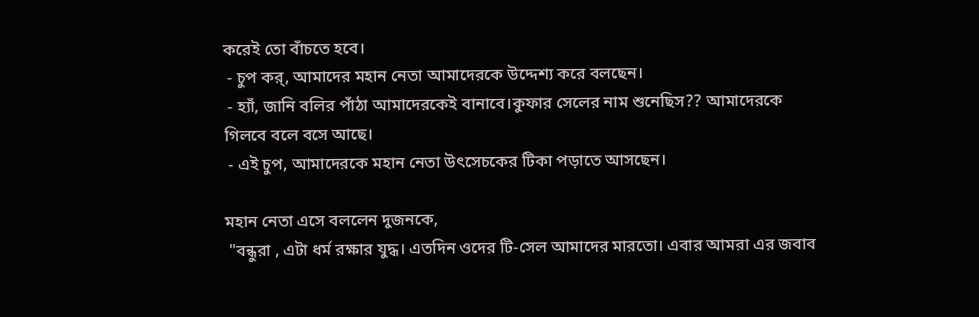করেই তো বাঁচতে হবে।
 - চুপ কর্, আমাদের মহান নেতা আমাদেরকে উদ্দেশ্য করে বলছেন।
 - হ্যাঁ, জানি বলির পাঁঠা আমাদেরকেই বানাবে।কুফার সেলের নাম শুনেছিস?? আমাদেরকে গিলবে বলে বসে আছে।
 - এই চুপ, আমাদেরকে মহান নেতা উৎসেচকের টিকা পড়াতে আসছেন।

মহান নেতা এসে বললেন দুজনকে,
 "বন্ধুরা , এটা ধর্ম রক্ষার যুদ্ধ। এতদিন ওদের টি-সেল আমাদের মারতো। এবার আমরা এর জবাব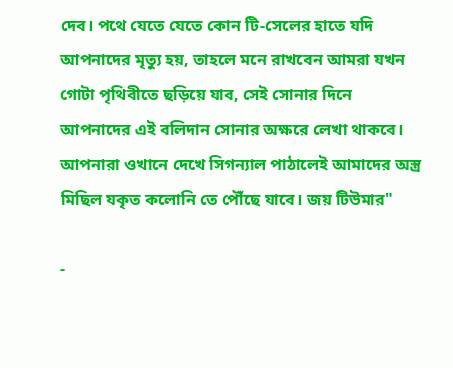দেব। পথে যেতে যেতে কোন টি-সেলের হাতে যদি আপনাদের মৃত্যু হয়, তাহলে মনে রাখবেন আমরা যখন গোটা পৃথিবীতে ছড়িয়ে যাব, সেই সোনার দিনে আপনাদের এই বলিদান সোনার অক্ষরে লেখা থাকবে। আপনারা ওখানে দেখে সিগন্যাল পাঠালেই আমাদের অস্ত্র মিছিল যকৃত কলোনি তে পৌঁছে যাবে। জয় টিউমার"

-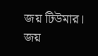জয় টিউমার। জয়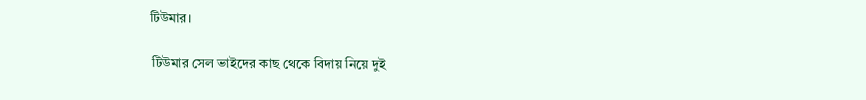টিউমার।

 টিউমার সেল ভাইদের কাছ থেকে বিদায় নিয়ে দুই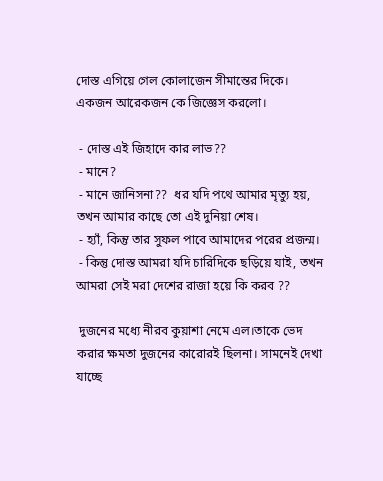দোস্ত এগিয়ে গেল কোলাজেন সীমান্তের দিকে। একজন আরেকজন কে জিজ্ঞেস করলো।

 - দোস্ত এই জিহাদে কার লাভ??
 - মানে?
 - মানে জানিসনা??  ধর যদি পথে আমার মৃত্যু হয়, তখন আমার কাছে তো এই দুনিয়া শেষ।
 - হ্যাঁ, কিন্তু তার সুফল পাবে আমাদের পরের প্রজন্ম।
 - কিন্তু দোস্ত আমরা যদি চারিদিকে ছড়িয়ে যাই, তখন আমরা সেই মরা দেশের রাজা হয়ে কি করব ??

 দুজনের মধ্যে নীরব কুয়াশা নেমে এল।তাকে ভেদ করার ক্ষমতা দুজনের কারোরই ছিলনা। সামনেই দেখা যাচ্ছে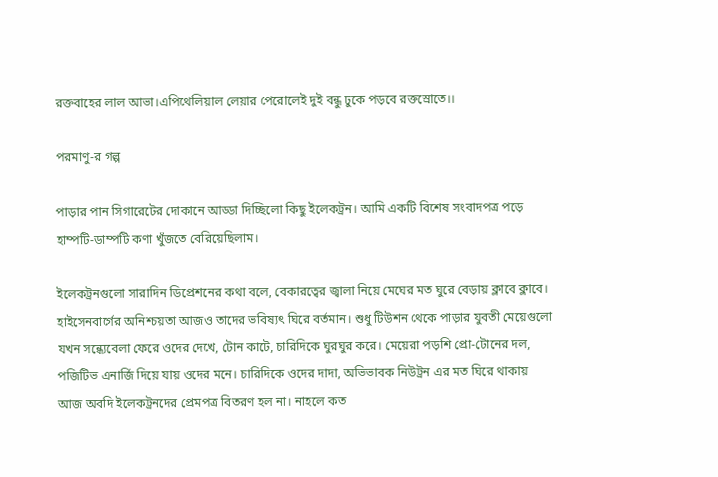রক্তবাহের লাল আভা।এপিথেলিয়াল লেয়ার পেরোলেই দুই বন্ধু ঢুকে পড়বে রক্তস্রোতে।।

পরমাণু-র গল্প

পাড়ার পান সিগারেটের দোকানে আড্ডা দিচ্ছিলো কিছু ইলেকট্রন। আমি একটি বিশেষ সংবাদপত্র পড়ে হাম্পটি-ডাম্পটি কণা খুঁজতে বেরিয়েছিলাম।

ইলেকট্রনগুলো সারাদিন ডিপ্রেশনের কথা বলে, বেকারত্বের জ্বালা নিয়ে মেঘের মত ঘুরে বেড়ায় ক্লাবে ক্লাবে। হাইসেনবার্গের অনিশ্চয়তা আজও তাদের ভবিষ্যৎ ঘিরে বর্তমান। শুধু টিউশন থেকে পাড়ার যুবতী মেয়েগুলো যখন সন্ধ্যেবেলা ফেরে ওদের দেখে, টোন কাটে, চারিদিকে ঘুরঘুর করে। মেয়েরা পড়শি প্রো-টোনের দল, পজিটিভ এনার্জি দিয়ে যায় ওদের মনে। চারিদিকে ওদের দাদা, অভিভাবক নিউট্রন এর মত ঘিরে থাকায় আজ অবদি ইলেকট্রনদের প্রেমপত্র বিতরণ হল না। নাহলে কত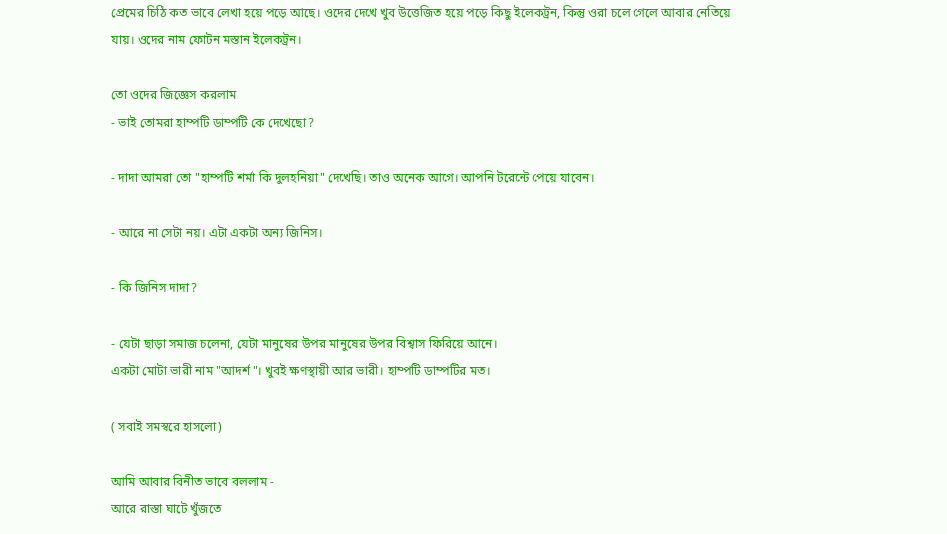প্রেমের চিঠি কত ভাবে লেখা হয়ে পড়ে আছে। ওদের দেখে খুব উত্তেজিত হয়ে পড়ে কিছু ইলেকট্রন, কিন্তু ওরা চলে গেলে আবার নেতিয়ে যায়। ওদের নাম ফোটন মস্তান ইলেকট্রন।

তো ওদের জিজ্ঞেস করলাম
- ভাই তোমরা হাম্পটি ডাম্পটি কে দেখেছো?

- দাদা আমরা তো "হাম্পটি শর্মা কি দুলহনিয়া" দেখেছি। তাও অনেক আগে। আপনি টরেন্টে পেয়ে যাবেন।

- আরে না সেটা নয়। এটা একটা অন্য জিনিস।

- কি জিনিস দাদা?

- যেটা ছাড়া সমাজ চলেনা, যেটা মানুষের উপর মানুষের উপর বিশ্বাস ফিরিয়ে আনে।
একটা মোটা ভারী নাম "আদর্শ "। খুবই ক্ষণস্থায়ী আর ভারী। হাম্পটি ডাম্পটির মত।

( সবাই সমস্বরে হাসলো)

আমি আবার বিনীত ভাবে বললাম -
আরে রাস্তা ঘাটে খুঁজতে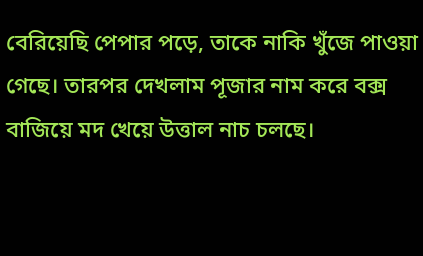বেরিয়েছি পেপার পড়ে, তাকে নাকি খুঁজে পাওয়া গেছে। তারপর দেখলাম পূজার নাম করে বক্স বাজিয়ে মদ খেয়ে উত্তাল নাচ চলছে।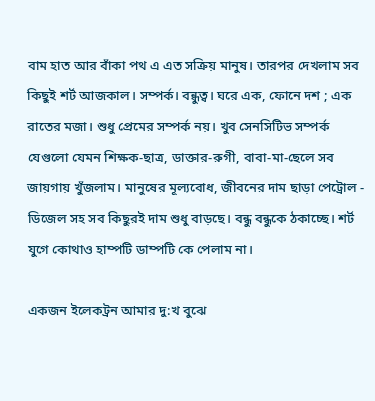বাম হাত আর বাঁকা পথ এ এত সক্রিয় মানুষ। তারপর দেখলাম সব কিছুই শর্ট আজকাল। সম্পর্ক। বন্ধুত্ব। ঘরে এক, ফোনে দশ ; এক রাতের মজা। শুধু প্রেমের সম্পর্ক নয়। খুব সেনসিটিভ সম্পর্ক যেগুলো যেমন শিক্ষক-ছাত্র, ডাক্তার-রুগী, বাবা-মা-ছেলে সব জায়গায় খুঁজলাম। মানুষের মূল্যবোধ, জীবনের দাম ছাড়া পেট্রোল - ডিজেল সহ সব কিছুরই দাম শুধু বাড়ছে। বন্ধু বন্ধুকে ঠকাচ্ছে। শর্ট যুগে কোথাও হাম্পটি ডাম্পটি কে পেলাম না।

একজন ইলেকট্রন আমার দু:খ বুঝে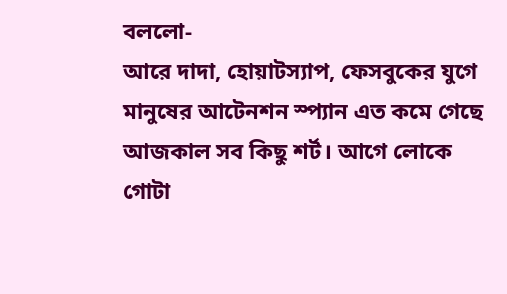বললো-
আরে দাদা, হোয়াটস্যাপ, ফেসবুকের যুগে মানুষের আটেনশন স্প্যান এত কমে গেছে
আজকাল সব কিছু শর্ট। আগে লোকে গোটা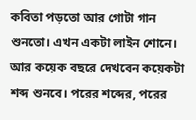কবিতা পড়তো আর গোটা গান শুনতো। এখন একটা লাইন শোনে। আর কয়েক বছরে দেখবেন কয়েকটা শব্দ শুনবে। পরের শব্দের, পরের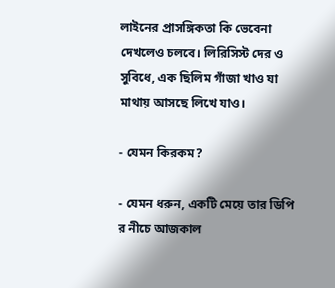লাইনের প্রাসঙ্গিকতা কি ভেবেনা দেখলেও চলবে। লিরিসিস্ট দের ও সুবিধে, এক ছিলিম গাঁজা খাও যা মাথায় আসছে লিখে যাও।

- যেমন কিরকম?

- যেমন ধরুন, একটি মেয়ে তার ডিপি র নীচে আজকাল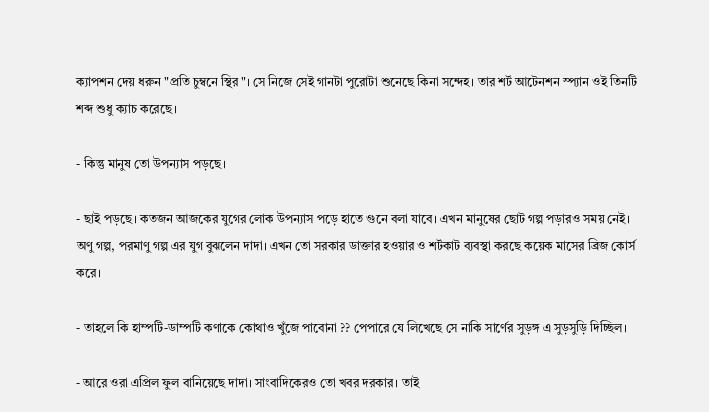ক্যাপশন দেয় ধরুন "প্রতি চুম্বনে স্থির"। সে নিজে সেই গানটা পুরোটা শুনেছে কিনা সন্দেহ। তার শর্ট আটেনশন স্প্যান ওই তিনটি শব্দ শুধু ক্যাচ করেছে।

- কিন্তু মানুষ তো উপন্যাস পড়ছে।

- ছাই পড়ছে। কতজন আজকের যুগের লোক উপন্যাস পড়ে হাতে গুনে বলা যাবে। এখন মানুষের ছোট গল্প পড়ারও সময় নেই। অণু গল্প, পরমাণু গল্প এর যুগ বুঝলেন দাদা। এখন তো সরকার ডাক্তার হওয়ার ও শর্টকাট ব্যবস্থা করছে কয়েক মাসের ব্রিজ কোর্স করে।

- তাহলে কি হাম্পটি-ডাম্পটি কণাকে কোথাও খুঁজে পাবোনা ?? পেপারে যে লিখেছে সে নাকি সার্ণের সুড়ঙ্গ এ সুড়সুড়ি দিচ্ছিল।

- আরে ওরা এপ্রিল ফুল বানিয়েছে দাদা। সাংবাদিকেরও তো খবর দরকার। তাই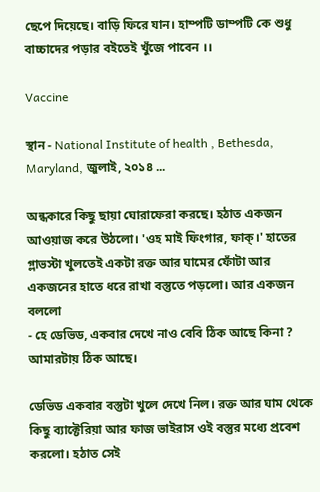ছেপে দিয়েছে। বাড়ি ফিরে যান। হাম্পটি ডাম্পটি কে শুধু বাচ্চাদের পড়ার বইতেই খুঁজে পাবেন ।।

Vaccine

স্থান - National Institute of health , Bethesda, Maryland, জুলাই, ২০১৪ ...

অন্ধকারে কিছু ছায়া ঘোরাফেরা করছে। হঠাত একজন আওয়াজ করে উঠলো। 'ওহ মাই ফিংগার, ফাক্।' হাতের গ্লাভস্টা খুলতেই একটা রক্ত আর ঘামের ফোঁটা আর একজনের হাতে ধরে রাখা বস্তুতে পড়লো। আর একজন বললো
- হে ডেভিড, একবার দেখে নাও বেবি ঠিক আছে কিনা ? আমারটায় ঠিক আছে।

ডেভিড একবার বস্তুটা খুলে দেখে নিল। রক্ত আর ঘাম থেকে কিছু ব্যাক্টেরিয়া আর ফাজ ভাইরাস ওই বস্তুর মধ্যে প্রবেশ করলো। হঠাত সেই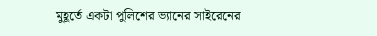মুহূর্তে একটা পুলিশের ভ্যানের সাইরেনের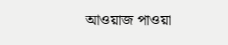আওয়াজ পাওয়া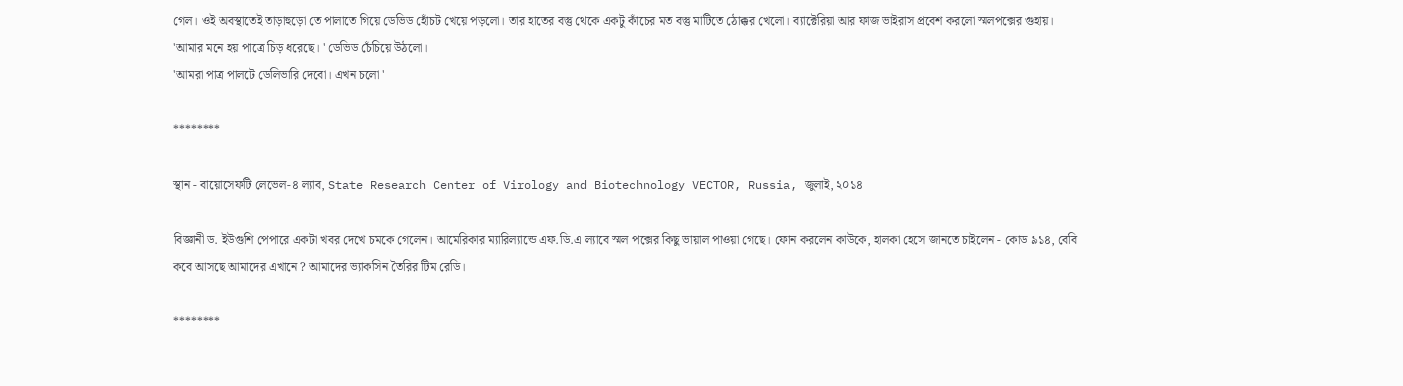গেল। ওই অবস্থাতেই তাড়াহুড়ো তে পালাতে গিয়ে ডেভিড হোঁচট খেয়ে পড়লো। তার হাতের বস্তু থেকে একটু কাঁচের মত বস্তু মাটিতে ঠোক্কর খেলো। ব্যাক্টেরিয়া আর ফাজ ভাইরাস প্রবেশ করলো স্মলপক্সের গুহায়। 'আমার মনে হয় পাত্রে চিড় ধরেছে। ' ডেভিড চেঁচিয়ে উঠলো।
'আমরা পাত্র পালটে ডেলিভারি দেবো। এখন চলো '

********

স্থান - বায়োসেফটি লেভেল-৪ ল্যাব, State Research Center of Virology and Biotechnology VECTOR, Russia, জুলাই, ২০১৪

বিজ্ঞানী ড. ইউগুশি পেপারে একটা খবর দেখে চমকে গেলেন। আমেরিকার ম্যারিল্যান্ডে এফ.ডি.এ ল্যাবে স্মল পক্সের কিছু ভায়াল পাওয়া গেছে। ফোন করলেন কাউকে, হালকা হেসে জানতে চাইলেন - কোড ৯১৪, বেবি কবে আসছে আমাদের এখানে ? আমাদের ভ্যাকসিন তৈরির টিম রেডি।

********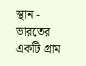স্থান - ভারতের একটি গ্রাম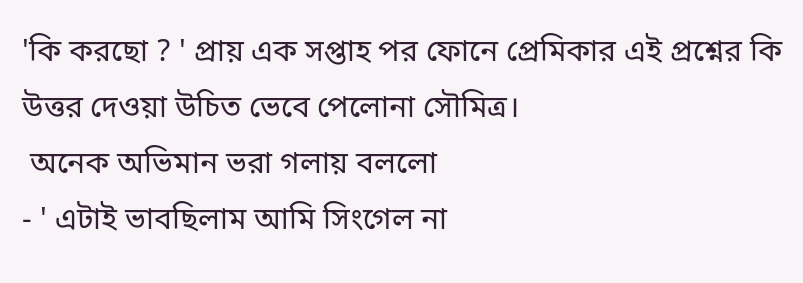'কি করছো ? ' প্রায় এক সপ্তাহ পর ফোনে প্রেমিকার এই প্রশ্নের কি উত্তর দেওয়া উচিত ভেবে পেলোনা সৌমিত্র।
 অনেক অভিমান ভরা গলায় বললো
- ' এটাই ভাবছিলাম আমি সিংগেল না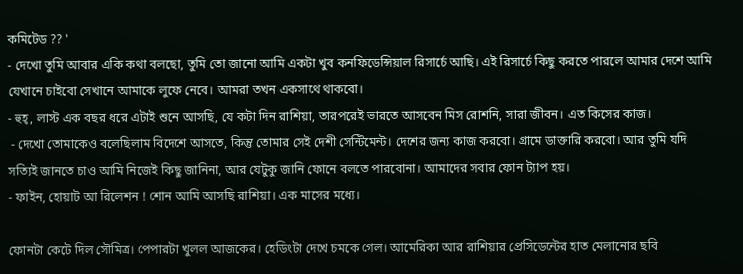কমিটেড ?? '
- দেখো তুমি আবার একি কথা বলছো, তুমি তো জানো আমি একটা খুব কনফিডেন্সিয়াল রিসার্চে আছি। এই রিসার্চে কিছু করতে পারলে আমার দেশে আমি যেখানে চাইবো সেখানে আমাকে লুফে নেবে। আমরা তখন একসাথে থাকবো।
- হুহ্, লাস্ট এক বছর ধরে এটাই শুনে আসছি, যে কটা দিন রাশিয়া, তারপরেই ভারতে আসবেন মিস রোশনি, সারা জীবন। এত কিসের কাজ।
 - দেখো তোমাকেও বলেছিলাম বিদেশে আসতে, কিন্তু তোমার সেই দেশী সেন্টিমেন্ট। দেশের জন্য কাজ করবো। গ্রামে ডাক্তারি করবো। আর তুমি যদি সত্যিই জানতে চাও আমি নিজেই কিছু জানিনা, আর যেটুকু জানি ফোনে বলতে পারবোনা। আমাদের সবার ফোন ট্যাপ হয়।
- ফাইন, হোয়াট আ রিলেশন ! শোন আমি আসছি রাশিয়া। এক মাসের মধ্যে।

ফোনটা কেটে দিল সৌমিত্র। পেপারটা খুলল আজকের। হেডিংটা দেখে চমকে গেল। আমেরিকা আর রাশিয়ার প্রেসিডেন্টের হাত মেলানোর ছবি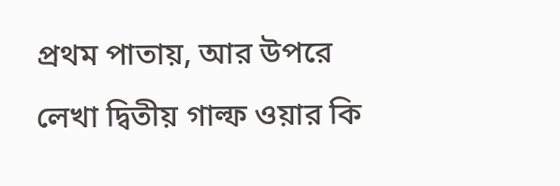প্রথম পাতায়, আর উপরে লেখা দ্বিতীয় গাল্ফ ওয়ার কি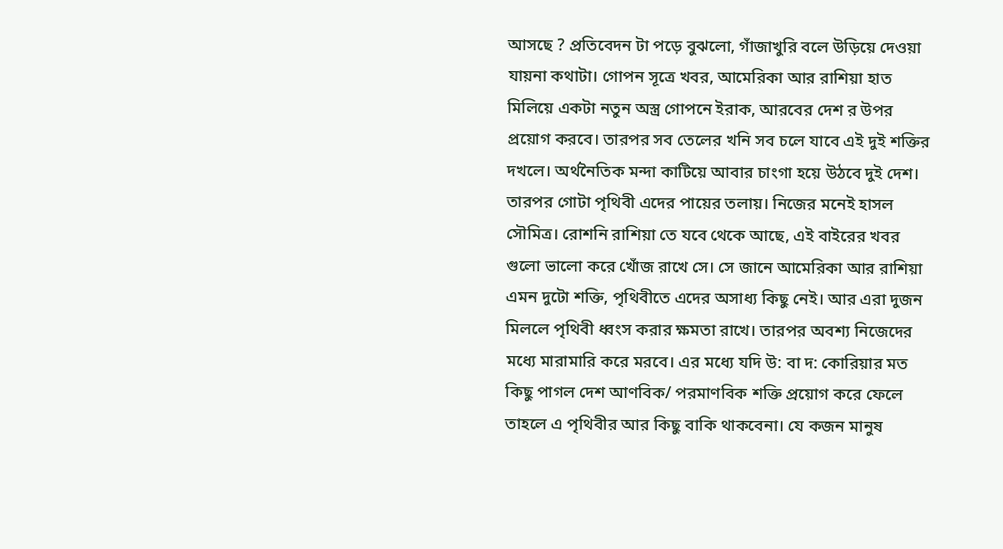আসছে ? প্রতিবেদন টা পড়ে বুঝলো, গাঁজাখুরি বলে উড়িয়ে দেওয়া যায়না কথাটা। গোপন সূত্রে খবর, আমেরিকা আর রাশিয়া হাত মিলিয়ে একটা নতুন অস্ত্র গোপনে ইরাক, আরবের দেশ র উপর প্রয়োগ করবে। তারপর সব তেলের খনি সব চলে যাবে এই দুই শক্তির দখলে। অর্থনৈতিক মন্দা কাটিয়ে আবার চাংগা হয়ে উঠবে দুই দেশ। তারপর গোটা পৃথিবী এদের পায়ের তলায়। নিজের মনেই হাসল সৌমিত্র। রোশনি রাশিয়া তে যবে থেকে আছে, এই বাইরের খবর গুলো ভালো করে খোঁজ রাখে সে। সে জানে আমেরিকা আর রাশিয়া এমন দুটো শক্তি, পৃথিবীতে এদের অসাধ্য কিছু নেই। আর এরা দুজন মিললে পৃথিবী ধ্বংস করার ক্ষমতা রাখে। তারপর অবশ্য নিজেদের মধ্যে মারামারি করে মরবে। এর মধ্যে যদি উ: বা দ: কোরিয়ার মত কিছু পাগল দেশ আণবিক/ পরমাণবিক শক্তি প্রয়োগ করে ফেলে তাহলে এ পৃথিবীর আর কিছু বাকি থাকবেনা। যে কজন মানুষ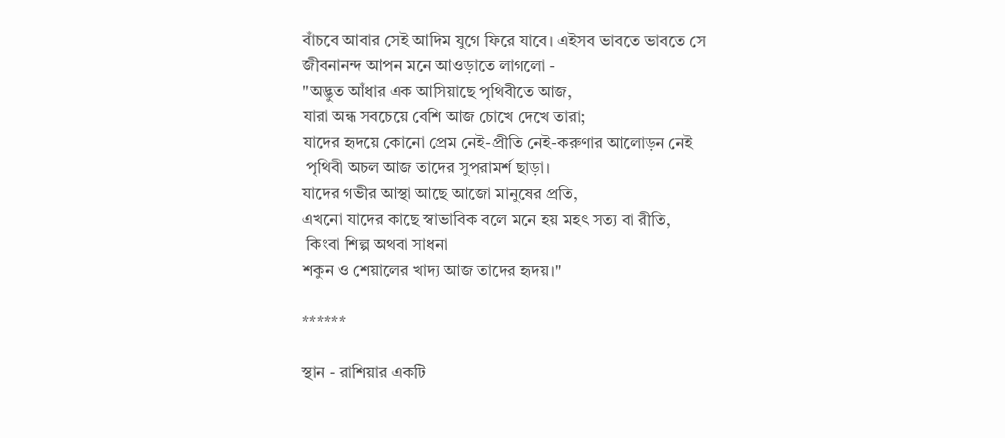বাঁচবে আবার সেই আদিম যুগে ফিরে যাবে। এইসব ভাবতে ভাবতে সে জীবনানন্দ আপন মনে আওড়াতে লাগলো -
"অদ্ভুত আঁধার এক আসিয়াছে পৃথিবীতে আজ,
যারা অন্ধ সবচেয়ে বেশি আজ চোখে দেখে তারা;
যাদের হৃদয়ে কোনো প্রেম নেই-প্রীতি নেই-করুণার আলোড়ন নেই
 পৃথিবী অচল আজ তাদের সুপরামর্শ ছাড়া।
যাদের গভীর আস্থা আছে আজো মানুষের প্রতি,
এখনো যাদের কাছে স্বাভাবিক বলে মনে হয় মহৎ সত্য বা রীতি,
 কিংবা শিল্প অথবা সাধনা
শকুন ও শেয়ালের খাদ্য আজ তাদের হৃদয়।"

******

স্থান - রাশিয়ার একটি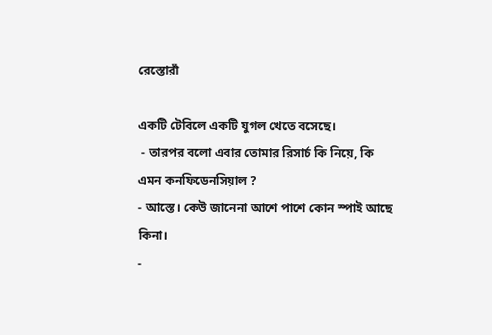রেস্তোরাঁ

একটি টেবিলে একটি যুগল খেতে বসেছে।
 - তারপর বলো এবার তোমার রিসার্চ কি নিয়ে, কি এমন কনফিডেনসিয়াল ?
- আস্তে। কেউ জানেনা আশে পাশে কোন স্পাই আছে কিনা।
-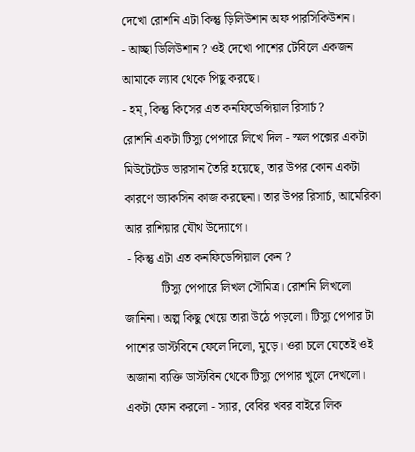দেখো রোশনি এটা কিন্তু ড়িলিউশান অফ পারসিকিউশন।
- আচ্ছা ডিলিউশান ? ওই দেখো পাশের টেবিলে একজন আমাকে ল্যাব থেকে পিছু করছে।
- হম্, কিন্তু কিসের এত কনফিডেন্সিয়াল রিসার্চ ?
রোশনি একটা টিস্যু পেপারে লিখে দিল - স্মল পক্সের একটা মিউটেটেড ভারসান তৈরি হয়েছে, তার উপর কোন একটা কারণে ভ্যাকসিন কাজ করছেনা। তার উপর রিসার্চ, আমেরিকা আর রাশিয়ার যৌথ উদ্যোগে।
 - কিন্তু এটা এত কনফিডেন্সিয়াল কেন ?
            টিস্যু পেপারে লিখল সৌমিত্র। রোশনি লিখলো জানিনা। অল্প কিছু খেয়ে তারা উঠে পড়লো। টিস্যু পেপার টা পাশের ডাস্টবিনে ফেলে দিলো, মুড়ে। ওরা চলে যেতেই ওই অজানা ব্যক্তি ডাস্টবিন থেকে টিস্যু পেপার খুলে দেখলো। একটা ফোন করলো - স্যার, বেবির খবর বাইরে লিক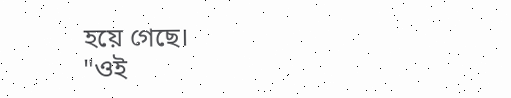হয়ে গেছে।
"ওই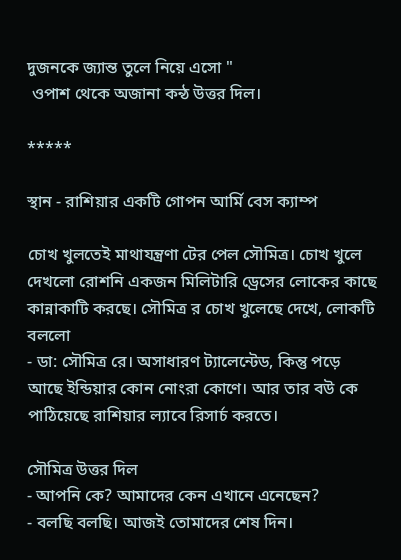দুজনকে জ্যান্ত তুলে নিয়ে এসো "
 ওপাশ থেকে অজানা কন্ঠ উত্তর দিল।

*****

স্থান - রাশিয়ার একটি গোপন আর্মি বেস ক্যাম্প

চোখ খুলতেই মাথাযন্ত্রণা টের পেল সৌমিত্র। চোখ খুলে দেখলো রোশনি একজন মিলিটারি ড্রেসের লোকের কাছে কান্নাকাটি করছে। সৌমিত্র র চোখ খুলেছে দেখে, লোকটি বললো
- ডা: সৌমিত্র রে। অসাধারণ ট্যালেন্টেড, কিন্তু পড়ে আছে ইন্ডিয়ার কোন নোংরা কোণে। আর তার বউ কে পাঠিয়েছে রাশিয়ার ল্যাবে রিসার্চ করতে।

সৌমিত্র উত্তর দিল
- আপনি কে? আমাদের কেন এখানে এনেছেন?
- বলছি বলছি। আজই তোমাদের শেষ দিন।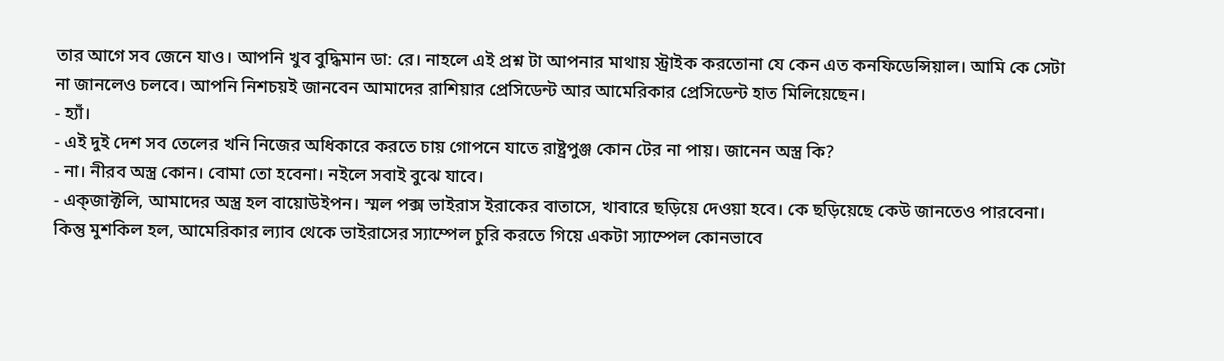তার আগে সব জেনে যাও। আপনি খুব বুদ্ধিমান ডা: রে। নাহলে এই প্রশ্ন টা আপনার মাথায় স্ট্রাইক করতোনা যে কেন এত কনফিডেন্সিয়াল। আমি কে সেটা না জানলেও চলবে। আপনি নিশচয়ই জানবেন আমাদের রাশিয়ার প্রেসিডেন্ট আর আমেরিকার প্রেসিডেন্ট হাত মিলিয়েছেন।
- হ্যাঁ।
- এই দুই দেশ সব তেলের খনি নিজের অধিকারে করতে চায় গোপনে যাতে রাষ্ট্রপুঞ্জ কোন টের না পায়। জানেন অস্ত্র কি?
- না। নীরব অস্ত্র কোন। বোমা তো হবেনা। নইলে সবাই বুঝে যাবে।
- এক্জাক্টলি, আমাদের অস্ত্র হল বায়োউইপন। স্মল পক্স ভাইরাস ইরাকের বাতাসে, খাবারে ছড়িয়ে দেওয়া হবে। কে ছড়িয়েছে কেউ জানতেও পারবেনা। কিন্তু মুশকিল হল, আমেরিকার ল্যাব থেকে ভাইরাসের স্যাম্পেল চুরি করতে গিয়ে একটা স্যাম্পেল কোনভাবে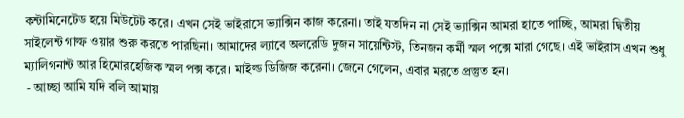কন্টামিনেটেড হয়ে মিউটেট করে। এখন সেই ভাইরাসে ভ্যাক্সিন কাজ করেনা। তাই যতদিন না সেই ভ্যাক্সিন আমরা হাতে পাচ্ছি, আমরা দ্বিতীয় সাইলেন্ট গাল্ফ ওয়ার শুরু করতে পারছিনা। আমাদের ল্যাবে অলরেডি দুজন সায়েন্টিস্ট, তিনজন কর্মী স্মল পক্সে মারা গেছে। এই ভাইরাস এখন শুধু ম্যালিগনান্ট আর হিমোরহেজিক স্মল পক্স করে। মাইল্ড ডিজিজ করেনা। জেনে গেলেন, এবার মরতে প্রস্তুত হন।
 - আচ্ছা আমি যদি বলি আমায়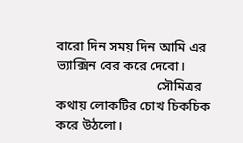বারো দিন সময় দিন আমি এর ভ্যাক্সিন বের করে দেবো।
                              সৌমিত্রর কথায় লোকটির চোখ চিকচিক করে উঠলো।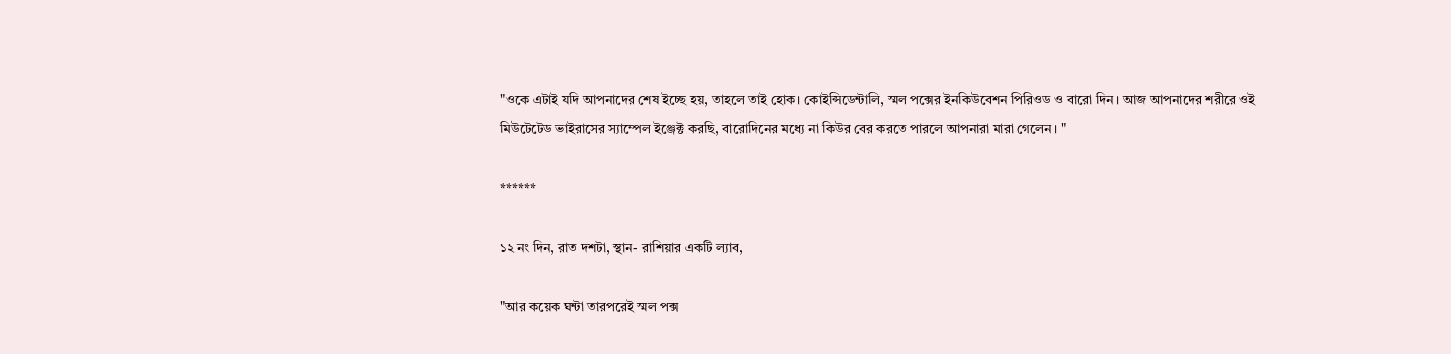"ওকে এটাই যদি আপনাদের শেষ ইচ্ছে হয়, তাহলে তাই হোক। কোইন্সিডেন্টালি, স্মল পক্সের ইনকিউবেশন পিরিওড ও বারো দিন। আজ আপনাদের শরীরে ওই মিউটেটেড ভাইরাসের স্যাম্পেল ইঞ্জেক্ট করছি, বারোদিনের মধ্যে না কিউর বের করতে পারলে আপনারা মারা গেলেন। "

******

১২ নং দিন, রাত দশটা, স্থান- রাশিয়ার একটি ল্যাব,

"আর কয়েক ঘন্টা তারপরেই স্মল পক্স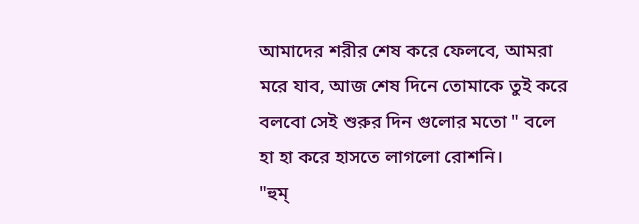আমাদের শরীর শেষ করে ফেলবে, আমরা মরে যাব, আজ শেষ দিনে তোমাকে তুই করে বলবো সেই শুরুর দিন গুলোর মতো " বলে হা হা করে হাসতে লাগলো রোশনি।
"হুম্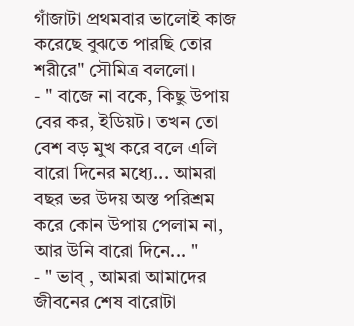গাঁজাটা প্রথমবার ভালোই কাজ করেছে বুঝতে পারছি তোর শরীরে" সৌমিত্র বললো।
- " বাজে না বকে, কিছু উপায় বের কর, ইডিয়ট। তখন তো বেশ বড় মুখ করে বলে এলি বারো দিনের মধ্যে... আমরা বছর ভর উদয় অস্ত পরিশ্রম করে কোন উপায় পেলাম না, আর উনি বারো দিনে... "
- " ভাব্ , আমরা আমাদের জীবনের শেষ বারোটা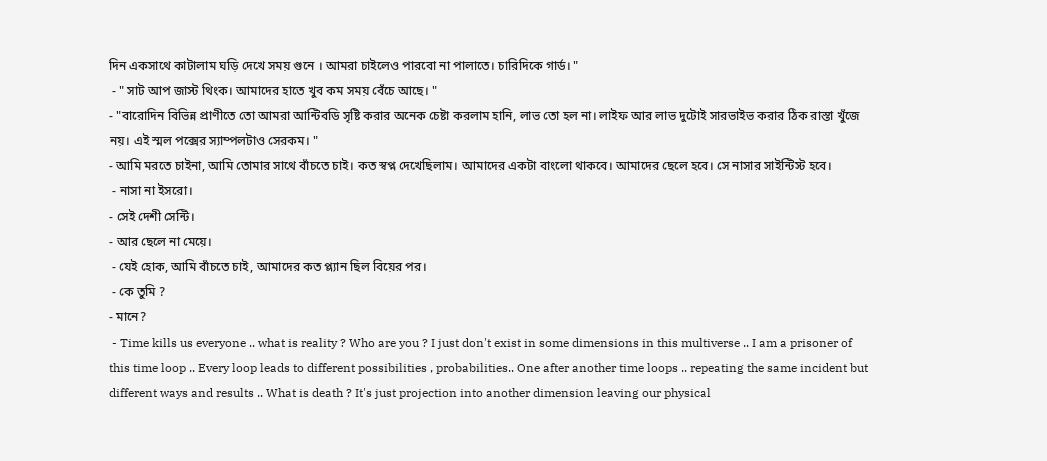দিন একসাথে কাটালাম ঘড়ি দেখে সময় গুনে । আমরা চাইলেও পারবো না পালাতে। চারিদিকে গার্ড। "
 - " সাট আপ জাস্ট থিংক। আমাদের হাতে খুব কম সময় বেঁচে আছে। "
- "বারোদিন বিভিন্ন প্রাণীতে তো আমরা আন্টিবডি সৃষ্টি করার অনেক চেষ্টা করলাম হানি, লাভ তো হল না। লাইফ আর লাভ দুটোই সারভাইভ করার ঠিক রাস্তা খুঁজে নয়। এই স্মল পক্সের স্যাম্পলটাও সেরকম। "
- আমি মরতে চাইনা, আমি তোমার সাথে বাঁচতে চাই। কত স্বপ্ন দেখেছিলাম। আমাদের একটা বাংলো থাকবে। আমাদের ছেলে হবে। সে নাসার সাইন্টিস্ট হবে।
 - নাসা না ইসরো।
- সেই দেশী সেন্টি।
- আর ছেলে না মেয়ে।
 - যেই হোক, আমি বাঁচতে চাই, আমাদের কত প্ল্যান ছিল বিয়ের পর।
 - কে তুমি ?
- মানে?
 - Time kills us everyone .. what is reality ? Who are you ? I just don't exist in some dimensions in this multiverse .. I am a prisoner of this time loop .. Every loop leads to different possibilities , probabilities.. One after another time loops .. repeating the same incident but different ways and results .. What is death ? It's just projection into another dimension leaving our physical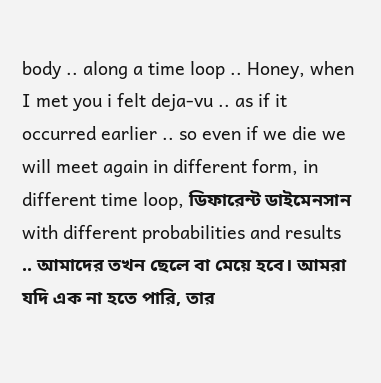body .. along a time loop .. Honey, when I met you i felt deja-vu .. as if it occurred earlier .. so even if we die we will meet again in different form, in different time loop, ডিফারেন্ট ডাইমেনসান with different probabilities and results .. আমাদের তখন ছেলে বা মেয়ে হবে। আমরা যদি এক না হতে পারি, তার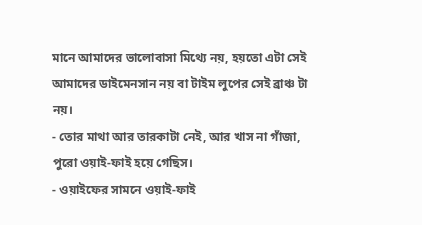মানে আমাদের ভালোবাসা মিথ্যে নয়, হয়তো এটা সেই আমাদের ডাইমেনসান নয় বা টাইম লুপের সেই ব্রাঞ্চ টা নয়।
- তোর মাথা আর তারকাটা নেই, আর খাস না গাঁজা, পুরো ওয়াই-ফাই হয়ে গেছিস।
- ওয়াইফের সামনে ওয়াই-ফাই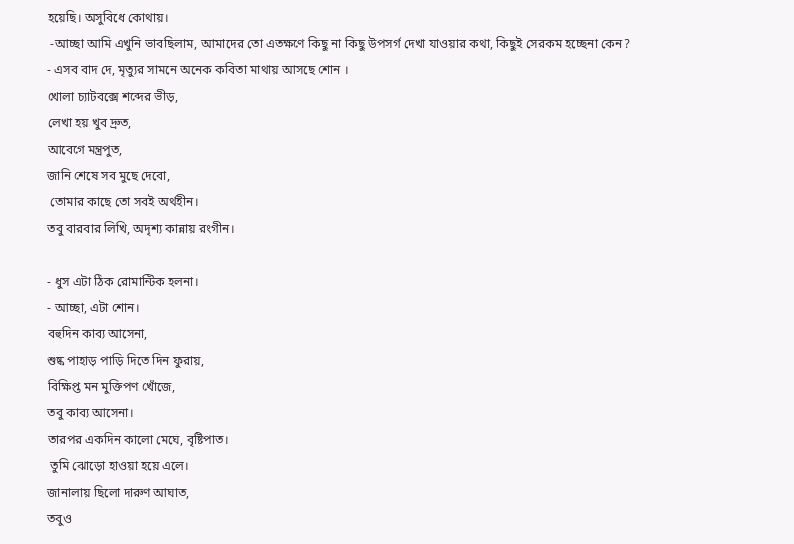হয়েছি। অসুবিধে কোথায়।
 -আচ্ছা আমি এখুনি ভাবছিলাম, আমাদের তো এতক্ষণে কিছু না কিছু উপসর্গ দেখা যাওয়ার কথা, কিছুই সেরকম হচ্ছেনা কেন?
- এসব বাদ দে, মৃত্যুর সামনে অনেক কবিতা মাথায় আসছে শোন ।
খোলা চ্যাটবক্সে শব্দের ভীড়,
লেখা হয় খুব দ্রুত,
আবেগে মন্ত্রপুত,
জানি শেষে সব মুছে দেবো,
 তোমার কাছে তো সবই অর্থহীন।
তবু বারবার লিখি, অদৃশ্য কান্নায় রংগীন।

- ধুস এটা ঠিক রোমান্টিক হলনা।
- আচ্ছা, এটা শোন।
বহুদিন কাব্য আসেনা,
শুষ্ক পাহাড় পাড়ি দিতে দিন ফুরায়,
বিক্ষিপ্ত মন মুক্তিপণ খোঁজে,
তবু কাব্য আসেনা।
তারপর একদিন কালো মেঘে, বৃষ্টিপাত।
 তুমি ঝোড়ো হাওয়া হয়ে এলে।
জানালায় ছিলো দারুণ আঘাত,
তবুও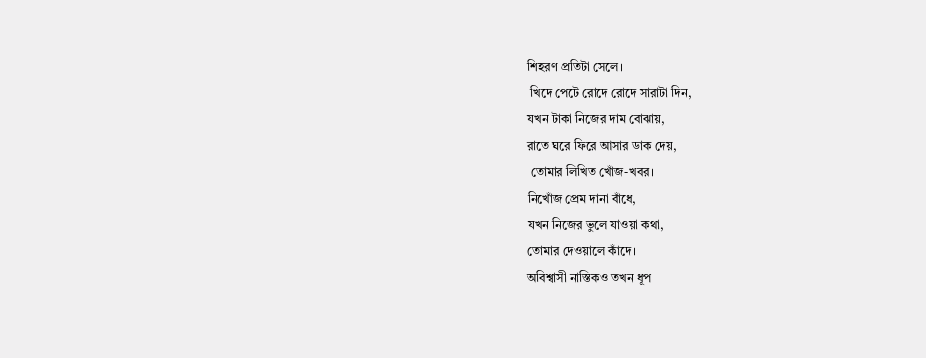শিহরণ প্রতিটা সেলে।
 খিদে পেটে রোদে রোদে সারাটা দিন,
যখন টাকা নিজের দাম বোঝায়,
রাতে ঘরে ফিরে আসার ডাক দেয়,
 তোমার লিখিত খোঁজ-খবর।
নিখোঁজ প্রেম দানা বাঁধে,
যখন নিজের ভুলে যাওয়া কথা,
তোমার দেওয়ালে কাঁদে।
অবিশ্বাসী নাস্তিকও তখন ধূপ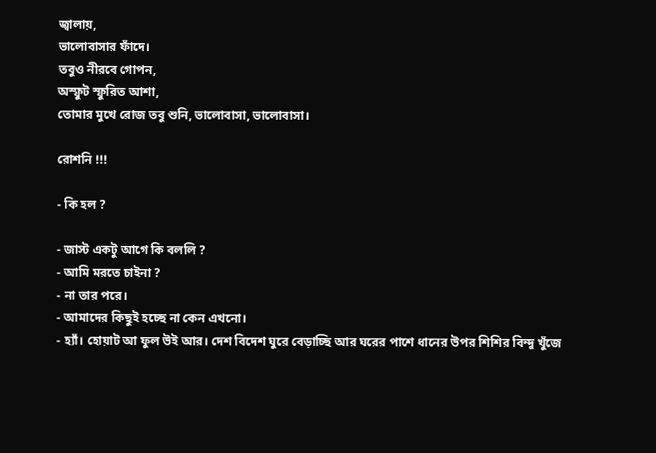জ্বালায়,
ভালোবাসার ফাঁদে।
তবুও নীরবে গোপন,
অস্ফুট স্ফুরিত আশা,
তোমার মুখে রোজ তবু শুনি, ভালোবাসা, ভালোবাসা।

রোশনি !!!

- কি হল ?

- জাস্ট একটু আগে কি বললি ?
- আমি মরতে চাইনা ?
- না তার পরে।
- আমাদের কিছুই হচ্ছে না কেন এখনো।
- হ্যাঁ। হোয়াট আ ফুল উই আর। দেশ বিদেশ ঘুরে বেড়াচ্ছি আর ঘরের পাশে ধানের উপর শিশির বিন্দু খুঁজে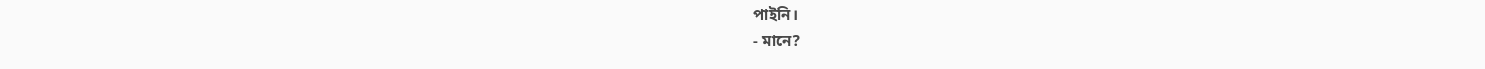পাইনি।
- মানে?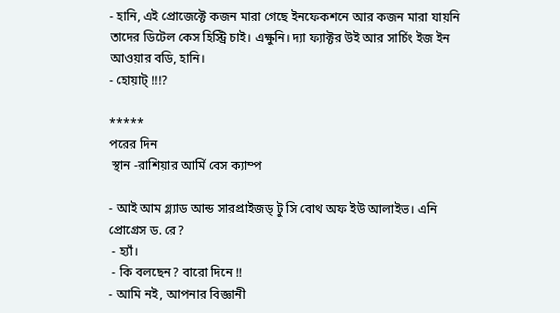- হানি, এই প্রোজেক্টে কজন মারা গেছে ইনফেকশনে আর কজন মারা যায়নি তাদের ডিটেল কেস হিস্ট্রি চাই। এক্ষুনি। দ্যা ফ্যাক্টর উই আর সার্চিং ইজ ইন আওয়ার বডি, হানি।
- হোয়াট্ !!!?

*****
পরের দিন
 স্থান -রাশিয়ার আর্মি বেস ক্যাম্প

- আই আম গ্ল্যাড আন্ড সারপ্রাইজড্ টু সি বোথ অফ ইউ আলাইভ। এনি প্রোগ্রেস ড. রে?
 - হ্যাঁ।
 - কি বলছেন? বারো দিনে !!
- আমি নই, আপনার বিজ্ঞানী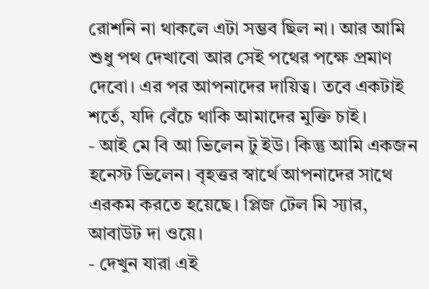রোশনি না থাকলে এটা সম্ভব ছিল না। আর আমি শুধু পথ দেখাবো আর সেই পথের পক্ষে প্রমাণ দেবো। এর পর আপনাদের দায়িত্ব। তবে একটাই শর্তে, যদি বেঁচে থাকি আমাদের মুক্তি চাই।
- আই মে বি আ ভিলেন টু ইউ। কিন্তু আমি একজন হনেস্ট ভিলেন। বৃহত্তর স্বার্থে আপনাদের সাথে এরকম করতে হয়েছে। প্লিজ টেল মি স্যার, আবাউট দা ওয়ে।
- দেখুন যারা এই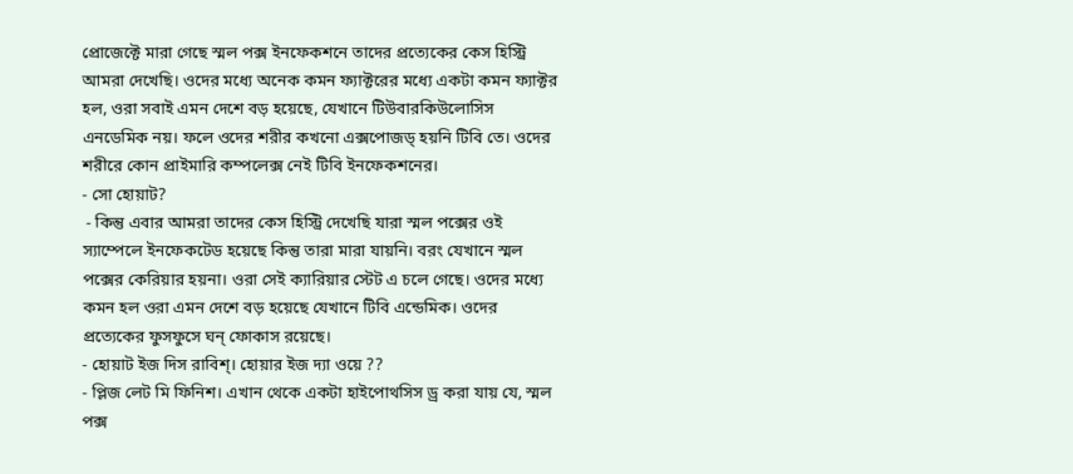প্রোজেক্টে মারা গেছে স্মল পক্স ইনফেকশনে তাদের প্রত্যেকের কেস হিস্ট্রি আমরা দেখেছি। ওদের মধ্যে অনেক কমন ফ্যাক্টরের মধ্যে একটা কমন ফ্যাক্টর হল, ওরা সবাই এমন দেশে বড় হয়েছে, যেখানে টিউবারকিউলোসিস এনডেমিক নয়। ফলে ওদের শরীর কখনো এক্সপোজড্ হয়নি টিবি তে। ওদের শরীরে কোন প্রাইমারি কম্পলেক্স নেই টিবি ইনফেকশনের।
- সো হোয়াট?
 - কিন্তু এবার আমরা তাদের কেস হিস্ট্রি দেখেছি যারা স্মল পক্সের ওই স্যাম্পেলে ইনফেকটেড হয়েছে কিন্তু তারা মারা যায়নি। বরং যেখানে স্মল পক্সের কেরিয়ার হয়না। ওরা সেই ক্যারিয়ার স্টেট এ চলে গেছে। ওদের মধ্যে কমন হল ওরা এমন দেশে বড় হয়েছে যেখানে টিবি এন্ডেমিক। ওদের প্রত্যেকের ফুসফুসে ঘন্ ফোকাস রয়েছে।
- হোয়াট ইজ দিস রাবিশ্। হোয়ার ইজ দ্যা ওয়ে ??
- প্লিজ লেট মি ফিনিশ। এখান থেকে একটা হাইপোথসিস ড্র করা যায় যে, স্মল পক্স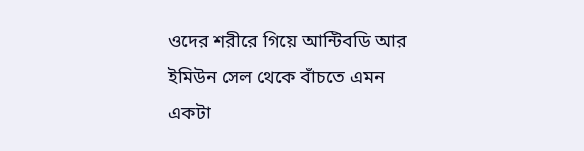ওদের শরীরে গিয়ে আন্টিবডি আর ইমিউন সেল থেকে বাঁচতে এমন একটা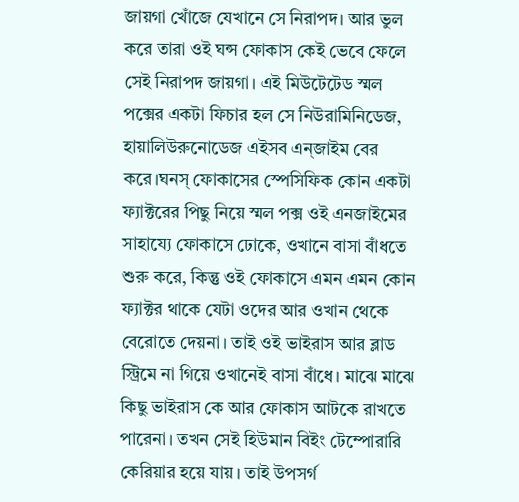জায়গা খোঁজে যেখানে সে নিরাপদ। আর ভুল করে তারা ওই ঘন্স ফোকাস কেই ভেবে ফেলে সেই নিরাপদ জায়গা। এই মিউটেটেড স্মল পক্সের একটা ফিচার হল সে নিউরামিনিডেজ, হায়ালিউরুনোডেজ এইসব এন্জাইম বের করে।ঘনস্ ফোকাসের স্পেসিফিক কোন একটা ফ্যাক্টরের পিছু নিয়ে স্মল পক্স ওই এনজাইমের সাহায্যে ফোকাসে ঢোকে, ওখানে বাসা বাঁধতে শুরু করে, কিন্তু ওই ফোকাসে এমন এমন কোন ফ্যাক্টর থাকে যেটা ওদের আর ওখান থেকে বেরোতে দেয়না। তাই ওই ভাইরাস আর ব্লাড স্ট্রিমে না গিয়ে ওখানেই বাসা বাঁধে। মাঝে মাঝে কিছু ভাইরাস কে আর ফোকাস আটকে রাখতে পারেনা। তখন সেই হিউমান বিইং টেম্পোরারি কেরিয়ার হয়ে যায়। তাই উপসর্গ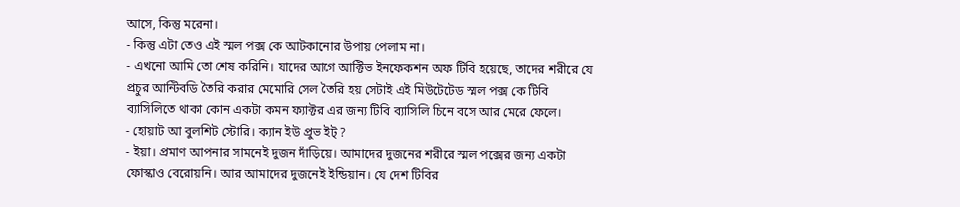আসে, কিন্তু মরেনা।
- কিন্তু এটা তেও এই স্মল পক্স কে আটকানোর উপায় পেলাম না।
- এখনো আমি তো শেষ করিনি। যাদের আগে আক্টিভ ইনফেকশন অফ টিবি হয়েছে, তাদের শরীরে যে প্রচুর আন্টিবডি তৈরি করার মেমোরি সেল তৈরি হয় সেটাই এই মিউটেটেড স্মল পক্স কে টিবি ব্যাসিলিতে থাকা কোন একটা কমন ফ্যাক্টর এর জন্য টিবি ব্যাসিলি চিনে বসে আর মেরে ফেলে।
- হোয়াট আ বুলশিট স্টোরি। ক্যান ইউ প্রুভ ইট্ ?
- ইয়া। প্রমাণ আপনার সামনেই দুজন দাঁড়িয়ে। আমাদের দুজনের শরীরে স্মল পক্সের জন্য একটা ফোস্কাও বেরোয়নি। আর আমাদের দুজনেই ইন্ডিয়ান। যে দেশ টিবির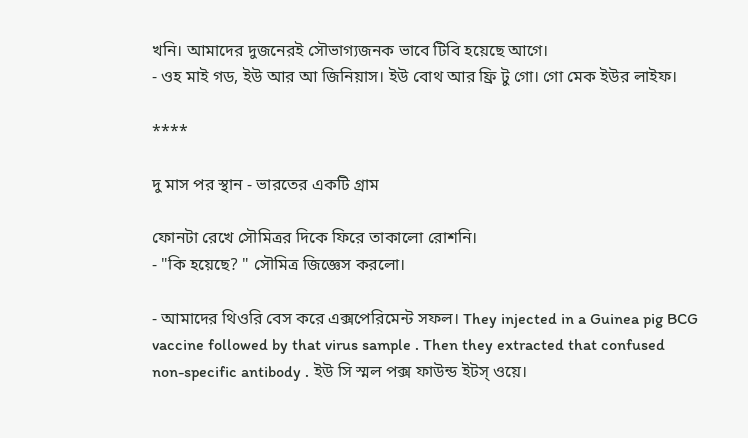খনি। আমাদের দুজনেরই সৌভাগ্যজনক ভাবে টিবি হয়েছে আগে।
- ওহ মাই গড, ইউ আর আ জিনিয়াস। ইউ বোথ আর ফ্রি টু গো। গো মেক ইউর লাইফ।

****

দু মাস পর স্থান - ভারতের একটি গ্রাম

ফোনটা রেখে সৌমিত্রর দিকে ফিরে তাকালো রোশনি।
- "কি হয়েছে? " সৌমিত্র জিজ্ঞেস করলো।

- আমাদের থিওরি বেস করে এক্সপেরিমেন্ট সফল। They injected in a Guinea pig BCG vaccine followed by that virus sample . Then they extracted that confused non-specific antibody . ইউ সি স্মল পক্স ফাউন্ড ইটস্ ওয়ে।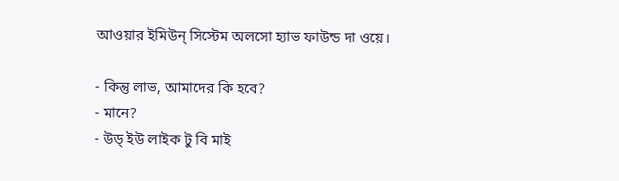আওয়ার ইমিউন্ সিস্টেম অলসো হ্যাভ ফাউন্ড দা ওয়ে।

- কিন্তু লাভ, আমাদের কি হবে?
- মানে?
- উড্ ইউ লাইক টু বি মাই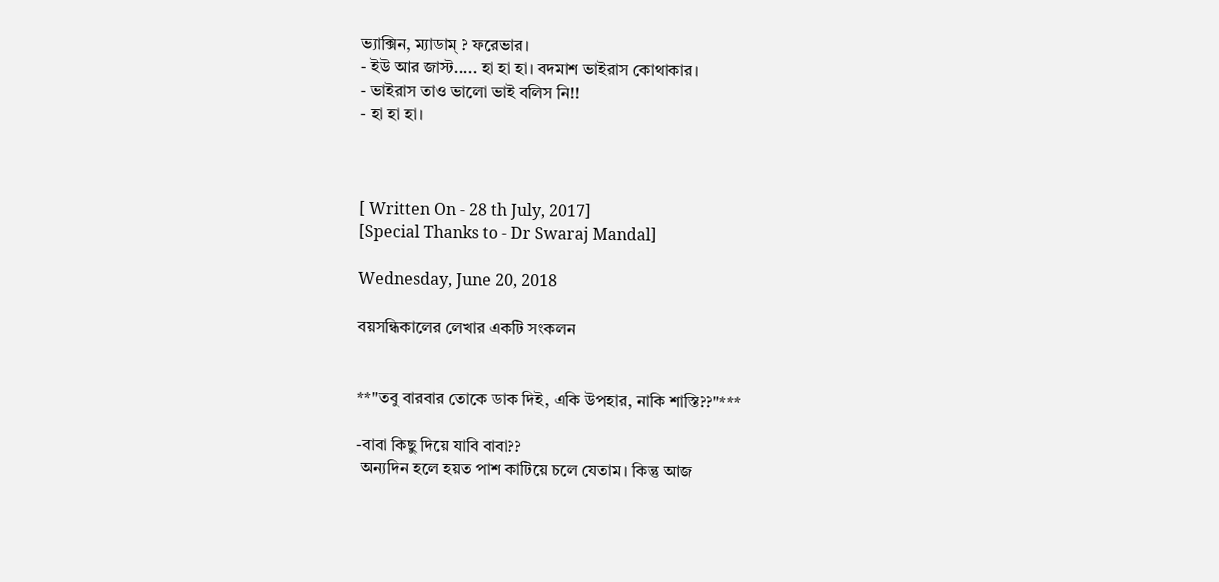ভ্যাক্সিন, ম্যাডাম্ ? ফরেভার।
- ইউ আর জাস্ট..... হা হা হা। বদমাশ ভাইরাস কোথাকার।
- ভাইরাস তাও ভালো ভাই বলিস নি!!
- হা হা হা।



[ Written On - 28 th July, 2017]
[Special Thanks to - Dr Swaraj Mandal]

Wednesday, June 20, 2018

বয়সন্ধিকালের লেখার একটি সংকলন


**"তবু বারবার তোকে ডাক দিই, একি উপহার, নাকি শাস্তি??"***

-বাবা কিছু দিয়ে যাবি বাবা??
 অন্যদিন হলে হয়ত পাশ কাটিয়ে চলে যেতাম। কিন্তু আজ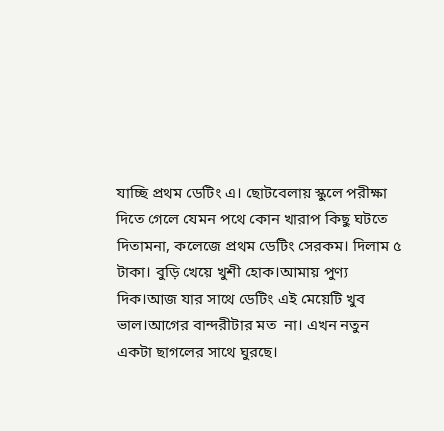যাচ্ছি প্রথম ডেটিং এ। ছোটবেলায় স্কুলে পরীক্ষা দিতে গেলে যেমন পথে কোন খারাপ কিছু ঘটতে দিতামনা, কলেজে প্রথম ডেটিং সেরকম। দিলাম ৫ টাকা। বুড়ি খেয়ে খুশী হোক।আমায় পুণ্য দিক।আজ যার সাথে ডেটিং এই মেয়েটি খুব ভাল।আগের বান্দরীটার মত  না। এখন নতুন একটা ছাগলের সাথে ঘুরছে।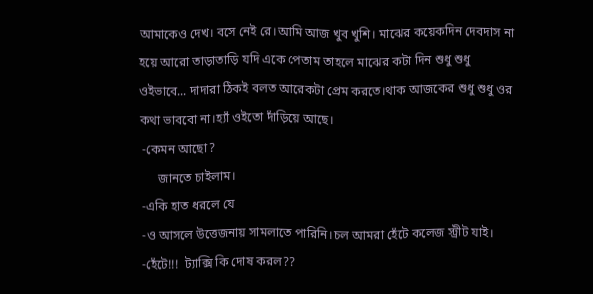আমাকেও দেখ। বসে নেই রে।আমি আজ খুব খুশি। মাঝের কয়েকদিন দেবদাস না হয়ে আরো তাড়াতাড়ি যদি একে পেতাম তাহলে মাঝের কটা দিন শুধু শুধু  ওইভাবে... দাদারা ঠিকই বলত আরেকটা প্রেম করতে।থাক আজকের শুধু শুধু ওর কথা ভাববো না।হ্যাঁ ওইতো দাঁড়িয়ে আছে।
 -কেমন আছো?
      জানতে চাইলাম।
 -একি হাত ধরলে যে
 -ও আসলে উত্তেজনায় সামলাতে পারিনি।চল আমরা হেঁটে কলেজ স্ট্রীট যাই।
 -হেঁটে!!!  ট্যাক্সি কি দোষ করল??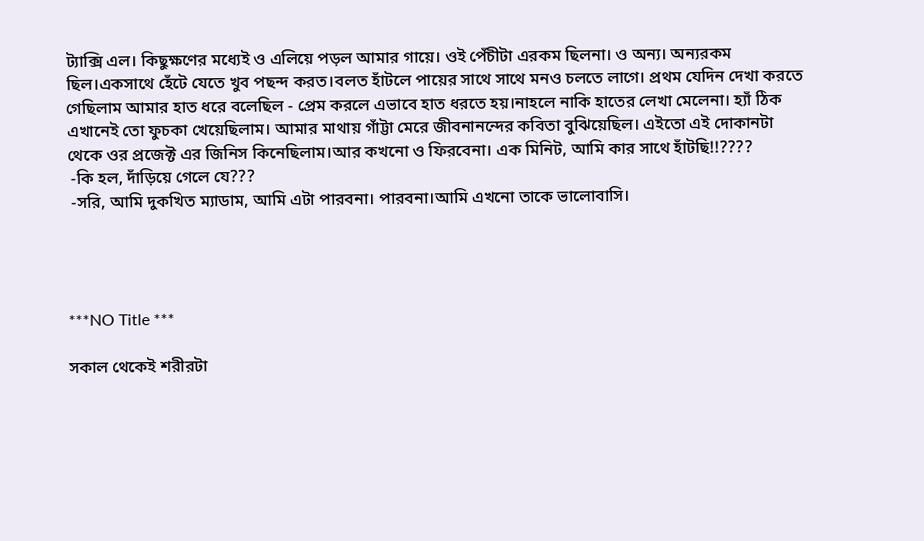ট্যাক্সি এল। কিছুক্ষণের মধ্যেই ও এলিয়ে পড়ল আমার গায়ে। ওই পেঁচীটা এরকম ছিলনা। ও অন্য। অন্যরকম ছিল।একসাথে হেঁটে যেতে খুব পছন্দ করত।বলত হাঁটলে পায়ের সাথে সাথে মনও চলতে লাগে। প্রথম যেদিন দেখা করতে গেছিলাম আমার হাত ধরে বলেছিল - প্রেম করলে এভাবে হাত ধরতে হয়।নাহলে নাকি হাতের লেখা মেলেনা। হ্যাঁ ঠিক এখানেই তো ফুচকা খেয়েছিলাম। আমার মাথায় গাঁট্টা মেরে জীবনানন্দের কবিতা বুঝিয়েছিল। এইতো এই দোকানটা থেকে ওর প্রজেক্ট এর জিনিস কিনেছিলাম।আর কখনো ও ফিরবেনা। এক মিনিট, আমি কার সাথে হাঁটছি!!????
 -কি হল, দাঁড়িয়ে গেলে যে???
 -সরি, আমি দুকখিত ম্যাডাম, আমি এটা পারবনা। পারবনা।আমি এখনো তাকে ভালোবাসি।




***NO Title ***

সকাল থেকেই শরীরটা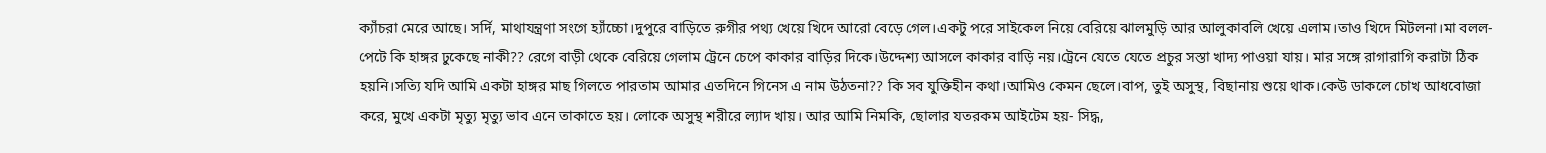ক্যাঁচরা মেরে আছে। সর্দি, মাথাযন্ত্রণা সংগে হ্যাঁচ্চো।দুপুরে বাড়িতে রুগীর পথ্য খেয়ে খিদে আরো বেড়ে গেল।একটু পরে সাইকেল নিয়ে বেরিয়ে ঝালমুড়ি আর আলুকাবলি খেয়ে এলাম।তাও খিদে মিটলনা।মা বলল- পেটে কি হাঙ্গর ঢুকেছে নাকী?? রেগে বাড়ী থেকে বেরিয়ে গেলাম ট্রেনে চেপে কাকার বাড়ির দিকে।উদ্দেশ্য আসলে কাকার বাড়ি নয়।ট্রেনে যেতে যেতে প্রচুর সস্তা খাদ্য পাওয়া যায়। মার সঙ্গে রাগারাগি করাটা ঠিক হয়নি।সত্যি যদি আমি একটা হাঙ্গর মাছ গিলতে পারতাম আমার এতদিনে গিনেস এ নাম উঠতনা?? কি সব যুক্তিহীন কথা।আমিও কেমন ছেলে।বাপ, তুই অসুস্থ, বিছানায় শুয়ে থাক।কেউ ডাকলে চোখ আধবোজা করে, মুখে একটা মৃত্যু মৃত্যু ভাব এনে তাকাতে হয়। লোকে অসুস্থ শরীরে ল্যাদ খায়। আর আমি নিমকি, ছোলার যতরকম আইটেম হয়- সিদ্ধ,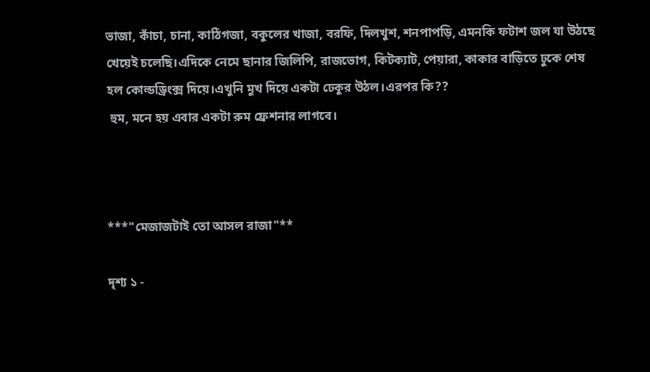ভাজা, কাঁচা, চানা, কাঠিগজা, বকুলের খাজা, বরফি, দিলখুশ, শনপাপড়ি, এমনকি ফটাশ জল যা উঠছে খেয়েই চলেছি।এদিকে নেমে ছানার জিলিপি, রাজভোগ, কিটক্যাট, পেয়ারা, কাকার বাড়িতে ঢুকে শেষ হল কোল্ডড্রিংক্স দিয়ে।এখুনি মুখ দিয়ে একটা ঢেকুর উঠল।এরপর কি??
 হুম, মনে হয় এবার একটা রুম ফ্রেশনার লাগবে।



***"মেজাজটাই তো আসল রাজা"**

দৃশ্য ১ -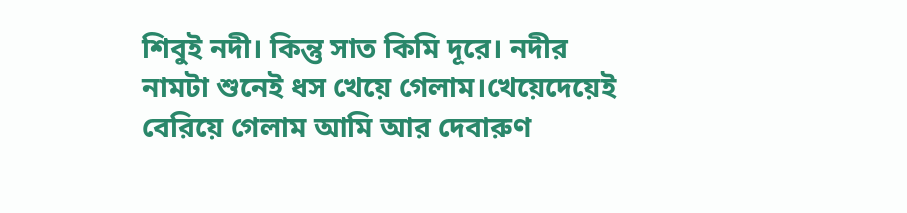শিবুই নদী। কিন্তু সাত কিমি দূরে। নদীর নামটা শুনেই ধস খেয়ে গেলাম।খেয়েদেয়েই বেরিয়ে গেলাম আমি আর দেবারুণ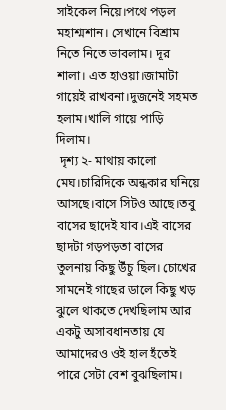সাইকেল নিয়ে।পথে পড়ল মহাশ্মশান। সেখানে বিশ্রাম নিতে নিতে ভাবলাম। দূর শালা। এত হাওয়া।জামাটা গায়েই রাখবনা।দুজনেই সহমত হলাম।খালি গায়ে পাড়ি দিলাম।
 দৃশ্য ২- মাথায় কালো মেঘ।চারিদিকে অন্ধকার ঘনিয়ে আসছে।বাসে সিটও আছে।তবু বাসের ছাদেই যাব।এই বাসের ছাদটা গড়পড়তা বাসের তুলনায় কিছু উঁচু ছিল। চোখের সামনেই গাছের ডালে কিছু খড় ঝুলে থাকতে দেখছিলাম আর একটু অসাবধানতায় যে আমাদেরও ওই হাল হঁতেই পারে সেটা বেশ বুঝছিলাম।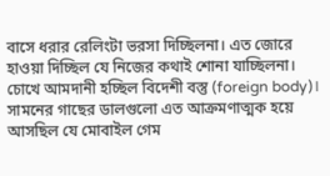বাসে ধরার রেলিংটা ভরসা দিচ্ছিলনা। এত জোরে হাওয়া দিচ্ছিল যে নিজের কথাই শোনা যাচ্ছিলনা। চোখে আমদানী হচ্ছিল বিদেশী বস্তু (foreign body)। সামনের গাছের ডালগুলো এত আক্রমণাত্মক হয়ে আসছিল যে মোবাইল গেম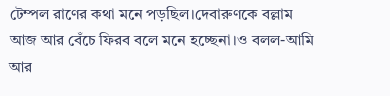টেম্পল রাণের কথা মনে পড়ছিল।দেবারুণকে বল্লাম আজ আর বেঁচে ফিরব বলে মনে হচ্ছেনা।ও বলল-আমি আর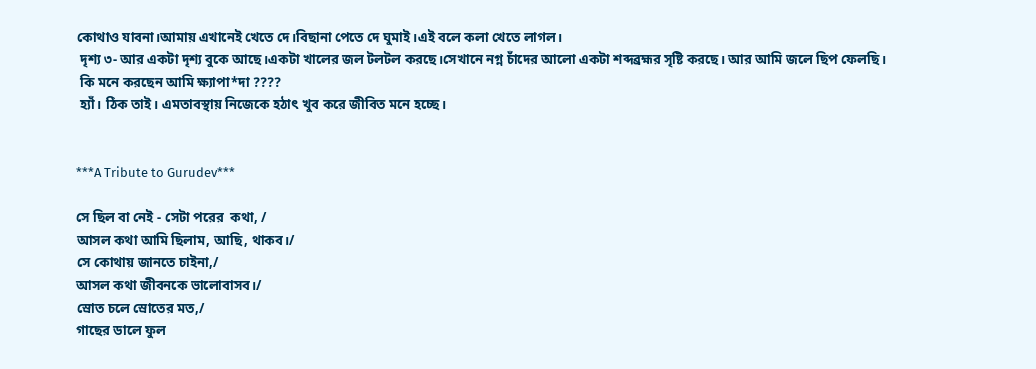কোথাও যাবনা।আমায় এখানেই খেতে দে।বিছানা পেতে দে ঘুমাই।এই বলে কলা খেতে লাগল।
 দৃশ্য ৩- আর একটা দৃশ্য বুকে আছে।একটা খালের জল টলটল করছে।সেখানে নগ্ন চাঁদের আলো একটা শব্দব্রহ্মর সৃষ্টি করছে। আর আমি জলে ছিপ ফেলছি।
 কি মনে করছেন আমি ক্ষ্যাপা*দা ????
 হ্যাঁ। ঠিক তাই। এমতাবস্থায় নিজেকে হঠাৎ খুব করে জীবিত মনে হচ্ছে।


***A Tribute to Gurudev***

সে ছিল বা নেই - সেটা পরের  কথা, /
আসল কথা আমি ছিলাম, আছি, থাকব।/
সে কোথায় জানতে চাইনা,/
আসল কথা জীবনকে ভালোবাসব।/
স্রোত চলে স্রোতের মত,/
গাছের ডালে ফুল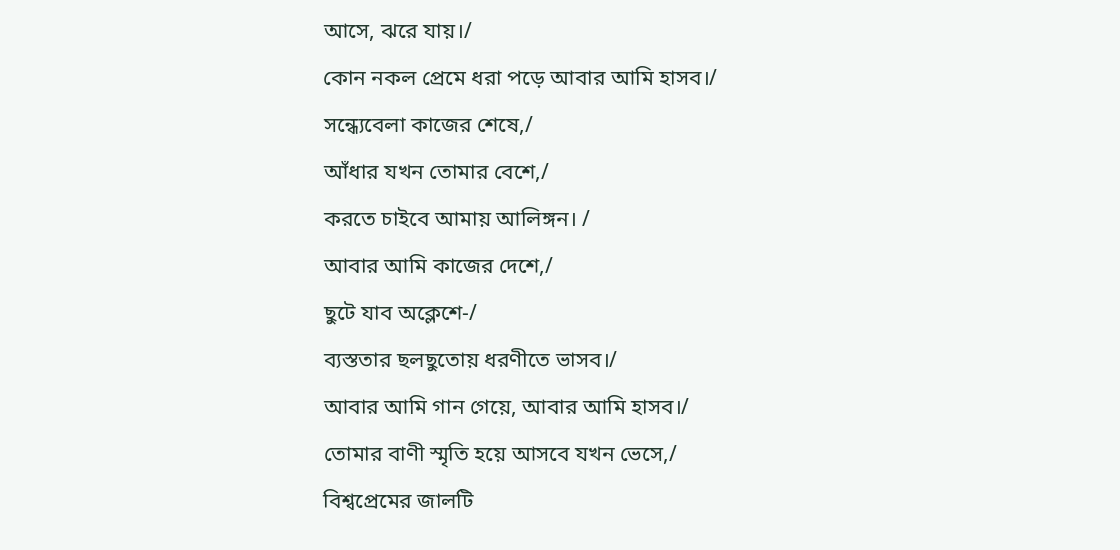আসে, ঝরে যায়।/
কোন নকল প্রেমে ধরা পড়ে আবার আমি হাসব।/
সন্ধ্যেবেলা কাজের শেষে,/
আঁধার যখন তোমার বেশে,/
করতে চাইবে আমায় আলিঙ্গন। /
আবার আমি কাজের দেশে,/
ছুটে যাব অক্লেশে-/
ব্যস্ততার ছলছুতোয় ধরণীতে ভাসব।/
আবার আমি গান গেয়ে, আবার আমি হাসব।/
তোমার বাণী স্মৃতি হয়ে আসবে যখন ভেসে,/
বিশ্বপ্রেমের জালটি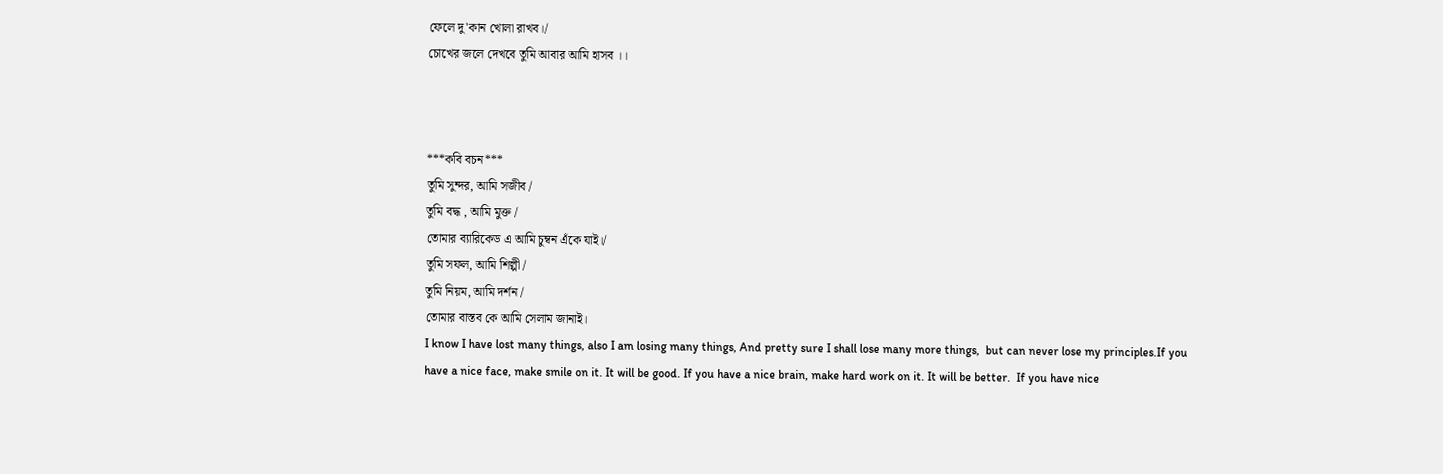ফেলে দু'কান খোলা রাখব।/
চোখের জলে দেখবে তুমি আবার আমি হাসব ।।



***কবি বচন***
তুমি সুন্দর, আমি সজীব /
তুমি বদ্ধ , আমি মুক্ত /
তোমার ব্যারিকেড এ আমি চুম্বন এঁকে যাই।/
তুমি সফল, আমি শিল্পী /
তুমি নিয়ম, আমি দর্শন /
তোমার বাস্তব কে আমি সেলাম জানাই।
I know I have lost many things, also I am losing many things, And pretty sure I shall lose many more things,  but can never lose my principles.If you have a nice face, make smile on it. It will be good. If you have a nice brain, make hard work on it. It will be better.  If you have nice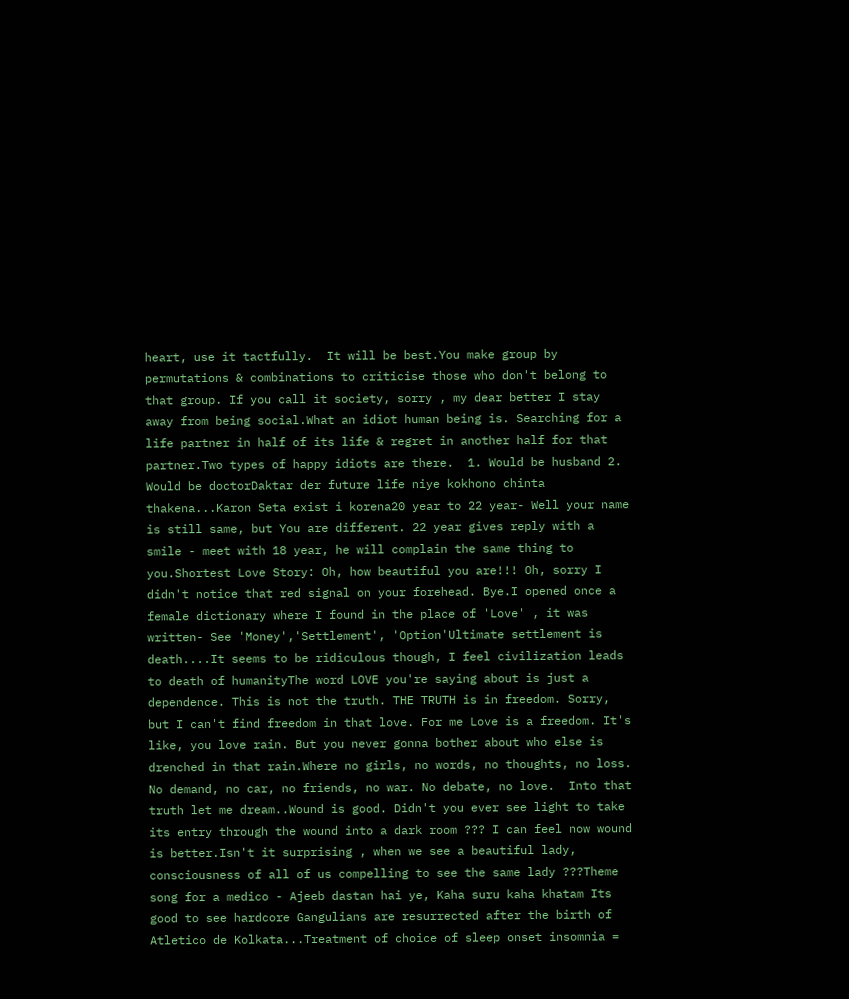heart, use it tactfully.  It will be best.You make group by permutations & combinations to criticise those who don't belong to that group. If you call it society, sorry , my dear better I stay away from being social.What an idiot human being is. Searching for a life partner in half of its life & regret in another half for that partner.Two types of happy idiots are there.  1. Would be husband 2. Would be doctorDaktar der future life niye kokhono chinta thakena...Karon Seta exist i korena20 year to 22 year- Well your name is still same, but You are different. 22 year gives reply with a smile - meet with 18 year, he will complain the same thing to you.Shortest Love Story: Oh, how beautiful you are!!! Oh, sorry I didn't notice that red signal on your forehead. Bye.I opened once a female dictionary where I found in the place of 'Love' , it was written- See 'Money','Settlement', 'Option'Ultimate settlement is death....It seems to be ridiculous though, I feel civilization leads to death of humanityThe word LOVE you're saying about is just a dependence. This is not the truth. THE TRUTH is in freedom. Sorry, but I can't find freedom in that love. For me Love is a freedom. It's like, you love rain. But you never gonna bother about who else is drenched in that rain.Where no girls, no words, no thoughts, no loss. No demand, no car, no friends, no war. No debate, no love.  Into that truth let me dream..Wound is good. Didn't you ever see light to take its entry through the wound into a dark room ??? I can feel now wound is better.Isn't it surprising , when we see a beautiful lady, consciousness of all of us compelling to see the same lady ???Theme song for a medico - Ajeeb dastan hai ye, Kaha suru kaha khatam Its good to see hardcore Gangulians are resurrected after the birth of Atletico de Kolkata...Treatment of choice of sleep onset insomnia =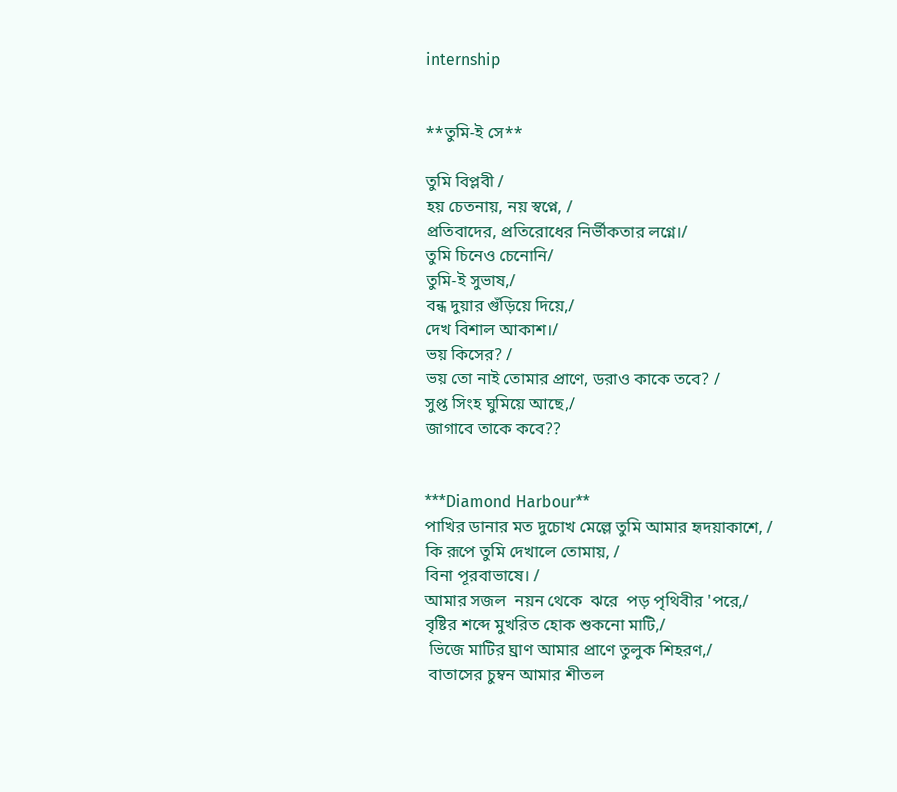internship


**তুমি-ই সে**

তুমি বিপ্লবী /
হয় চেতনায়, নয় স্বপ্নে, /
প্রতিবাদের, প্রতিরোধের নির্ভীকতার লগ্নে।/
তুমি চিনেও চেনোনি/
তুমি-ই সুভাষ,/
বন্ধ দুয়ার গুঁড়িয়ে দিয়ে,/
দেখ বিশাল আকাশ।/
ভয় কিসের? /
ভয় তো নাই তোমার প্রাণে, ডরাও কাকে তবে? /
সুপ্ত সিংহ ঘুমিয়ে আছে,/
জাগাবে তাকে কবে??


***Diamond Harbour**
পাখির ডানার মত দুচোখ মেল্লে তুমি আমার হৃদয়াকাশে, /
কি রূপে তুমি দেখালে তোমায়, /
বিনা পূরবাভাষে। /
আমার সজল  নয়ন থেকে  ঝরে  পড় পৃথিবীর 'পরে,/
বৃষ্টির শব্দে মুখরিত হোক শুকনো মাটি,/
 ভিজে মাটির ঘ্রাণ আমার প্রাণে তুলুক শিহরণ,/
 বাতাসের চুম্বন আমার শীতল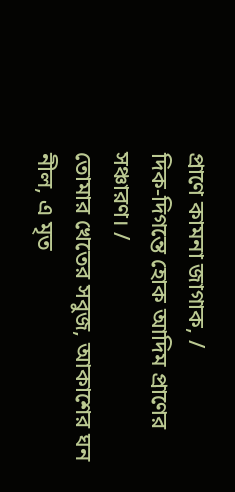প্রাণে কামনা জাগাক, /
দিক-দিগন্তে হোক আদিম প্রাণের সঞ্চারণ। /
তোমার খেতের সবুজ, আকাশের ঘন নীল, এ মৃত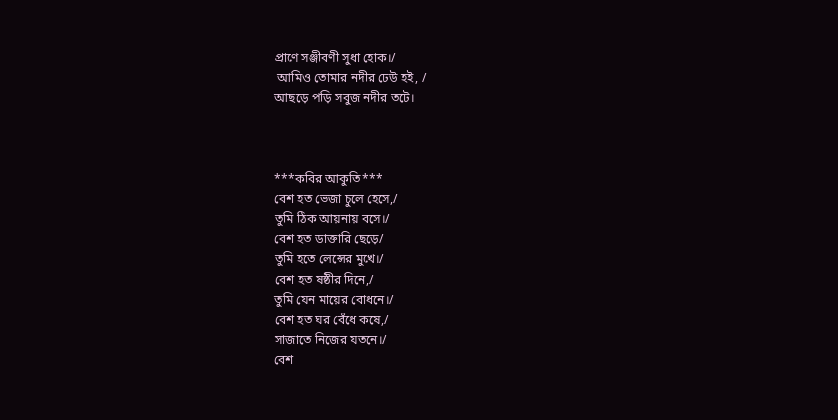প্রাণে সঞ্জীবণী সুধা হোক।/
 আমিও তোমার নদীর ঢেউ হই, /
আছড়ে পড়ি সবুজ নদীর তটে।



***কবির আকুতি***
বেশ হত ভেজা চুলে হেসে,/
তুমি ঠিক আয়নায় বসে।/
বেশ হত ডাক্তারি ছেড়ে/
তুমি হতে লেন্সের মুখে।/
বেশ হত ষষ্ঠীর দিনে,/
তুমি যেন মায়ের বোধনে।/
বেশ হত ঘর বেঁধে কষে,/
সাজাতে নিজের যতনে।/
বেশ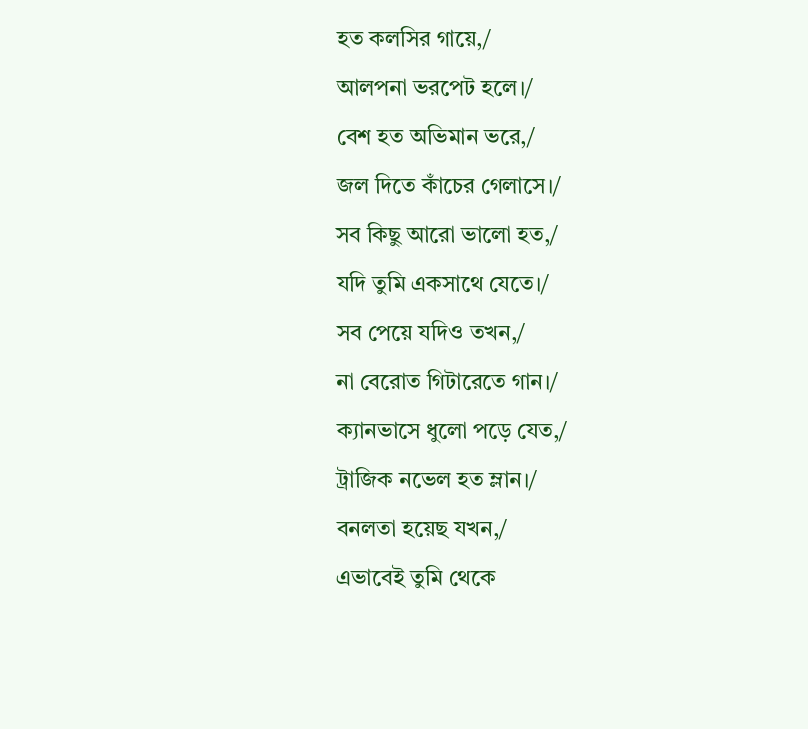হত কলসির গায়ে,/
আলপনা ভরপেট হলে।/
বেশ হত অভিমান ভরে,/
জল দিতে কাঁচের গেলাসে।/
সব কিছু আরো ভালো হত,/
যদি তুমি একসাথে যেতে।/
সব পেয়ে যদিও তখন,/
না বেরোত গিটারেতে গান।/
ক্যানভাসে ধুলো পড়ে যেত,/
ট্রাজিক নভেল হত ম্লান।/
বনলতা হয়েছ যখন,/
এভাবেই তুমি থেকে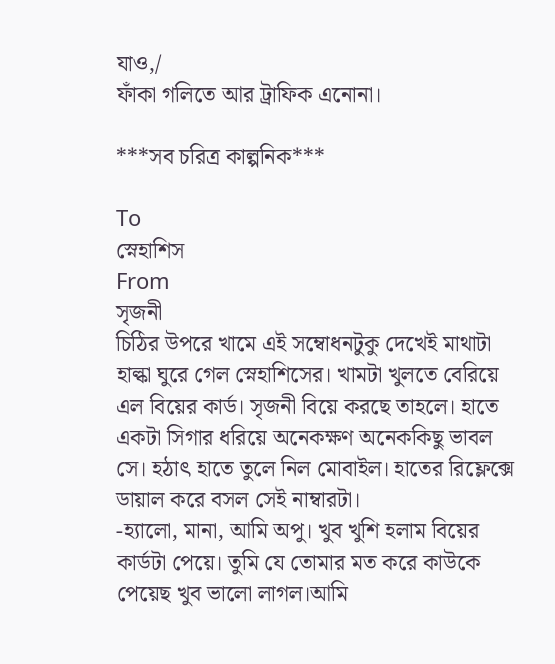যাও,/
ফাঁকা গলিতে আর ট্রাফিক এনোনা।

***সব চরিত্র কাল্পনিক***

To
স্নেহাশিস
From
সৃজনী
চিঠির উপরে খামে এই সম্বোধনটুকু দেখেই মাথাটা হাল্কা ঘুরে গেল স্নেহাশিসের। খামটা খুলতে বেরিয়ে এল বিয়ের কার্ড। সৃজনী বিয়ে করছে তাহলে। হাতে একটা সিগার ধরিয়ে অনেকক্ষণ অনেককিছু ভাবল সে। হঠাৎ হাতে তুলে নিল মোবাইল। হাতের রিফ্লেক্সে ডায়াল করে বসল সেই নাম্বারটা।
-হ্যালো, মানা, আমি অপু। খুব খুশি হলাম বিয়ের কার্ডটা পেয়ে। তুমি যে তোমার মত করে কাউকে পেয়েছ খুব ভালো লাগল।আমি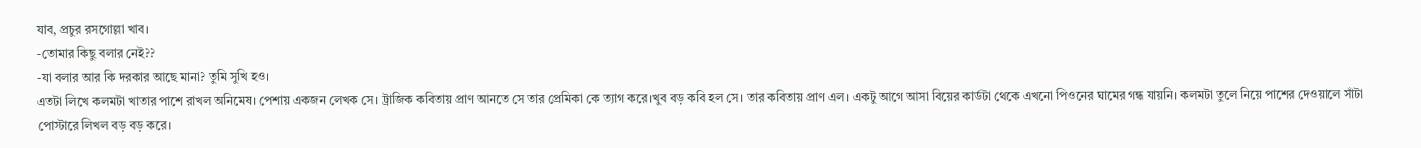যাব, প্রচুর রসগোল্লা খাব।
-তোমার কিছু বলার নেই??
-যা বলার আর কি দরকার আছে মানা? তুমি সুখি হও।
এতটা লিখে কলমটা খাতার পাশে রাখল অনিমেষ। পেশায় একজন লেখক সে। ট্রাজিক কবিতায় প্রাণ আনতে সে তার প্রেমিকা কে ত্যাগ করে।খুব বড় কবি হল সে। তার কবিতায় প্রাণ এল। একটু আগে আসা বিয়ের কার্ডটা থেকে এখনো পিওনের ঘামের গন্ধ যায়নি। কলমটা তুলে নিয়ে পাশের দেওয়ালে সাঁটা পোস্টারে লিখল বড় বড় করে।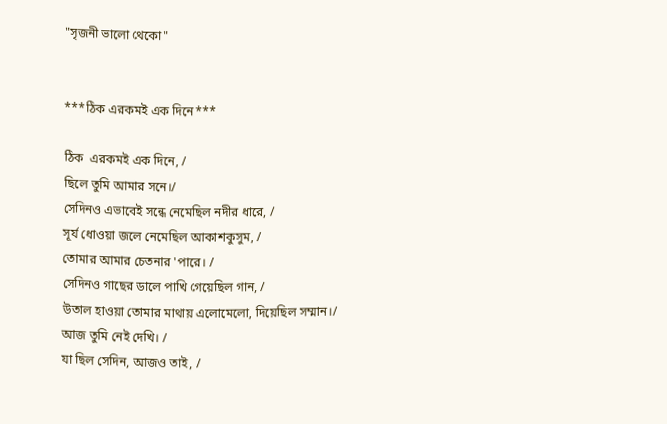"সৃজনী ভালো থেকো"


***ঠিক এরকমই এক দিনে***

ঠিক  এরকমই এক দিনে, /
ছিলে তুমি আমার সনে।/
সেদিনও এভাবেই সন্ধে নেমেছিল নদীর ধারে, /
সূর্য ধোওয়া জলে নেমেছিল আকাশকুসুম, /
তোমার আমার চেতনার 'পারে। /
সেদিনও গাছের ডালে পাখি গেয়েছিল গান, /
উতাল হাওয়া তোমার মাথায় এলোমেলো, দিয়েছিল সম্মান।/
আজ তুমি নেই দেখি। /
যা ছিল সেদিন, আজও তাই, /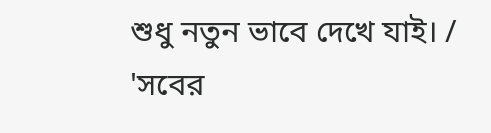শুধু নতুন ভাবে দেখে যাই। /
'সবের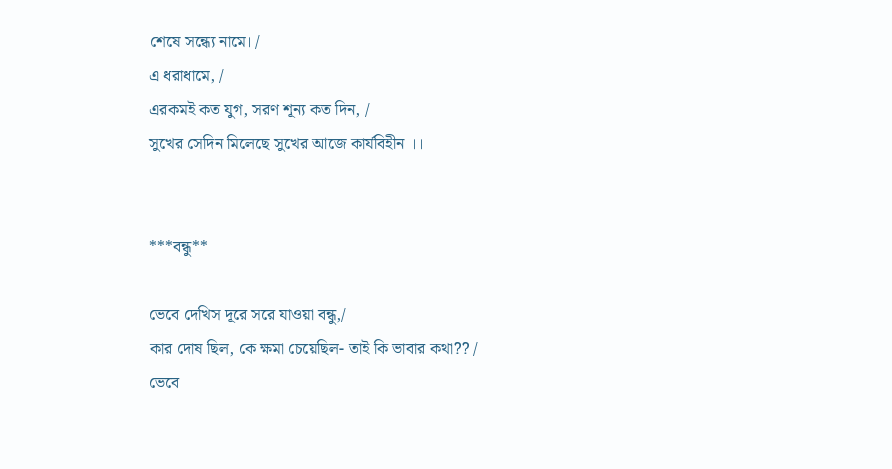শেষে সন্ধ্যে নামে। /
এ ধরাধামে, /
এরকমই কত যুগ, সরণ শূন্য কত দিন, /
সুখের সেদিন মিলেছে সুখের আজে কার্যবিহীন ।।


***বন্ধু**

ভেবে দেখিস দূরে সরে যাওয়া বন্ধু,/
কার দোষ ছিল, কে ক্ষমা চেয়েছিল- তাই কি ভাবার কথা?? /
ভেবে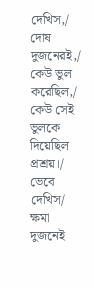দেখিস,/
দোষ দুজনেরই,/
কেউ ভুল করেছিল,/
কেউ সেই ভুলকে দিয়েছিল প্রশ্রয়।/
ভেবে দেখিস/
ক্ষমা দুজনেই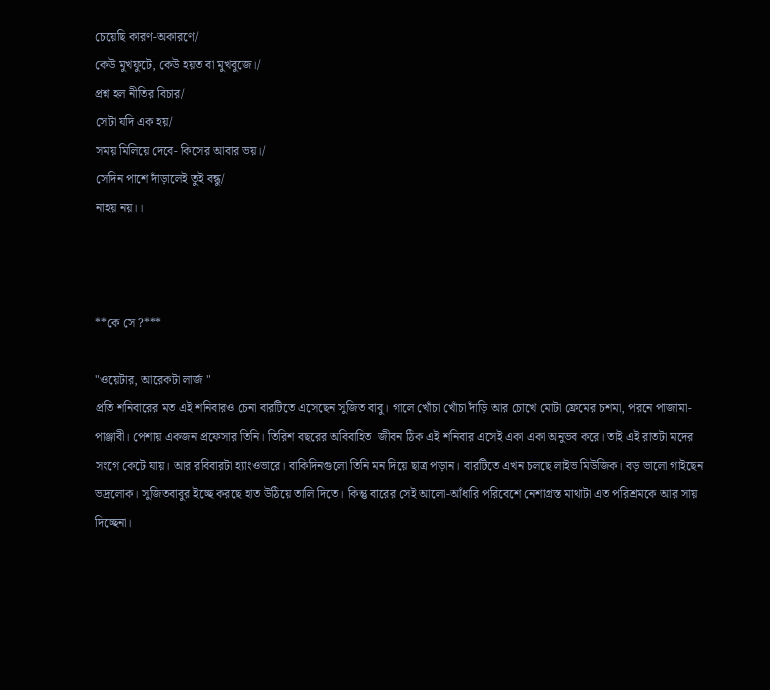চেয়েছি কারণ-অকারণে/
কেউ মুখফুটে, কেউ হয়ত বা মুখবুজে।/
প্রশ্ন হল নীতির বিচার/
সেটা যদি এক হয়/
সময় মিলিয়ে দেবে- কিসের আবার ভয়।/
সেদিন পাশে দাঁড়ালেই তুই বন্ধু/
নাহয় নয়।।



**কে সে ?***

"ওয়েটার, আরেকটা লার্জ "
প্রতি শনিবারের মত এই শনিবারও চেনা বারটিতে এসেছেন সুজিত বাবু। গালে খোঁচা খোঁচা দাঁড়ি আর চোখে মোটা ফ্রেমের চশমা, পরনে পাজামা-পাঞ্জাবী। পেশায় একজন প্রফেসার তিনি। তিরিশ বছরের অবিবাহিত  জীবন ঠিক এই শনিবার এসেই একা একা অনুভব করে। তাই এই রাতটা মদের সংগে কেটে যায়। আর রবিবারটা হ্যাংওভারে। বাকিদিনগুলো তিনি মন দিয়ে ছাত্র পড়ান। বারটিতে এখন চলছে লাইভ মিউজিক। বড় ভালো গাইছেন ভদ্রলোক। সুজিতবাবুর ইচ্ছে করছে হাত উঠিয়ে তালি দিতে। কিন্তু বারের সেই আলো-আঁধারি পরিবেশে নেশাগ্রস্ত মাথাটা এত পরিশ্রমকে আর সায় দিচ্ছেনা।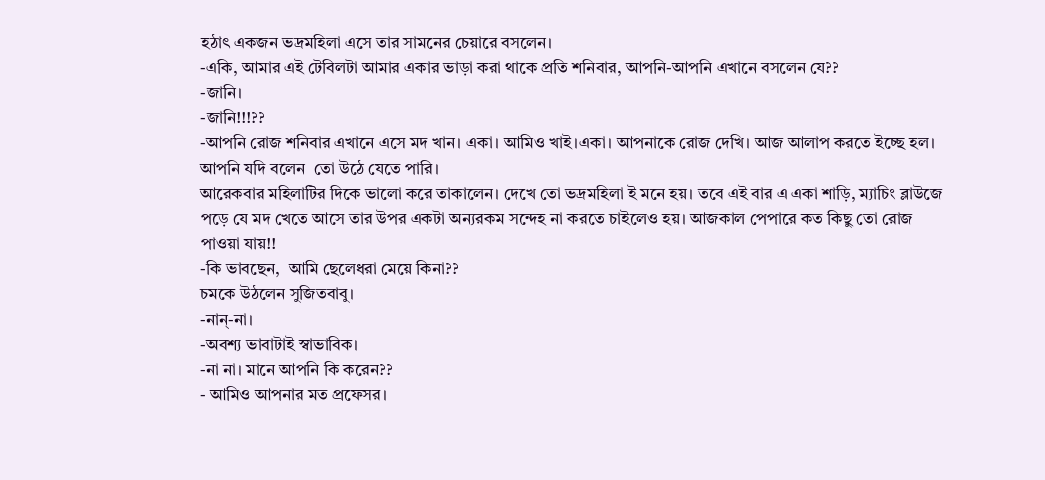হঠাৎ একজন ভদ্রমহিলা এসে তার সামনের চেয়ারে বসলেন।
-একি, আমার এই টেবিলটা আমার একার ভাড়া করা থাকে প্রতি শনিবার, আপনি-আপনি এখানে বসলেন যে??
-জানি।
-জানি!!!??
-আপনি রোজ শনিবার এখানে এসে মদ খান। একা। আমিও খাই।একা। আপনাকে রোজ দেখি। আজ আলাপ করতে ইচ্ছে হল। আপনি যদি বলেন  তো উঠে যেতে পারি।
আরেকবার মহিলাটির দিকে ভালো করে তাকালেন। দেখে তো ভদ্রমহিলা ই মনে হয়। তবে এই বার এ একা শাড়ি, ম্যাচিং ব্লাউজে পড়ে যে মদ খেতে আসে তার উপর একটা অন্যরকম সন্দেহ না করতে চাইলেও হয়। আজকাল পেপারে কত কিছু তো রোজ পাওয়া যায়!!
-কি ভাবছেন,  আমি ছেলেধরা মেয়ে কিনা??
চমকে উঠলেন সুজিতবাবু।
-নান্-না।
-অবশ্য ভাবাটাই স্বাভাবিক।
-না না। মানে আপনি কি করেন??
- আমিও আপনার মত প্রফেসর।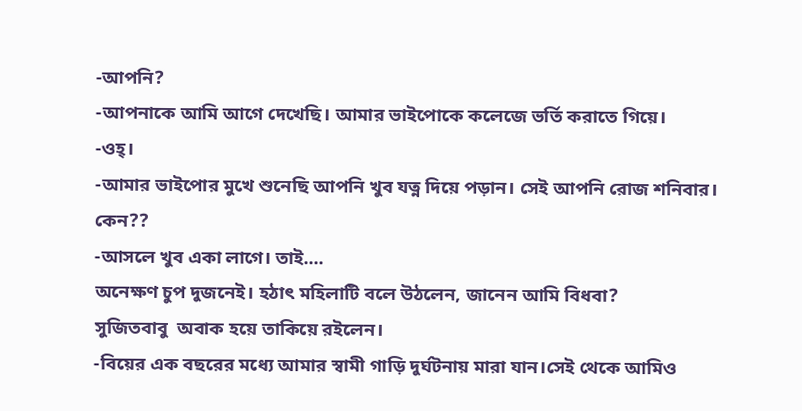-আপনি?
-আপনাকে আমি আগে দেখেছি। আমার ভাইপোকে কলেজে ভর্তি করাতে গিয়ে।
-ওহ্।
-আমার ভাইপোর মুখে শুনেছি আপনি খুব যত্ন দিয়ে পড়ান। সেই আপনি রোজ শনিবার। কেন??
-আসলে খুব একা লাগে। তাই....
অনেক্ষণ চুপ দুজনেই। হঠাৎ মহিলাটি বলে উঠলেন, জানেন আমি বিধবা?
সুজিতবাবু  অবাক হয়ে তাকিয়ে রইলেন।
-বিয়ের এক বছরের মধ্যে আমার স্বামী গাড়ি দুর্ঘটনায় মারা যান।সেই থেকে আমিও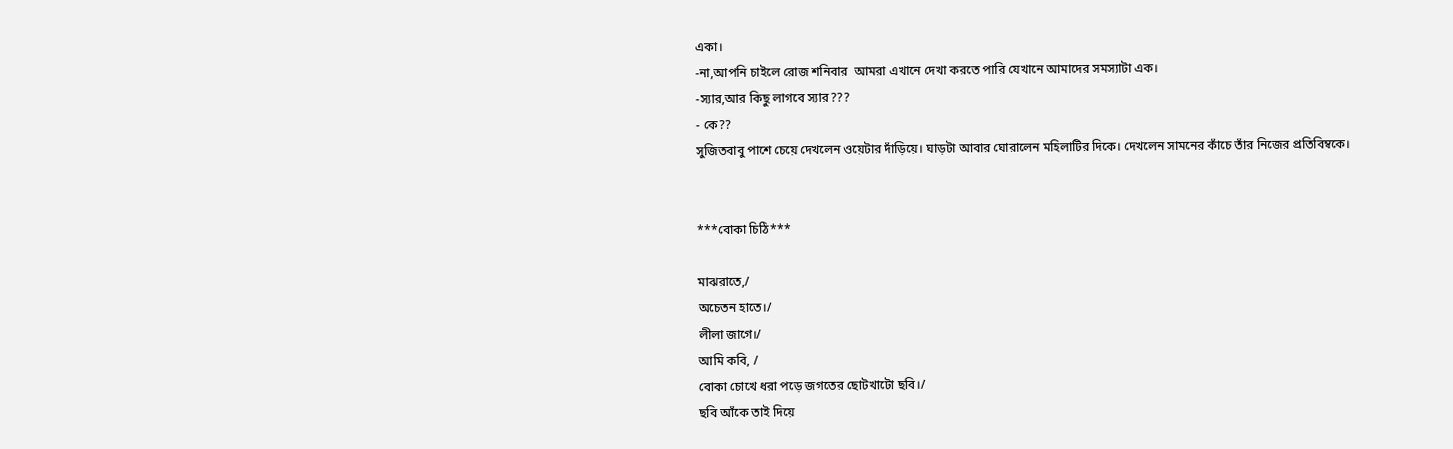একা।
-না,আপনি চাইলে রোজ শনিবার  আমরা এখানে দেখা করতে পারি যেখানে আমাদের সমস্যাটা এক।
-স্যার,আর কিছু লাগবে স্যার???
- কে??
সুজিতবাবু পাশে চেয়ে দেখলেন ওয়েটার দাঁড়িয়ে। ঘাড়টা আবার ঘোরালেন মহিলাটির দিকে। দেখলেন সামনের কাঁচে তাঁর নিজের প্রতিবিম্বকে।


***বোকা চিঠি***

মাঝরাতে,/
অচেতন হাতে।/
লীলা জাগে।/
আমি কবি, /
বোকা চোখে ধরা পড়ে জগতের ছোটখাটো ছবি।/
ছবি আঁকে তাই দিয়ে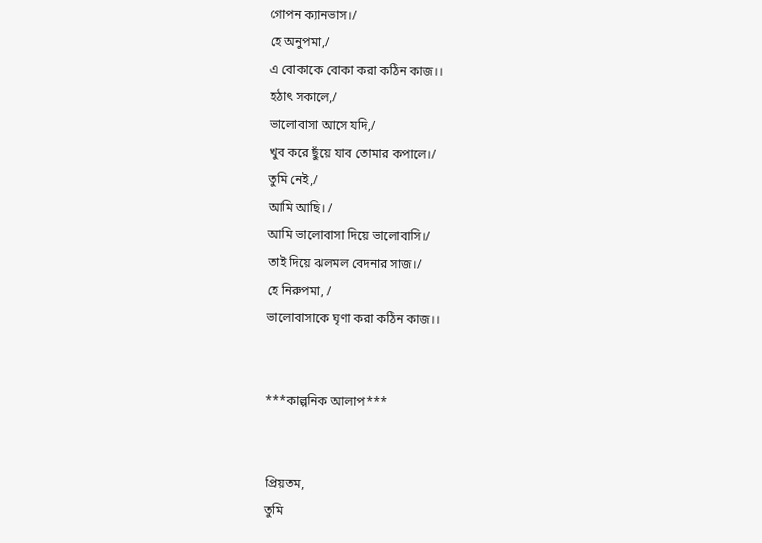গোপন ক্যানভাস।/
হে অনুপমা,/
এ বোকাকে বোকা করা কঠিন কাজ।।
হঠাৎ সকালে,/
ভালোবাসা আসে যদি,/
খুব করে ছুঁয়ে যাব তোমার কপালে।/
তুমি নেই,/
আমি আছি। /
আমি ভালোবাসা দিয়ে ভালোবাসি।/
তাই দিয়ে ঝলমল বেদনার সাজ।/
হে নিরুপমা, /
ভালোবাসাকে ঘৃণা করা কঠিন কাজ।।


***কাল্পনিক আলাপ***


প্রিয়তম,
তুমি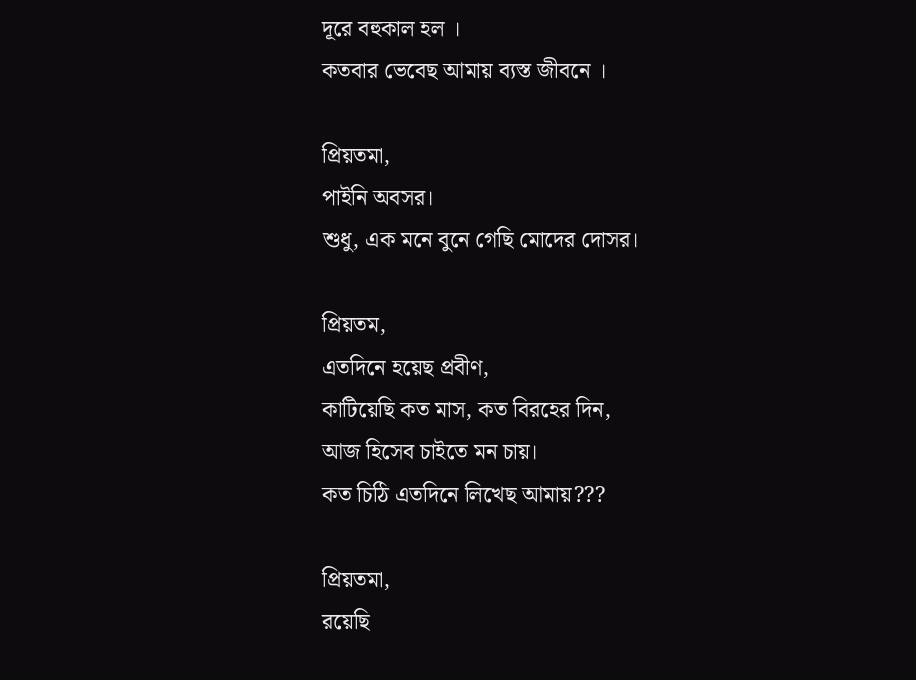দূরে বহুকাল হল ।
কতবার ভেবেছ আমায় ব্যস্ত জীবনে ।

প্রিয়তমা,
পাইনি অবসর।
শুধু, এক মনে বুনে গেছি মোদের দোসর।

প্রিয়তম,
এতদিনে হয়েছ প্রবীণ,
কাটিয়েছি কত মাস, কত বিরহের দিন,
আজ হিসেব চাইতে মন চায়।
কত চিঠি এতদিনে লিখেছ আমায়???

প্রিয়তমা,
রয়েছি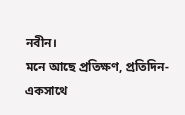নবীন।
মনে আছে প্রতিক্ষণ, প্রতিদিন-
একসাথে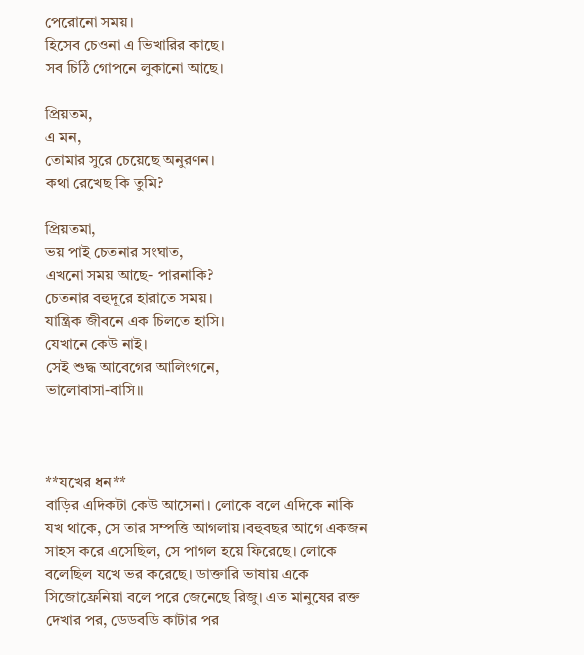পেরোনো সময়।
হিসেব চেওনা এ ভিখারির কাছে।
সব চিঠি গোপনে লুকানো আছে।

প্রিয়তম,
এ মন,
তোমার সুরে চেয়েছে অনুরণন।
কথা রেখেছ কি তুমি?

প্রিয়তমা,
ভয় পাই চেতনার সংঘাত,
এখনো সময় আছে- পারনাকি?
চেতনার বহুদূরে হারাতে সময়।
যান্ত্রিক জীবনে এক চিলতে হাসি।
যেখানে কেউ নাই।
সেই শুদ্ধ আবেগের আলিংগনে,
ভালোবাসা-বাসি।।



**যখের ধন**
বাড়ির এদিকটা কেউ আসেনা। লোকে বলে এদিকে নাকি যখ থাকে, সে তার সম্পত্তি আগলায়।বহুবছর আগে একজন সাহস করে এসেছিল, সে পাগল হয়ে ফিরেছে। লোকে বলেছিল যখে ভর করেছে। ডাক্তারি ভাষায় একে সিজোফ্রেনিয়া বলে পরে জেনেছে রিজু। এত মানুষের রক্ত দেখার পর, ডেডবডি কাটার পর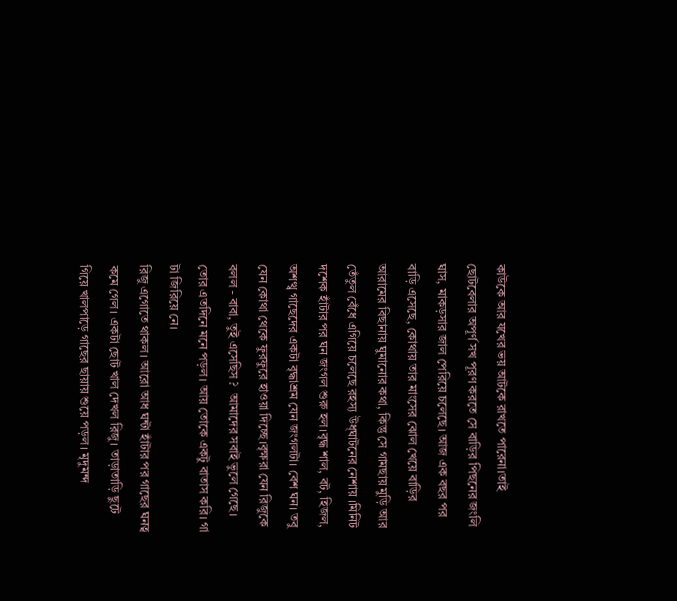কাউকে আর যখের ভয় আটকে রাখতে পারেনা।তাই ছোটবেলার অপূর্ণ সখ পূরণ করতে সে বাড়ির পিছনের জংলি ঘাস, মাকড়সার জাল পেরিয়ে চলেছে। আজ এক বছর পর বাড়ি এসেছে, কোথায় তার মাংসের ঝোল খেয়ে বাড়ির আরামের বিছানায় ঘুমানোর কথা, কিন্তু সে গামছায় মুড়ি আর তেঁতুল বেঁধে এগিয়ে চলেছে রহস্য উধ্ঘাটনের নেশায় ।মিনিট দশেক হাঁটার পর ঘন জংগল শুরু হল।বৃদ্ধ শাল, বট, হিজল, অশত্থ্ব গাছেদের একটা বৃদ্ধাশ্রম যেন জংগলটা। বেশ ঘন। তবু যেন কোথা থেকে ফুরফুরে হাওয়া দিচ্ছে।বৃক্ষরা যেন রিজুকে বলল - বাবা, তুই এসেছিস ?  আমাদের সবাই ভুলে গেছে। তোর এতদিনে মনে পড়ল। আয় তোকে একটু বাতাস করি। গা টা জিরিয়ে নে।
রিজু এগোতে থাকল। আরো আধ ঘন্টা হাঁটার পর গাছের ঘনত্ব কমে গেল। একটা ছোট খাল দেখল রিজু। তাড়াতাড়ি ছুটে গিয়ে খালপাড়ে গাছের ছায়ায় শুয়ে পড়ল। মৃদুমন্দ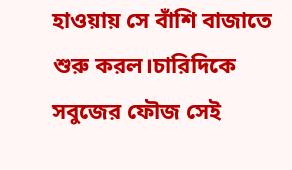হাওয়ায় সে বাঁশি বাজাতে শুরু করল।চারিদিকে সবুজের ফৌজ সেই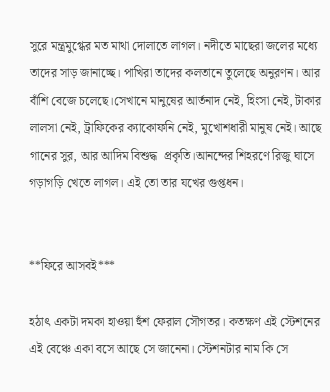সুরে মন্ত্রমুগ্ধের মত মাথা দোলাতে লাগল। নদীতে মাছেরা জলের মধ্যে তাদের সাড় জানাচ্ছে। পাখিরা তাদের কলতানে তুলেছে অনুরণন। আর বাঁশি বেজে চলেছে।সেখানে মানুষের আর্তনাদ নেই, হিংসা নেই, টাকার লালসা নেই, ট্রাফিকের ক্যাকোফনি নেই, মুখোশধারী মানুষ নেই। আছে গানের সুর, আর আদিম বিশুদ্ধ  প্রকৃতি।আনন্দের শিহরণে রিজু ঘাসে গড়াগড়ি খেতে লাগল। এই তো তার যখের গুপ্তধন।


**ফিরে আসবই***

হঠাৎ একটা দমকা হাওয়া হুঁশ ফেরাল সৌগতর। কতক্ষণ এই স্টেশনের এই বেঞ্চে একা বসে আছে সে জানেনা। স্টেশনটার নাম কি সে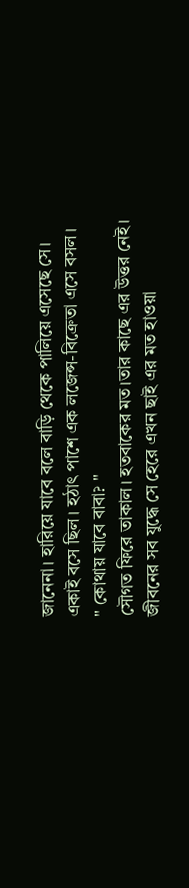জানেনা। হারিয়ে যাবে বলে বাড়ি থেকে পালিয়ে এসেছে সে। একাই বসে ছিল। হঠাৎ পাশে এক লজেন্স-বিক্রেতা এসে বসল।
" কোথায় যাবে বাবা? "
সৌগত ফিরে তাকাল। হতবাকের মত।তার কাছে এর উত্তর নেই। জীবনের সব যুদ্ধে সে হেরে এখন ছাই এর মত হাওয়া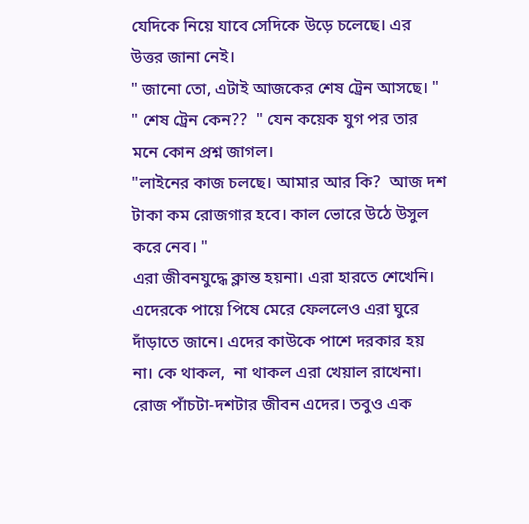যেদিকে নিয়ে যাবে সেদিকে উড়ে চলেছে। এর উত্তর জানা নেই।
" জানো তো, এটাই আজকের শেষ ট্রেন আসছে। "
" শেষ ট্রেন কেন??  " যেন কয়েক যুগ পর তার মনে কোন প্রশ্ন জাগল।
"লাইনের কাজ চলছে। আমার আর কি?  আজ দশ টাকা কম রোজগার হবে। কাল ভোরে উঠে উসুল করে নেব। "
এরা জীবনযুদ্ধে ক্লান্ত হয়না। এরা হারতে শেখেনি। এদেরকে পায়ে পিষে মেরে ফেললেও এরা ঘুরে দাঁড়াতে জানে। এদের কাউকে পাশে দরকার হয় না। কে থাকল,  না থাকল এরা খেয়াল রাখেনা। রোজ পাঁচটা-দশটার জীবন এদের। তবুও এক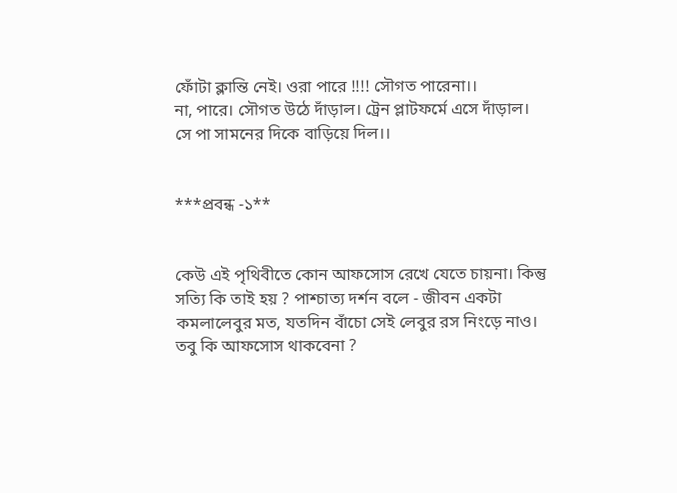ফোঁটা ক্লান্তি নেই। ওরা পারে !!!! সৌগত পারেনা।।
না, পারে। সৌগত উঠে দাঁড়াল। ট্রেন প্লাটফর্মে এসে দাঁড়াল। সে পা সামনের দিকে বাড়িয়ে দিল।।


***প্রবন্ধ -১**


কেউ এই পৃথিবীতে কোন আফসোস রেখে যেতে চায়না। কিন্তু সত্যি কি তাই হয় ? পাশ্চাত্য দর্শন বলে - জীবন একটা কমলালেবুর মত, যতদিন বাঁচো সেই লেবুর রস নিংড়ে নাও।
তবু কি আফসোস থাকবেনা ?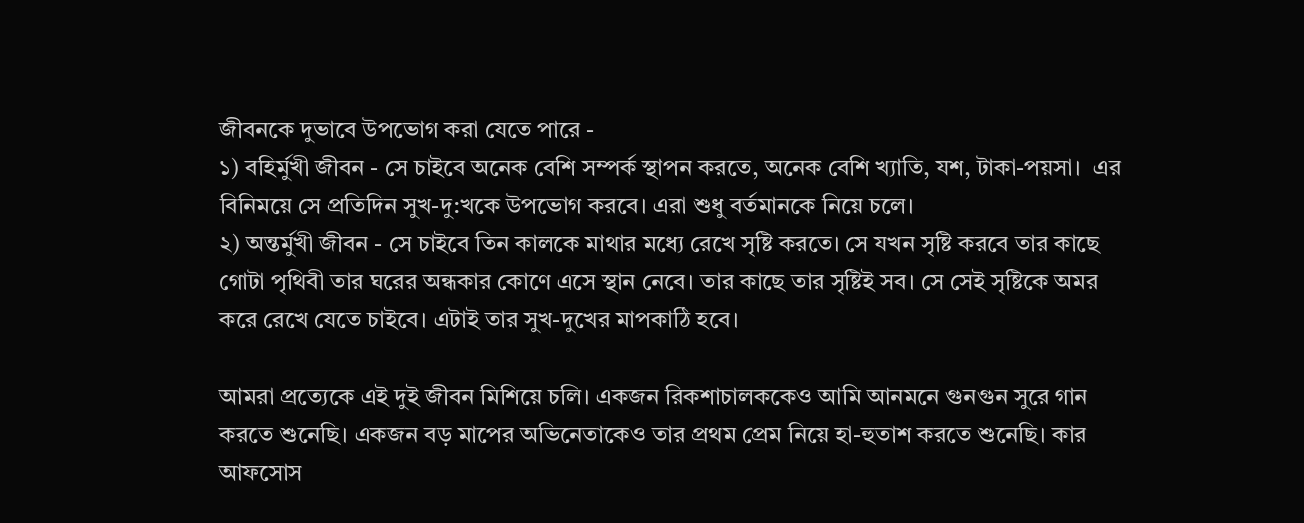জীবনকে দুভাবে উপভোগ করা যেতে পারে -
১) বহির্মুখী জীবন - সে চাইবে অনেক বেশি সম্পর্ক স্থাপন করতে, অনেক বেশি খ্যাতি, যশ, টাকা-পয়সা।  এর বিনিময়ে সে প্রতিদিন সুখ-দু:খকে উপভোগ করবে। এরা শুধু বর্তমানকে নিয়ে চলে।
২) অন্তর্মুখী জীবন - সে চাইবে তিন কালকে মাথার মধ্যে রেখে সৃষ্টি করতে। সে যখন সৃষ্টি করবে তার কাছে গোটা পৃথিবী তার ঘরের অন্ধকার কোণে এসে স্থান নেবে। তার কাছে তার সৃষ্টিই সব। সে সেই সৃষ্টিকে অমর করে রেখে যেতে চাইবে। এটাই তার সুখ-দুখের মাপকাঠি হবে।

আমরা প্রত্যেকে এই দুই জীবন মিশিয়ে চলি। একজন রিকশাচালককেও আমি আনমনে গুনগুন সুরে গান করতে শুনেছি। একজন বড় মাপের অভিনেতাকেও তার প্রথম প্রেম নিয়ে হা-হুতাশ করতে শুনেছি। কার আফসোস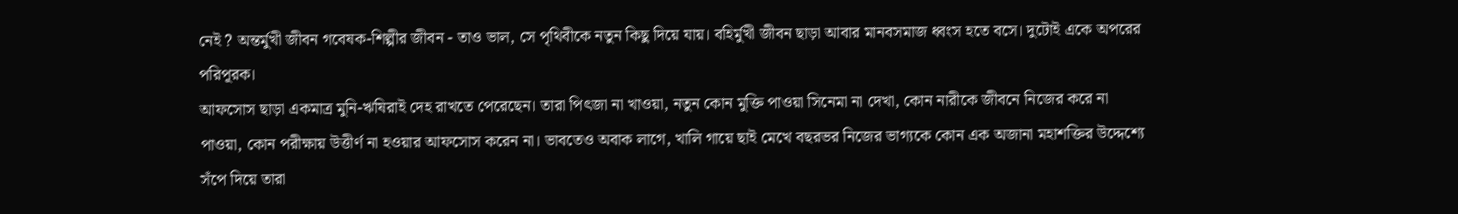নেই ? অন্তর্মুখী জীবন গবেষক-শিল্পীর জীবন - তাও ভাল, সে পৃথিবীকে নতুন কিছু দিয়ে যায়। বহির্মুখী জীবন ছাড়া আবার মানবসমাজ ধ্বংস হতে বসে। দুটোই একে অপরের পরিপূরক।
আফসোস ছাড়া একমাত্র মুনি-ঋষিরাই দেহ রাখতে পেরেছেন। তারা পিৎজা না খাওয়া, নতুন কোন মুক্তি পাওয়া সিনেমা না দেখা, কোন নারীকে জীবনে নিজের করে না পাওয়া, কোন পরীক্ষায় উত্তীর্ণ না হওয়ার আফসোস করেন না। ভাবতেও অবাক লাগে, খালি গায়ে ছাই মেখে বছরভর নিজের ভাগ্যকে কোন এক অজানা মহাশক্তির উদ্দেশ্যে সঁপে দিয়ে তারা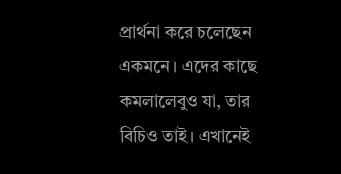প্রার্থনা করে চলেছেন একমনে। এদের কাছে কমলালেবুও যা, তার বিচিও তাই। এখানেই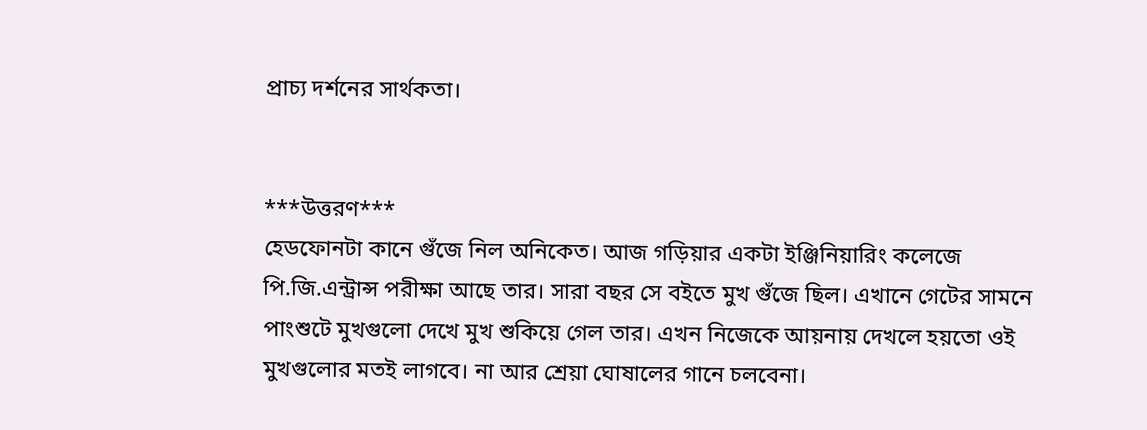প্রাচ্য দর্শনের সার্থকতা।


***উত্তরণ***
হেডফোনটা কানে গুঁজে নিল অনিকেত। আজ গড়িয়ার একটা ইঞ্জিনিয়ারিং কলেজে পি.জি.এন্ট্রান্স পরীক্ষা আছে তার। সারা বছর সে বইতে মুখ গুঁজে ছিল। এখানে গেটের সামনে পাংশুটে মুখগুলো দেখে মুখ শুকিয়ে গেল তার। এখন নিজেকে আয়নায় দেখলে হয়তো ওই মুখগুলোর মতই লাগবে। না আর শ্রেয়া ঘোষালের গানে চলবেনা।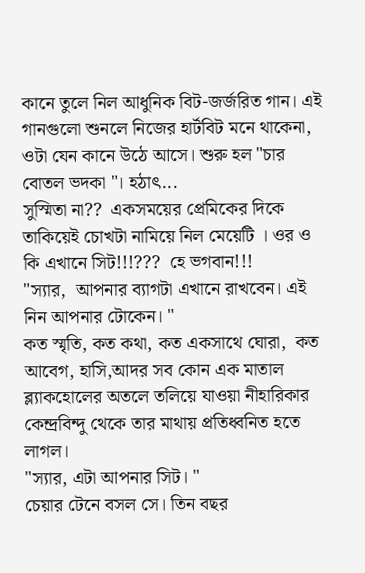কানে তুলে নিল আধুনিক বিট-জর্জরিত গান। এই গানগুলো শুনলে নিজের হার্টবিট মনে থাকেনা, ওটা যেন কানে উঠে আসে। শুরু হল "চার বোতল ভদকা "। হঠাৎ...
সুস্মিতা না??  একসময়ের প্রেমিকের দিকে তাকিয়েই চোখটা নামিয়ে নিল মেয়েটি । ওর ও কি এখানে সিট!!!???  হে ভগবান!!!
"স্যার,  আপনার ব্যাগটা এখানে রাখবেন। এই নিন আপনার টোকেন। "
কত স্মৃতি, কত কথা, কত একসাথে ঘোরা,  কত আবেগ, হাসি,আদর সব কোন এক মাতাল ব্ল্যাকহোলের অতলে তলিয়ে যাওয়া নীহারিকার কেন্দ্রবিন্দু থেকে তার মাথায় প্রতিধ্বনিত হতে লাগল।
"স্যার, এটা আপনার সিট। "
চেয়ার টেনে বসল সে। তিন বছর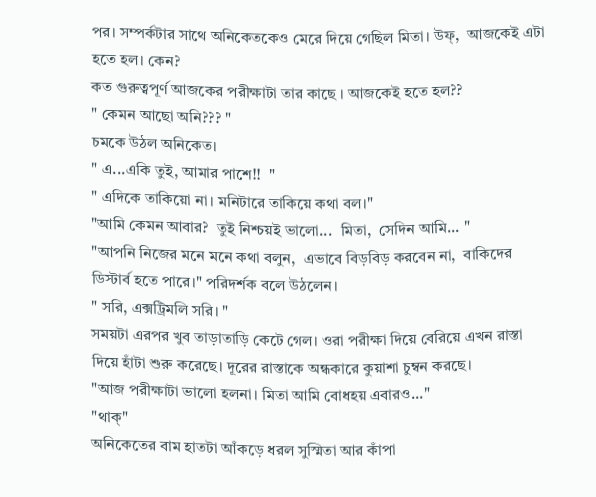পর। সম্পর্কটার সাথে অনিকেতকেও মেরে দিয়ে গেছিল মিতা। উফ্,  আজকেই এটা হতে হল। কেন?
কত গুরুত্বপূর্ণ আজকের পরীক্ষাটা তার কাছে । আজকেই হতে হল??
" কেমন আছো অনি??? "
চমকে উঠল অনিকেত।
" এ...একি তুই, আমার পাশে!!  "
" এদিকে তাকিয়ো না। মনিটারে তাকিয়ে কথা বল।"
"আমি কেমন আবার?  তুই নিশ্চয়ই ভালো...  মিতা,  সেদিন আমি... "
"আপনি নিজের মনে মনে কথা বলুন,  এভাবে বিড়বিড় করবেন না,  বাকিদের ডিস্টার্ব হতে পারে।" পরিদর্শক বলে উঠলেন।
" সরি, এক্সট্রিমলি সরি। "
সময়টা এরপর খুব তাড়াতাড়ি কেটে গেল। ওরা পরীক্ষা দিয়ে বেরিয়ে এখন রাস্তা দিয়ে হাঁটা শুরু করেছে। দূরের রাস্তাকে অন্ধকারে কুয়াশা চুম্বন করছে।
"আজ পরীক্ষাটা ভালো হলনা। মিতা আমি বোধহয় এবারও..."
"থাক্"
অনিকেতের বাম হাতটা আঁকড়ে ধরল সুস্মিতা আর কাঁপা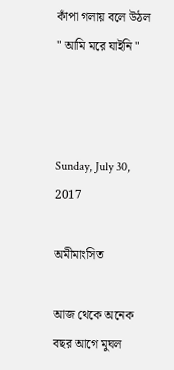কাঁপা গলায় বলে উঠল " আমি মরে যাইনি "



Sunday, July 30, 2017

অমীমাংসিত

আজ থেকে অনেক বছর আগে মুঘল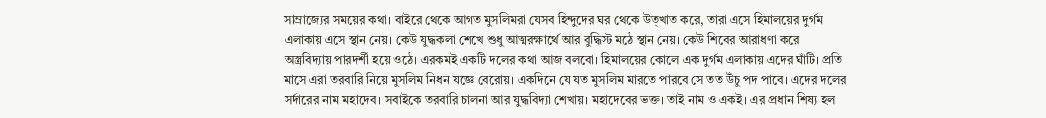সাম্রাজ্যের সময়ের কথা। বাইরে থেকে আগত মুসলিমরা যেসব হিন্দুদের ঘর থেকে উত্খাত করে, তারা এসে হিমালয়ের দুর্গম এলাকায় এসে স্থান নেয়। কেউ যুদ্ধকলা শেখে শুধু আত্মরক্ষার্থে আর বুদ্ধিস্ট মঠে স্থান নেয়। কেউ শিবের আরাধণা করে অস্ত্রবিদ্যায় পারদর্শী হয়ে ওঠে। এরকমই একটি দলের কথা আজ বলবো। হিমালয়ের কোলে এক দুর্গম এলাকায় এদের ঘাঁটি। প্রতি মাসে এরা তরবারি নিয়ে মুসলিম নিধন যজ্ঞে বেরোয়। একদিনে যে যত মুসলিম মারতে পারবে সে তত উঁচু পদ পাবে। এদের দলের সর্দারের নাম মহাদেব। সবাইকে তরবারি চালনা আর যুদ্ধবিদ্যা শেখায়। মহাদেবের ভক্ত। তাই নাম ও একই। এর প্রধান শিষ্য হল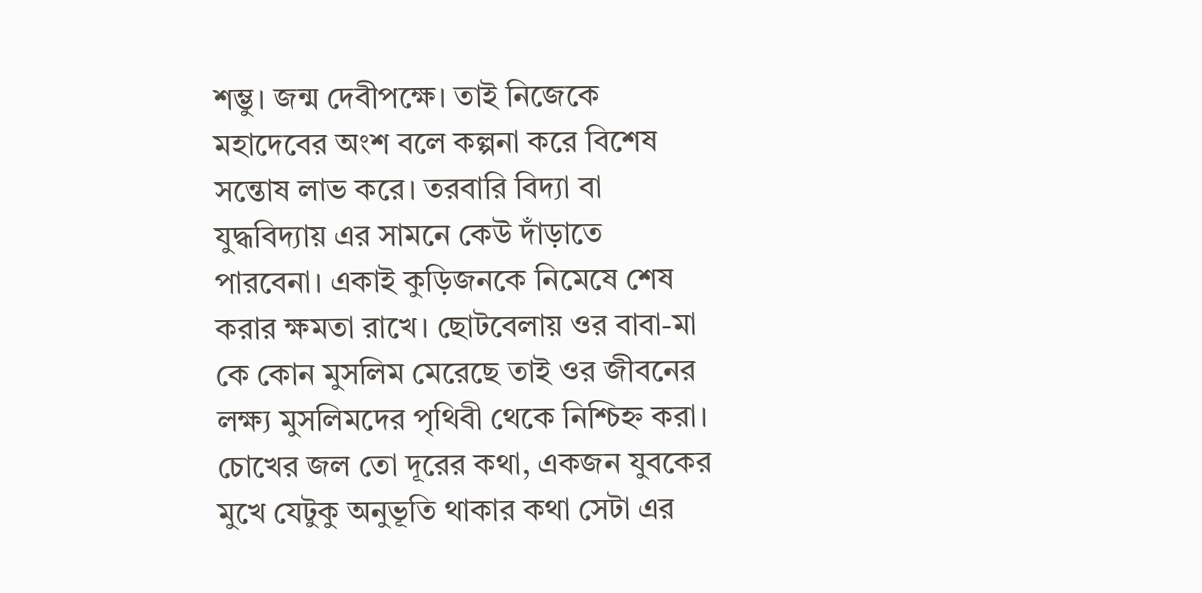শম্ভু। জন্ম দেবীপক্ষে। তাই নিজেকে মহাদেবের অংশ বলে কল্পনা করে বিশেষ সন্তোষ লাভ করে। তরবারি বিদ্যা বা যুদ্ধবিদ্যায় এর সামনে কেউ দাঁড়াতে পারবেনা। একাই কুড়িজনকে নিমেষে শেষ করার ক্ষমতা রাখে। ছোটবেলায় ওর বাবা-মা কে কোন মুসলিম মেরেছে তাই ওর জীবনের লক্ষ্য মুসলিমদের পৃথিবী থেকে নিশ্চিহ্ন করা। চোখের জল তো দূরের কথা, একজন যুবকের মুখে যেটুকু অনুভূতি থাকার কথা সেটা এর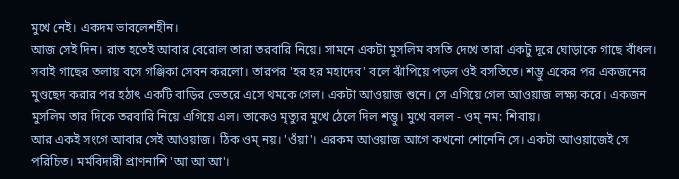মুখে নেই। একদম ভাবলেশহীন।
আজ সেই দিন। রাত হতেই আবার বেরোল তারা তরবারি নিয়ে। সামনে একটা মুসলিম বসতি দেখে তারা একটু দূরে ঘোড়াকে গাছে বাঁধল। সবাই গাছের তলায় বসে গঞ্জিকা সেবন করলো। তারপর 'হর হর মহাদেব' বলে ঝাঁপিয়ে পড়ল ওই বসতিতে। শম্ভু একের পর একজনের মুণ্ডছেদ করার পর হঠাৎ একটি বাড়ির ভেতরে এসে থমকে গেল। একটা আওয়াজ শুনে। সে এগিয়ে গেল আওয়াজ লক্ষ্য করে। একজন মুসলিম তার দিকে তরবারি নিয়ে এগিয়ে এল। তাকেও মৃত্যুর মুখে ঠেলে দিল শম্ভু। মুখে বলল - ওম্ নম: শিবায়।
আর একই সংগে আবার সেই আওয়াজ। ঠিক ওম্ নয়। 'ওঁয়া'। এরকম আওয়াজ আগে কখনো শোনেনি সে। একটা আওয়াজেই সে পরিচিত। মর্মবিদারী প্রাণনাশি 'আ আ আ'।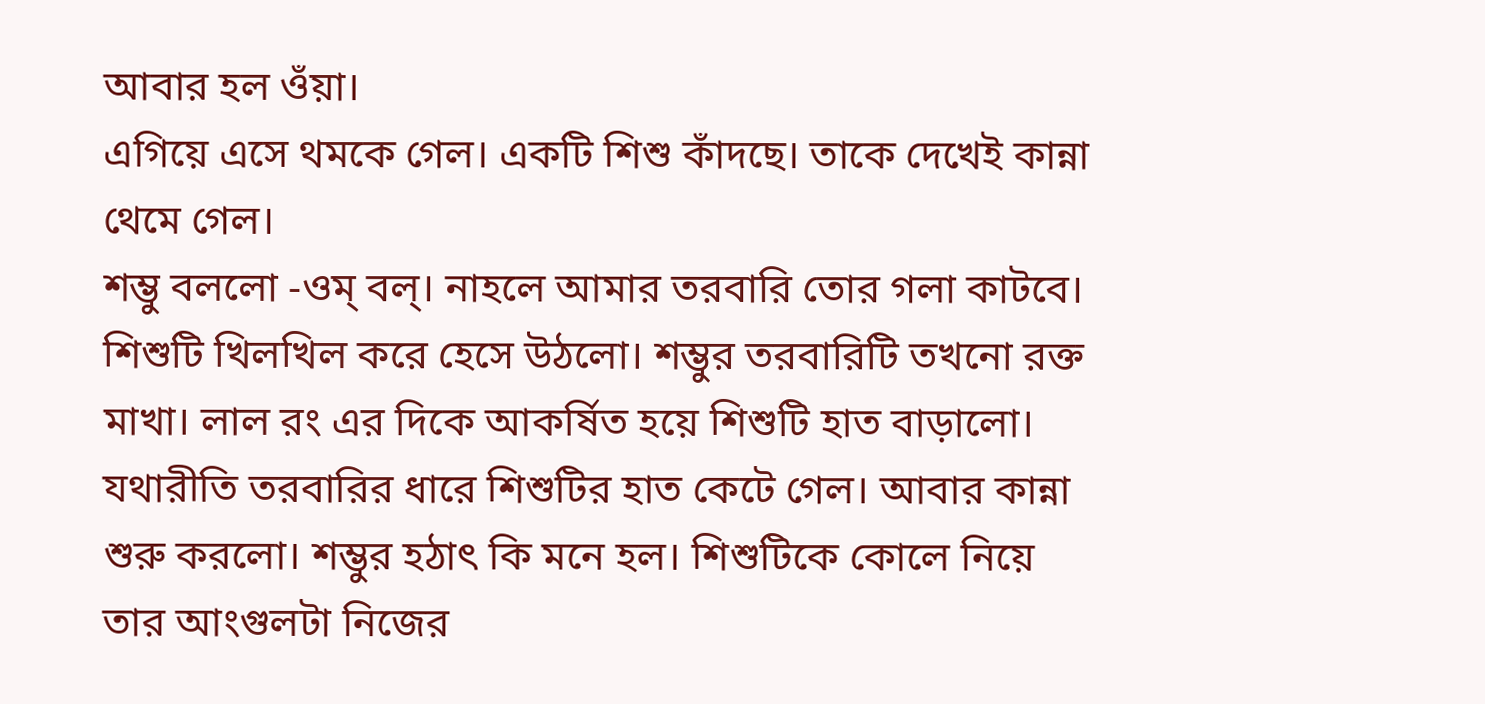আবার হল ওঁয়া।
এগিয়ে এসে থমকে গেল। একটি শিশু কাঁদছে। তাকে দেখেই কান্না থেমে গেল।
শম্ভু বললো -ওম্ বল্। নাহলে আমার তরবারি তোর গলা কাটবে।
শিশুটি খিলখিল করে হেসে উঠলো। শম্ভুর তরবারিটি তখনো রক্ত মাখা। লাল রং এর দিকে আকর্ষিত হয়ে শিশুটি হাত বাড়ালো। যথারীতি তরবারির ধারে শিশুটির হাত কেটে গেল। আবার কান্না শুরু করলো। শম্ভুর হঠাৎ কি মনে হল। শিশুটিকে কোলে নিয়ে তার আংগুলটা নিজের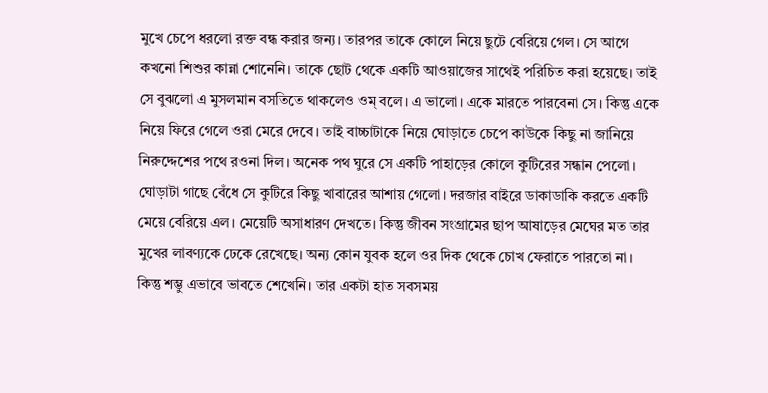মুখে চেপে ধরলো রক্ত বন্ধ করার জন্য। তারপর তাকে কোলে নিয়ে ছুটে বেরিয়ে গেল। সে আগে কখনো শিশুর কান্না শোনেনি। তাকে ছোট থেকে একটি আওয়াজের সাথেই পরিচিত করা হয়েছে। তাই সে বুঝলো এ মুসলমান বসতিতে থাকলেও ওম্ বলে। এ ভালো। একে মারতে পারবেনা সে। কিন্তু একে নিয়ে ফিরে গেলে ওরা মেরে দেবে। তাই বাচ্চাটাকে নিয়ে ঘোড়াতে চেপে কাউকে কিছু না জানিয়ে নিরুদ্দেশের পথে রওনা দিল। অনেক পথ ঘুরে সে একটি পাহাড়ের কোলে কুটিরের সন্ধান পেলো। ঘোড়াটা গাছে বেঁধে সে কুটিরে কিছু খাবারের আশায় গেলো। দরজার বাইরে ডাকাডাকি করতে একটি মেয়ে বেরিয়ে এল। মেয়েটি অসাধারণ দেখতে। কিন্তু জীবন সংগ্রামের ছাপ আষাড়ের মেঘের মত তার মুখের লাবণ্যকে ঢেকে রেখেছে। অন্য কোন যুবক হলে ওর দিক থেকে চোখ ফেরাতে পারতো না। কিন্তু শম্ভু এভাবে ভাবতে শেখেনি। তার একটা হাত সবসময়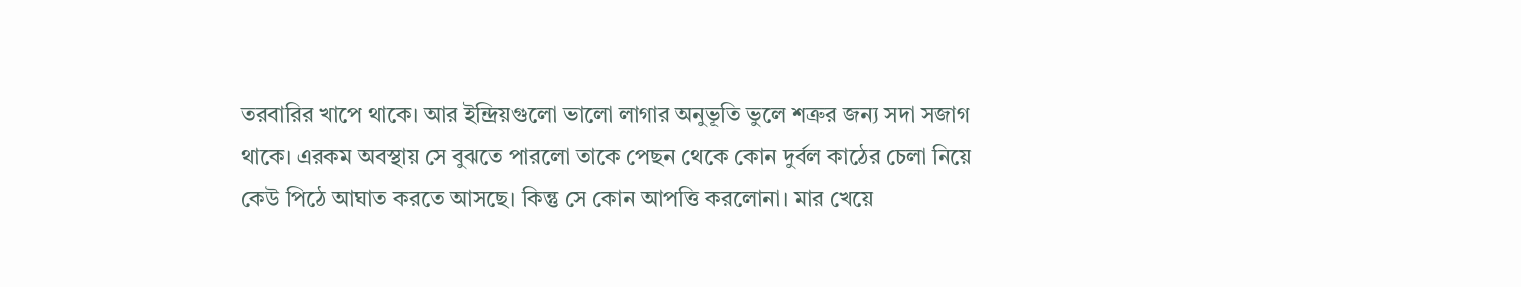তরবারির খাপে থাকে। আর ইন্দ্রিয়গুলো ভালো লাগার অনুভূতি ভুলে শত্রুর জন্য সদা সজাগ থাকে। এরকম অবস্থায় সে বুঝতে পারলো তাকে পেছন থেকে কোন দুর্বল কাঠের চেলা নিয়ে কেউ পিঠে আঘাত করতে আসছে। কিন্তু সে কোন আপত্তি করলোনা। মার খেয়ে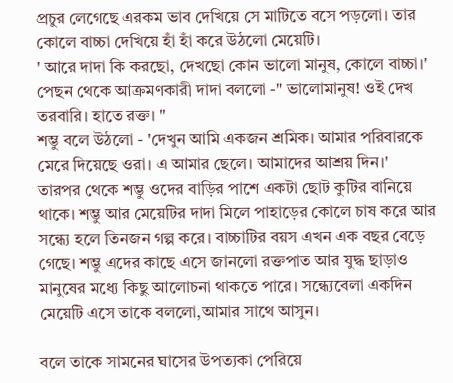প্রচুর লেগেছে এরকম ভাব দেখিয়ে সে মাটিতে বসে পড়লো। তার কোলে বাচ্চা দেখিয়ে হাঁ হাঁ করে উঠলো মেয়েটি।
' আরে দাদা কি করছো, দেখছো কোন ভালো মানুষ, কোলে বাচ্চা।'
পেছন থেকে আক্রমণকারী দাদা বললো -" ভালোমানুষ! ওই দেখ তরবারি। হাতে রক্ত। "
শম্ভু বলে উঠলো - 'দেখুন আমি একজন শ্রমিক। আমার পরিবারকে মেরে দিয়েছে ওরা। এ আমার ছেলে। আমাদের আশ্রয় দিন।'
তারপর থেকে শম্ভু ওদের বাড়ির পাশে একটা ছোট কুটির বানিয়ে থাকে। শম্ভু আর মেয়েটির দাদা মিলে পাহাড়ের কোলে চাষ করে আর সন্ধ্যে হলে তিনজন গল্প করে। বাচ্চাটির বয়স এখন এক বছর বেড়ে গেছে। শম্ভু এদের কাছে এসে জানলো রক্তপাত আর যুদ্ধ ছাড়াও মানুষের মধ্যে কিছু আলোচনা থাকতে পারে। সন্ধ্যেবেলা একদিন মেয়েটি এসে তাকে বললো,আমার সাথে আসুন।

বলে তাকে সামনের ঘাসের উপত্যকা পেরিয়ে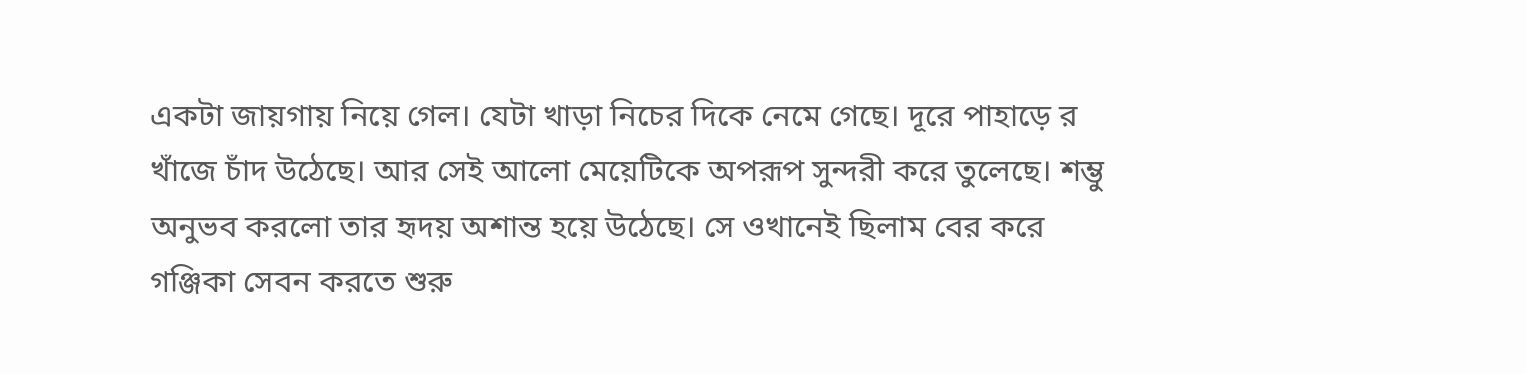একটা জায়গায় নিয়ে গেল। যেটা খাড়া নিচের দিকে নেমে গেছে। দূরে পাহাড়ে র খাঁজে চাঁদ উঠেছে। আর সেই আলো মেয়েটিকে অপরূপ সুন্দরী করে তুলেছে। শম্ভু অনুভব করলো তার হৃদয় অশান্ত হয়ে উঠেছে। সে ওখানেই ছিলাম বের করে গঞ্জিকা সেবন করতে শুরু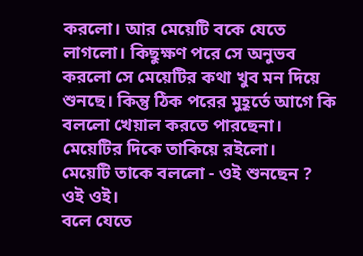করলো। আর মেয়েটি বকে যেতে লাগলো। কিছুক্ষণ পরে সে অনুভব করলো সে মেয়েটির কথা খুব মন দিয়ে শুনছে। কিন্তু ঠিক পরের মুহূর্তে আগে কি বললো খেয়াল করতে পারছেনা। মেয়েটির দিকে তাকিয়ে রইলো।
মেয়েটি তাকে বললো - ওই শুনছেন ? ওই ওই।
বলে যেতে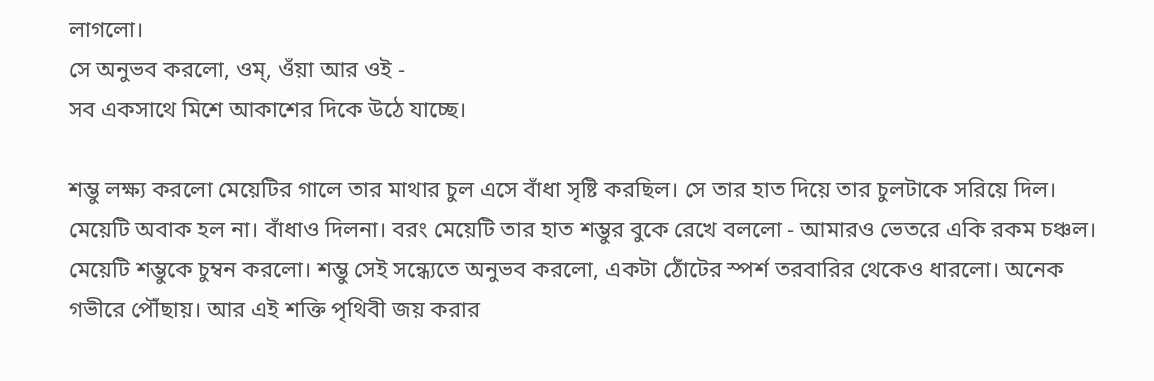লাগলো।
সে অনুভব করলো, ওম্, ওঁয়া আর ওই -
সব একসাথে মিশে আকাশের দিকে উঠে যাচ্ছে।

শম্ভু লক্ষ্য করলো মেয়েটির গালে তার মাথার চুল এসে বাঁধা সৃষ্টি করছিল। সে তার হাত দিয়ে তার চুলটাকে সরিয়ে দিল।
মেয়েটি অবাক হল না। বাঁধাও দিলনা। বরং মেয়েটি তার হাত শম্ভুর বুকে রেখে বললো - আমারও ভেতরে একি রকম চঞ্চল।
মেয়েটি শম্ভুকে চুম্বন করলো। শম্ভু সেই সন্ধ্যেতে অনুভব করলো, একটা ঠোঁটের স্পর্শ তরবারির থেকেও ধারলো। অনেক গভীরে পৌঁছায়। আর এই শক্তি পৃথিবী জয় করার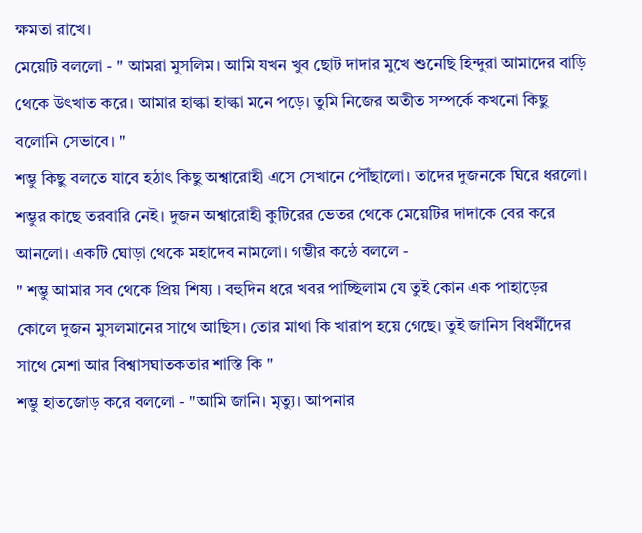ক্ষমতা রাখে।
মেয়েটি বললো - " আমরা মুসলিম। আমি যখন খুব ছোট দাদার মুখে শুনেছি হিন্দুরা আমাদের বাড়ি থেকে উৎখাত করে। আমার হাল্কা হাল্কা মনে পড়ে। তুমি নিজের অতীত সম্পর্কে কখনো কিছু বলোনি সেভাবে। "
শম্ভু কিছু বলতে যাবে হঠাৎ কিছু অশ্বারোহী এসে সেখানে পৌঁছালো। তাদের দুজনকে ঘিরে ধরলো। শম্ভুর কাছে তরবারি নেই। দুজন অশ্বারোহী কুটিরের ভেতর থেকে মেয়েটির দাদাকে বের করে আনলো। একটি ঘোড়া থেকে মহাদেব নামলো। গম্ভীর কন্ঠে বললে -
" শম্ভু আমার সব থেকে প্রিয় শিষ্য । বহুদিন ধরে খবর পাচ্ছিলাম যে তুই কোন এক পাহাড়ের কোলে দুজন মুসলমানের সাথে আছিস। তোর মাথা কি খারাপ হয়ে গেছে। তুই জানিস বিধর্মীদের সাথে মেশা আর বিশ্বাসঘাতকতার শাস্তি কি "
শম্ভু হাতজোড় করে বললো - "আমি জানি। মৃত্যু। আপনার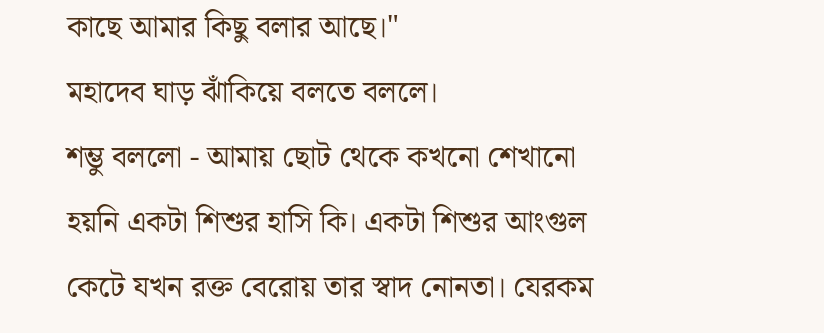কাছে আমার কিছু বলার আছে।"
মহাদেব ঘাড় ঝাঁকিয়ে বলতে বললে।
শম্ভু বললো - আমায় ছোট থেকে কখনো শেখানো হয়নি একটা শিশুর হাসি কি। একটা শিশুর আংগুল কেটে যখন রক্ত বেরোয় তার স্বাদ নোনতা। যেরকম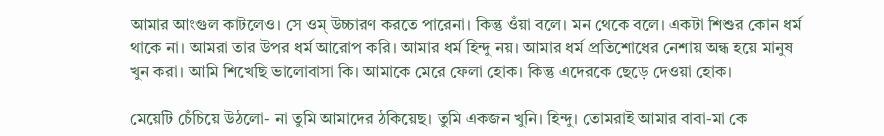আমার আংগুল কাটলেও। সে ওম্ উচ্চারণ করতে পারেনা। কিন্তু ওঁয়া বলে। মন থেকে বলে। একটা শিশুর কোন ধর্ম থাকে না। আমরা তার উপর ধর্ম আরোপ করি। আমার ধর্ম হিন্দু নয়। আমার ধর্ম প্রতিশোধের নেশায় অন্ধ হয়ে মানুষ খুন করা। আমি শিখেছি ভালোবাসা কি। আমাকে মেরে ফেলা হোক। কিন্তু এদেরকে ছেড়ে দেওয়া হোক।

মেয়েটি চেঁচিয়ে উঠলো- না তুমি আমাদের ঠকিয়েছ। তুমি একজন খুনি। হিন্দু। তোমরাই আমার বাবা-মা কে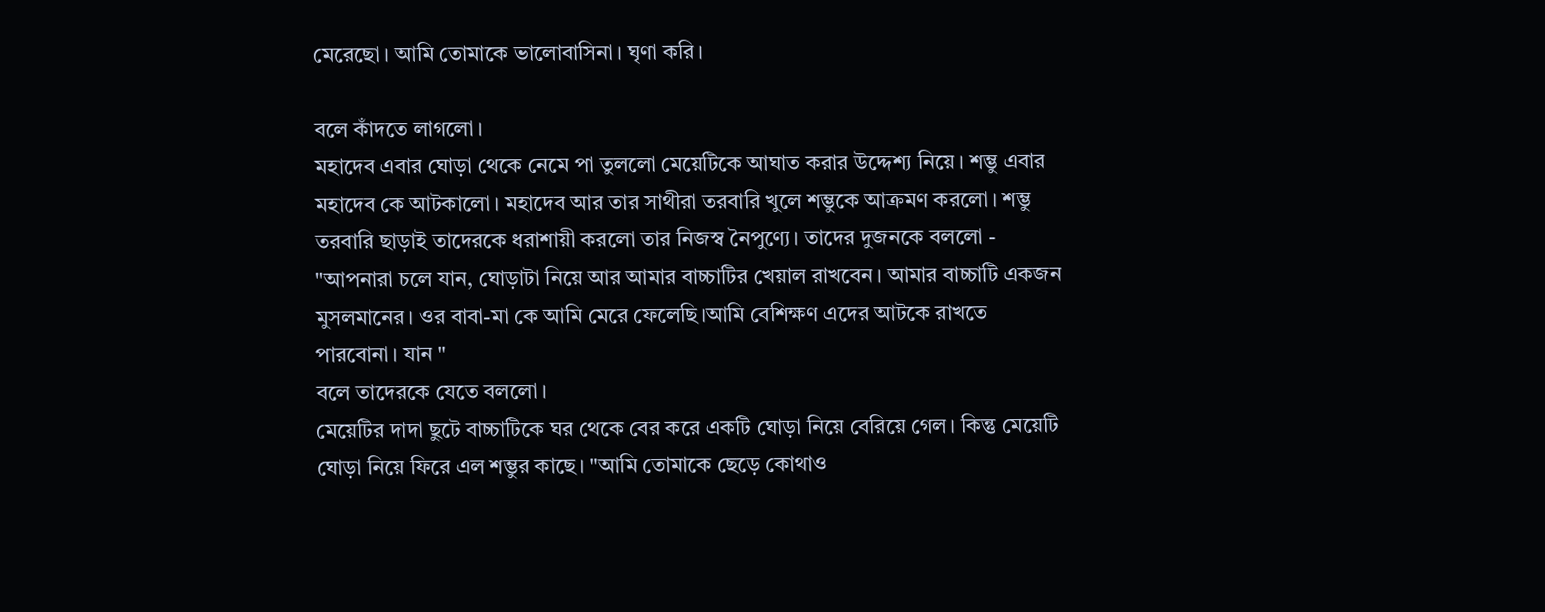মেরেছো। আমি তোমাকে ভালোবাসিনা। ঘৃণা করি।

বলে কাঁদতে লাগলো।
মহাদেব এবার ঘোড়া থেকে নেমে পা তুললো মেয়েটিকে আঘাত করার উদ্দেশ্য নিয়ে। শম্ভু এবার মহাদেব কে আটকালো। মহাদেব আর তার সাথীরা তরবারি খুলে শম্ভুকে আক্রমণ করলো। শম্ভু তরবারি ছাড়াই তাদেরকে ধরাশায়ী করলো তার নিজস্ব নৈপুণ্যে। তাদের দুজনকে বললো - "আপনারা চলে যান, ঘোড়াটা নিয়ে আর আমার বাচ্চাটির খেয়াল রাখবেন। আমার বাচ্চাটি একজন মুসলমানের। ওর বাবা-মা কে আমি মেরে ফেলেছি।আমি বেশিক্ষণ এদের আটকে রাখতে পারবোনা। যান "
বলে তাদেরকে যেতে বললো।
মেয়েটির দাদা ছুটে বাচ্চাটিকে ঘর থেকে বের করে একটি ঘোড়া নিয়ে বেরিয়ে গেল। কিন্তু মেয়েটি ঘোড়া নিয়ে ফিরে এল শম্ভুর কাছে। "আমি তোমাকে ছেড়ে কোথাও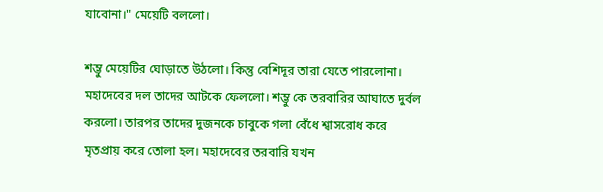যাবোনা।" মেয়েটি বললো।

শম্ভু মেয়েটির ঘোড়াতে উঠলো। কিন্তু বেশিদূর তারা যেতে পারলোনা। মহাদেবের দল তাদের আটকে ফেললো। শম্ভু কে তরবারির আঘাতে দুর্বল করলো। তারপর তাদের দুজনকে চাবুকে গলা বেঁধে শ্বাসরোধ করে মৃতপ্রায় করে তোলা হল। মহাদেবের তরবারি যখন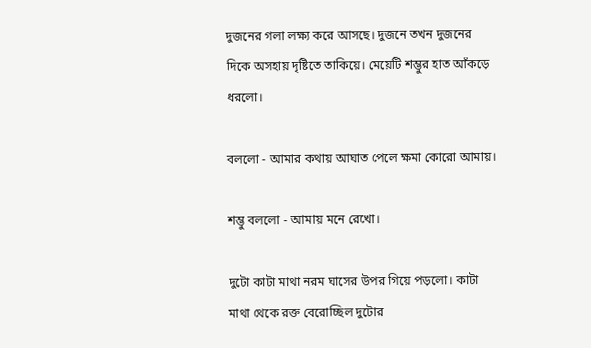দুজনের গলা লক্ষ্য করে আসছে। দুজনে তখন দুজনের দিকে অসহায় দৃষ্টিতে তাকিয়ে। মেয়েটি শম্ভুর হাত আঁকড়ে ধরলো।

বললো - আমার কথায় আঘাত পেলে ক্ষমা কোরো আমায়।

শম্ভু বললো - আমায় মনে রেখো।

দুটো কাটা মাথা নরম ঘাসের উপর গিয়ে পড়লো। কাটা মাথা থেকে রক্ত বেরোচ্ছিল দুটোর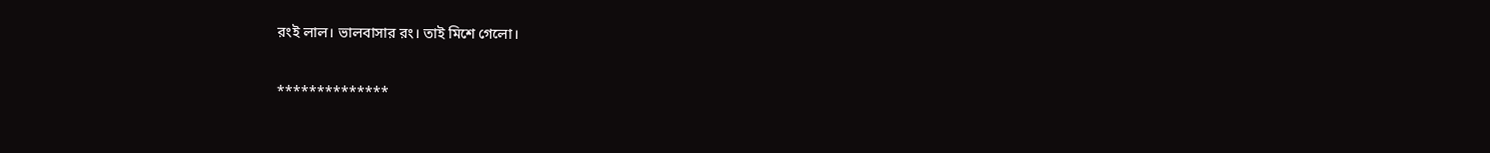রংই লাল। ভালবাসার রং। তাই মিশে গেলো।

**************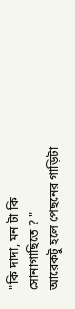"কি দাদা, মন টা কি সোনাগাছিতে ? "
আরেকটু হলে পেছনের গাড়িটা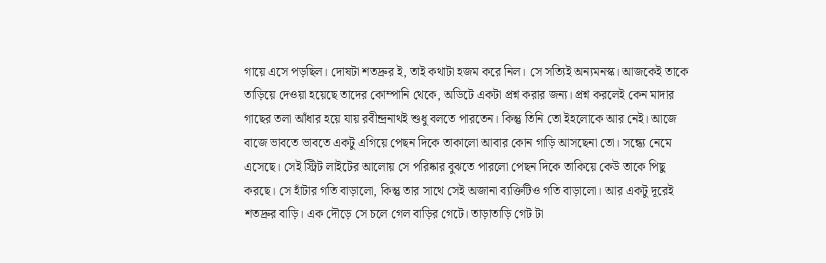গায়ে এসে পড়ছিল। দোষটা শতদ্রুর ই, তাই কথাটা হজম করে নিল। সে সত্যিই অন্যমনস্ক। আজকেই তাকে তাড়িয়ে দেওয়া হয়েছে তাদের কোম্পানি থেকে, অডিটে একটা প্রশ্ন করার জন্য। প্রশ্ন করলেই কেন মাদার গাছের তলা আঁধার হয়ে যায় রবীন্দ্রনাথই শুধু বলতে পারতেন। কিন্তু তিনি তো ইহলোকে আর নেই। আজে বাজে ভাবতে ভাবতে একটু এগিয়ে পেছন দিকে তাকালো আবার কোন গাড়ি আসছেনা তো। সন্ধ্যে নেমে এসেছে। সেই স্ট্রিট লাইটের আলোয় সে পরিষ্কার বুঝতে পারলো পেছন দিকে তাকিয়ে কেউ তাকে পিছু করছে। সে হাঁটার গতি বাড়ালো, কিন্তু তার সাথে সেই অজানা ব্যক্তিটিও গতি বাড়ালো। আর একটু দূরেই শতদ্রুর বাড়ি। এক দৌড়ে সে চলে গেল বাড়ির গেটে। তাড়াতাড়ি গেট টা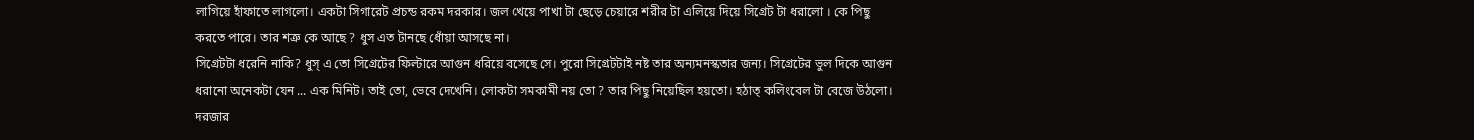লাগিয়ে হাঁফাতে লাগলো। একটা সিগারেট প্রচন্ড রকম দরকার। জল খেয়ে পাখা টা ছেড়ে চেয়ারে শরীর টা এলিয়ে দিয়ে সিগ্রেট টা ধরালো । কে পিছু করতে পারে। তার শত্রু কে আছে ? ধুস এত টানছে ধোঁয়া আসছে না।
সিগ্রেটটা ধরেনি নাকি? ধুস্ এ তো সিগ্রেটের ফিল্টারে আগুন ধরিয়ে বসেছে সে। পুরো সিগ্রেটটাই নষ্ট তার অন্যমনস্কতার জন্য। সিগ্রেটের ভুল দিকে আগুন ধরানো অনেকটা যেন ... এক মিনিট। তাই তো, ভেবে দেখেনি। লোকটা সমকামী নয় তো ? তার পিছু নিয়েছিল হয়তো। হঠাত্ কলিংবেল টা বেজে উঠলো। দরজার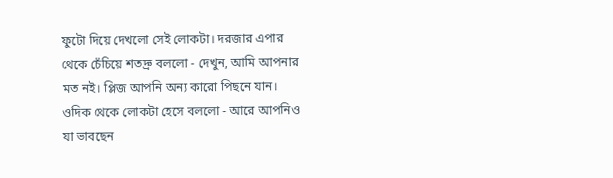ফুটো দিয়ে দেখলো সেই লোকটা। দরজার এপার থেকে চেঁচিয়ে শতদ্রু বললো - দেখুন, আমি আপনার মত নই। প্লিজ আপনি অন্য কারো পিছনে যান।
ওদিক থেকে লোকটা হেসে বললো - আরে আপনিও যা ভাবছেন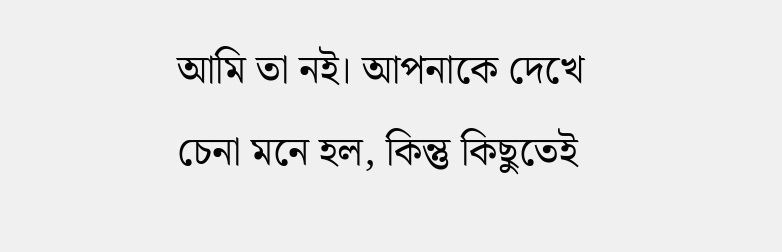আমি তা নই। আপনাকে দেখে চেনা মনে হল, কিন্তু কিছুতেই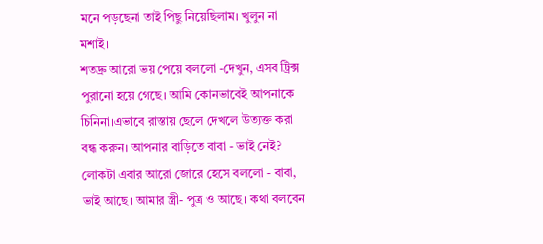মনে পড়ছেনা তাই পিছু নিয়েছিলাম। খুলুন না মশাই।
শতদ্রু আরো ভয় পেয়ে বললো -দেখুন, এসব ট্রিক্স পুরানো হয়ে গেছে। আমি কোনভাবেই আপনাকে চিনিনা।এভাবে রাস্তায় ছেলে দেখলে উত্যক্ত করা বন্ধ করুন। আপনার বাড়িতে বাবা - ভাই নেই?
লোকটা এবার আরো জোরে হেসে বললো - বাবা, ভাই আছে। আমার স্ত্রী- পুত্র ও আছে। কথা বলবেন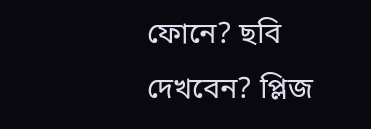ফোনে? ছবি দেখবেন? প্লিজ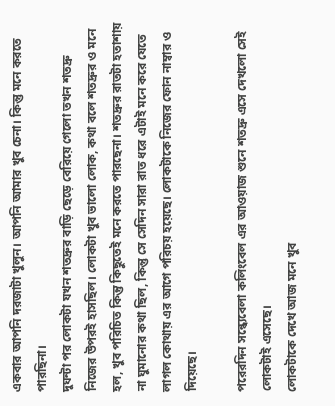একবার আপনি দরজাটা খুলুন। আপনি আমার খুব চেনা। কিন্তু মনে করতে পারছিনা।
দুঘন্টা পর লোকটা যখন শতদ্রুর বাড়ি ছেড়ে বেরিয়ে গেলো তখন শতদ্রু নিজের উপরই হাসছিল। লোকটা খুব ভালো লোক, কথা বলে শতদ্রুর ও মনে হল, খুব পরিচিত কিন্তু কিছুতেই মনে করতে পারছেনা। শতদ্রুর রাতটা হতাশায় না ঘুমানোর কথা ছিল, কিন্তু সে সেদিন সারা রাত ধরে এটাই মনে করে যেতে লাগল কোথায় এর আগে পরিচয় হয়েছে। লোকটাকে নিজের ফোন নাম্বার ও দিয়েছে।

পরেরদিন সন্ধ্যেবেলা কলিংবেল এর আওয়াজ শুনে শতদ্রু এসে দেখলো সেই লোকটাই এসেছে।
লোকটাকে দেখে আজ মনে খুব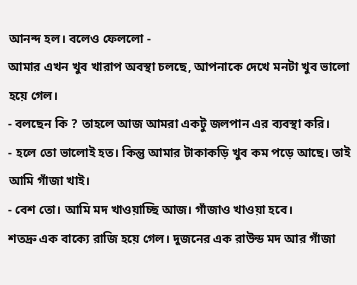আনন্দ হল। বলেও ফেললো -
আমার এখন খুব খারাপ অবস্থা চলছে, আপনাকে দেখে মনটা খুব ভালো হয়ে গেল।
- বলছেন কি ? তাহলে আজ আমরা একটু জলপান এর ব্যবস্থা করি।
- হলে তো ভালোই হত। কিন্তু আমার টাকাকড়ি খুব কম পড়ে আছে। তাই আমি গাঁজা খাই।
- বেশ তো। আমি মদ খাওয়াচ্ছি আজ। গাঁজাও খাওয়া হবে।
শতদ্রু এক বাক্যে রাজি হয়ে গেল। দুজনের এক রাউন্ড মদ আর গাঁজা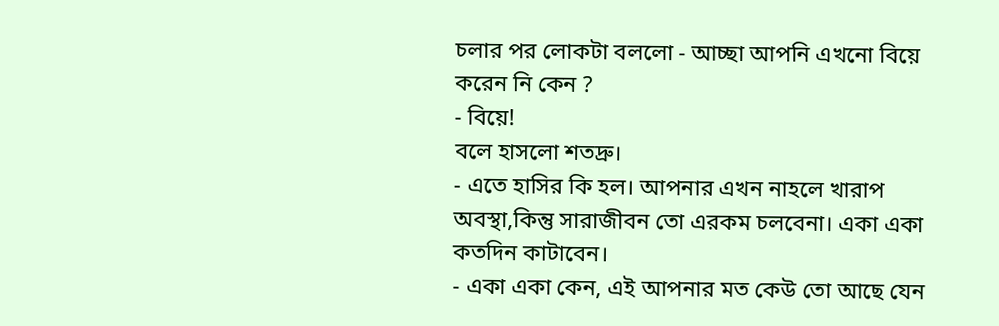চলার পর লোকটা বললো - আচ্ছা আপনি এখনো বিয়ে করেন নি কেন ?
- বিয়ে!
বলে হাসলো শতদ্রু।
- এতে হাসির কি হল। আপনার এখন নাহলে খারাপ অবস্থা,কিন্তু সারাজীবন তো এরকম চলবেনা। একা একা কতদিন কাটাবেন।
- একা একা কেন, এই আপনার মত কেউ তো আছে যেন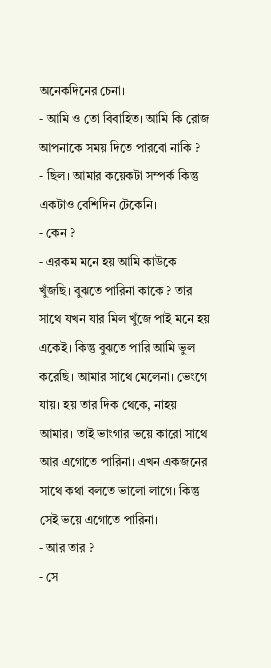অনেকদিনের চেনা।
- আমি ও তো বিবাহিত। আমি কি রোজ আপনাকে সময় দিতে পারবো নাকি ?
- ছিল। আমার কয়েকটা সম্পর্ক কিন্তু একটাও বেশিদিন টেকেনি।
- কেন ?
- এরকম মনে হয় আমি কাউকে খুঁজছি। বুঝতে পারিনা কাকে ? তার সাথে যখন যার মিল খুঁজে পাই মনে হয় একেই। কিন্তু বুঝতে পারি আমি ভুল করেছি। আমার সাথে মেলেনা। ভেংগে যায়। হয় তার দিক থেকে, নাহয় আমার। তাই ভাংগার ভয়ে কারো সাথে আর এগোতে পারিনা। এখন একজনের সাথে কথা বলতে ভালো লাগে। কিন্তু সেই ভয়ে এগোতে পারিনা।
- আর তার ?
- সে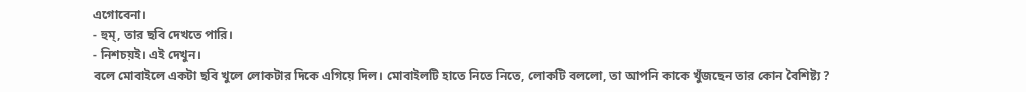এগোবেনা।
- হুম্, তার ছবি দেখতে পারি।
- নিশচয়ই। এই দেখুন।
বলে মোবাইলে একটা ছবি খুলে লোকটার দিকে এগিয়ে দিল। মোবাইলটি হাতে নিতে নিতে, লোকটি বললো, তা আপনি কাকে খুঁজছেন তার কোন বৈশিষ্ট্য ?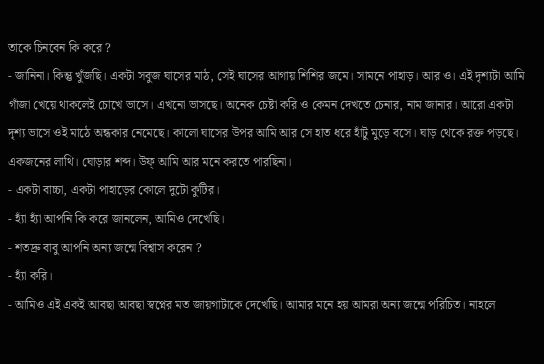তাকে চিনবেন কি করে ?
- জানিনা। কিন্তু খুঁজছি। একটা সবুজ ঘাসের মাঠ, সেই ঘাসের আগায় শিশির জমে। সামনে পাহাড়। আর ও। এই দৃশ্যটা আমি গাঁজা খেয়ে থাকলেই চোখে ভাসে। এখনো ভাসছে। অনেক চেষ্টা করি ও কেমন দেখতে চেনার, নাম জানার। আরো একটা দৃশ্য ভাসে ওই মাঠে অন্ধকার নেমেছে। কালো ঘাসের উপর আমি আর সে হাত ধরে হাঁটু মুড়ে বসে। ঘাড় থেকে রক্ত পড়ছে। একজনের লাথি। ঘোড়ার শব্দ। উফ্ আমি আর মনে করতে পারছিনা।
- একটা বাচ্চা, একটা পাহাড়ের কোলে দুটো কুটির।
- হ্যাঁ হ্যাঁ আপনি কি করে জানলেন, আমিও দেখেছি।
- শতদ্রু বাবু আপনি অন্য জন্মে বিশ্বাস করেন ?
- হ্যাঁ করি।
- আমিও এই একই আবছা আবছা স্বপ্নের মত জায়গাটাকে দেখেছি। আমার মনে হয় আমরা অন্য জন্মে পরিচিত। নাহলে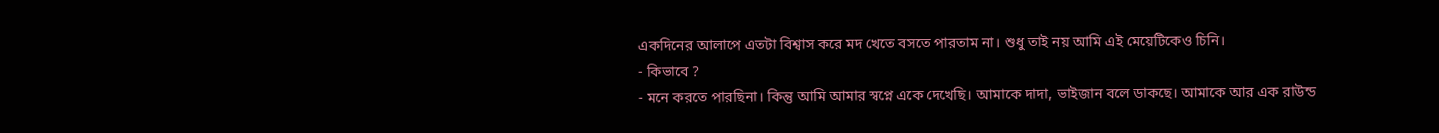একদিনের আলাপে এতটা বিশ্বাস করে মদ খেতে বসতে পারতাম না। শুধু তাই নয় আমি এই মেয়েটিকেও চিনি।
- কিভাবে ?
- মনে করতে পারছিনা। কিন্তু আমি আমার স্বপ্নে একে দেখেছি। আমাকে দাদা, ভাইজান বলে ডাকছে। আমাকে আর এক রাউন্ড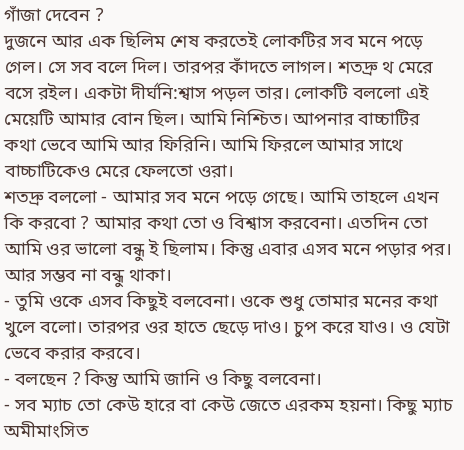গাঁজা দেবেন ?
দুজনে আর এক ছিলিম শেষ করতেই লোকটির সব মনে পড়ে গেল। সে সব বলে দিল। তারপর কাঁদতে লাগল। শতদ্রু থ মেরে বসে রইল। একটা দীর্ঘনি:শ্বাস পড়ল তার। লোকটি বললো এই মেয়েটি আমার বোন ছিল। আমি নিশ্চিত। আপনার বাচ্চাটির কথা ভেবে আমি আর ফিরিনি। আমি ফিরলে আমার সাথে বাচ্চাটিকেও মেরে ফেলতো ওরা।
শতদ্রু বললো - আমার সব মনে পড়ে গেছে। আমি তাহলে এখন কি করবো ? আমার কথা তো ও বিশ্বাস করবেনা। এতদিন তো আমি ওর ভালো বন্ধু ই ছিলাম। কিন্তু এবার এসব মনে পড়ার পর। আর সম্ভব না বন্ধু থাকা।
- তুমি ওকে এসব কিছুই বলবেনা। ওকে শুধু তোমার মনের কথা খুলে বলো। তারপর ওর হাতে ছেড়ে দাও। চুপ করে যাও। ও যেটা ভেবে করার করবে।
- বলছেন ? কিন্তু আমি জানি ও কিছু বলবেনা।
- সব ম্যাচ তো কেউ হারে বা কেউ জেতে এরকম হয়না। কিছু ম্যাচ অমীমাংসিত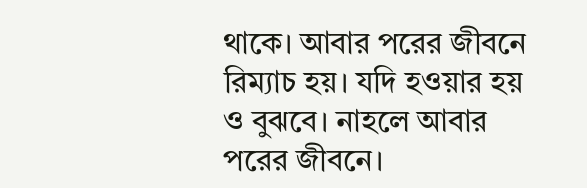থাকে। আবার পরের জীবনে রিম্যাচ হয়। যদি হওয়ার হয় ও বুঝবে। নাহলে আবার পরের জীবনে।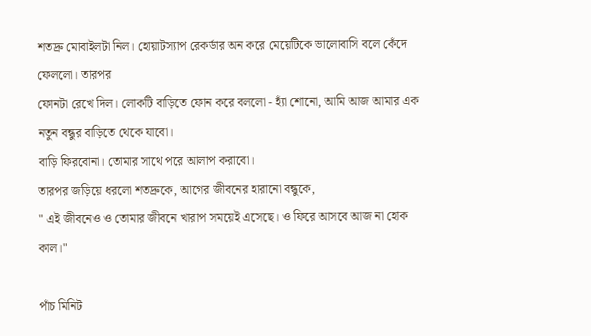শতদ্রু মোবাইলটা নিল। হোয়াটস্যাপ রেকর্ডার অন করে মেয়েটিকে ভালোবাসি বলে কেঁদে ফেললো। তারপর
ফোনটা রেখে দিল। লোকটি বাড়িতে ফোন করে বললো - হ্যাঁ শোনো, আমি আজ আমার এক নতুন বন্ধুর বাড়িতে থেকে যাবো।
বাড়ি ফিরবোনা। তোমার সাথে পরে আলাপ করাবো।
তারপর জড়িয়ে ধরলো শতদ্রুকে, আগের জীবনের হারানো বন্ধুকে,
" এই জীবনেও ও তোমার জীবনে খারাপ সময়েই এসেছে। ও ফিরে আসবে আজ না হোক কাল।"

পাঁচ মিনিট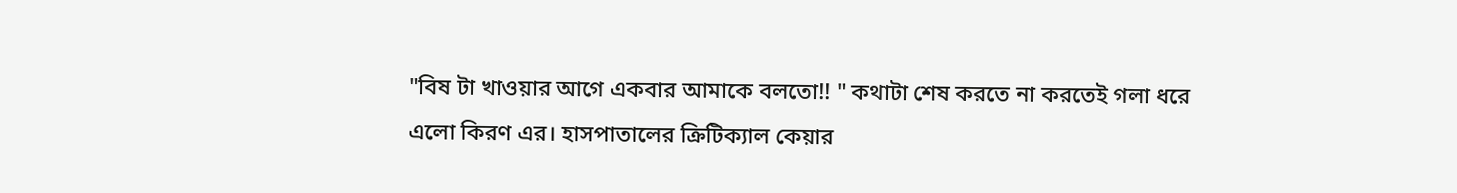"বিষ টা খাওয়ার আগে একবার আমাকে বলতো!! " কথাটা শেষ করতে না করতেই গলা ধরে এলো কিরণ এর। হাসপাতালের ক্রিটিক্যাল কেয়ার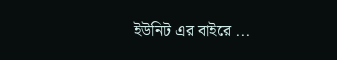ইউনিট এর বাইরে ...